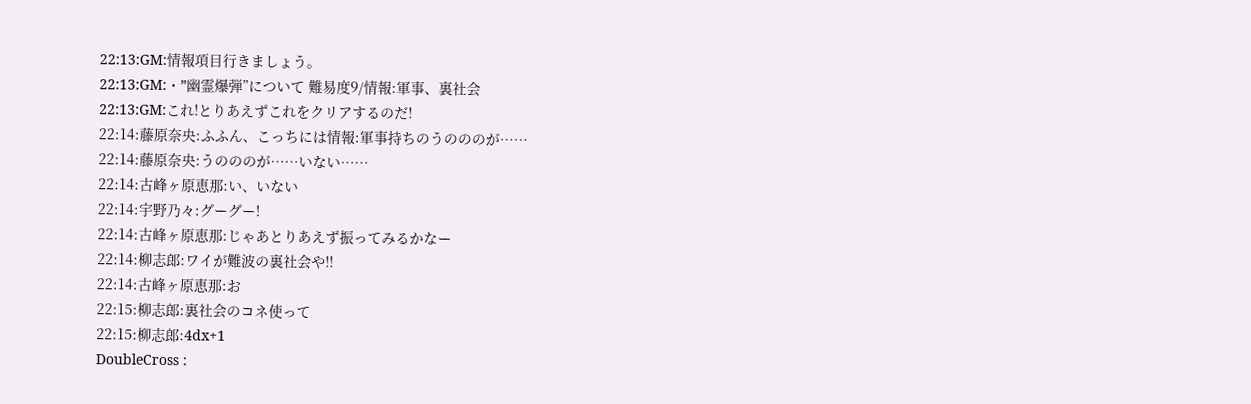22:13:GM:情報項目行きましょう。
22:13:GM:・”幽霊爆弾”について 難易度9/情報:軍事、裏社会
22:13:GM:これ!とりあえずこれをクリアするのだ!
22:14:藤原奈央:ふふん、こっちには情報:軍事持ちのうのののが……
22:14:藤原奈央:うのののが……いない……
22:14:古峰ヶ原恵那:い、いない
22:14:宇野乃々:グーグー!
22:14:古峰ヶ原恵那:じゃあとりあえず振ってみるかなー
22:14:柳志郎:ワイが難波の裏社会や!!
22:14:古峰ヶ原恵那:お
22:15:柳志郎:裏社会のコネ使って
22:15:柳志郎:4dx+1
DoubleCross :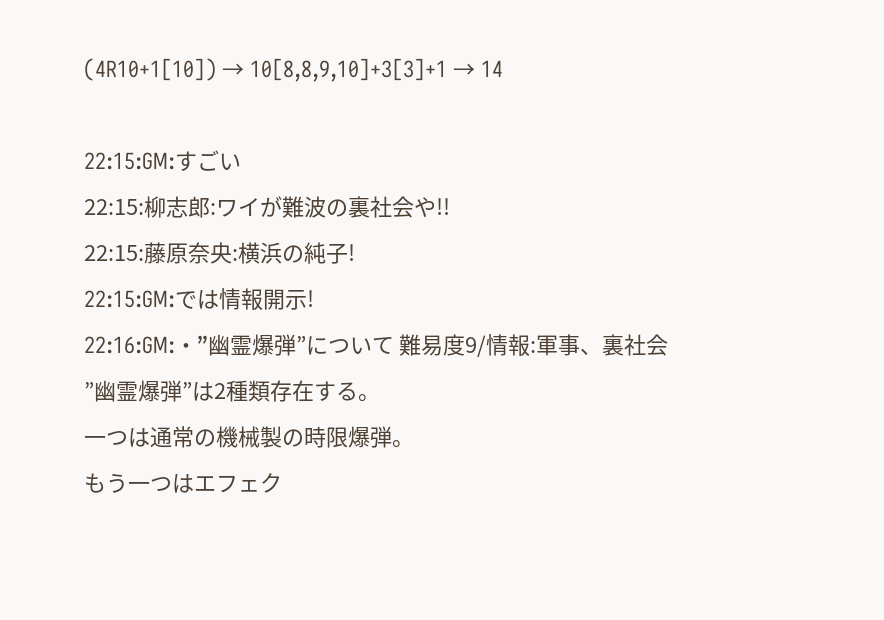(4R10+1[10]) → 10[8,8,9,10]+3[3]+1 → 14

22:15:GM:すごい
22:15:柳志郎:ワイが難波の裏社会や!!
22:15:藤原奈央:横浜の純子!
22:15:GM:では情報開示!
22:16:GM:・”幽霊爆弾”について 難易度9/情報:軍事、裏社会
”幽霊爆弾”は2種類存在する。
一つは通常の機械製の時限爆弾。
もう一つはエフェク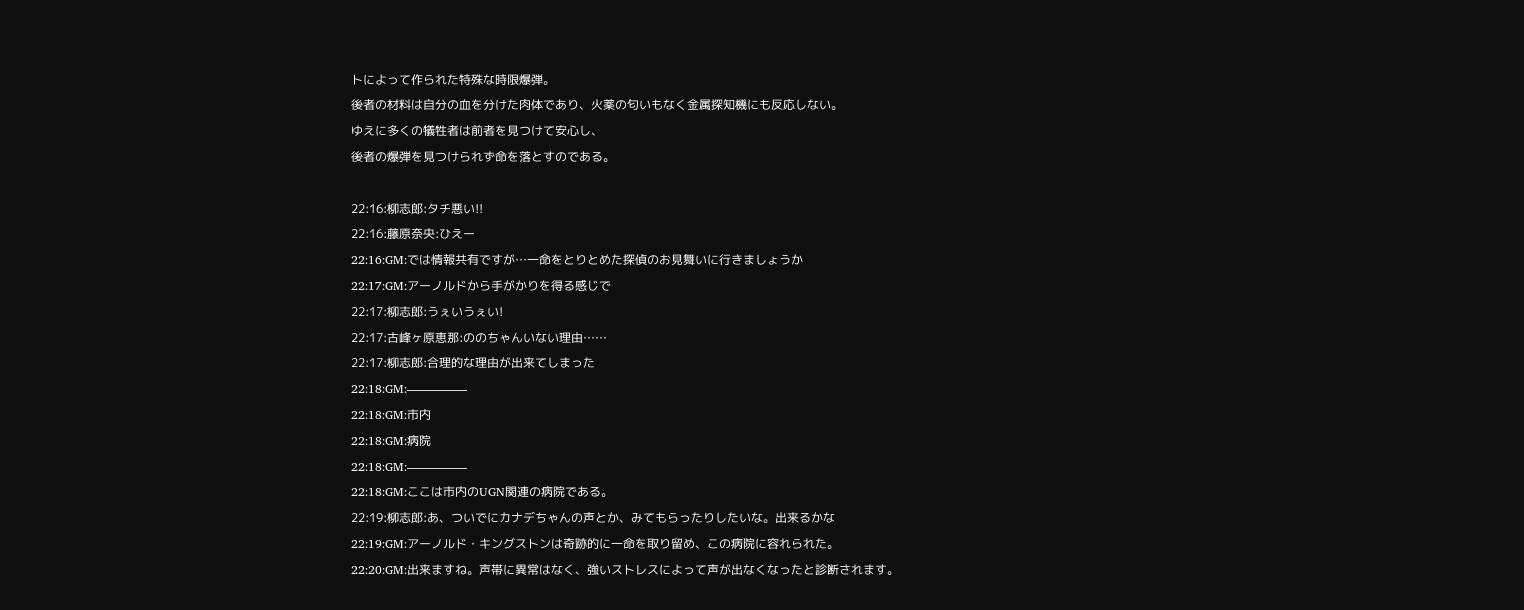トによって作られた特殊な時限爆弾。
後者の材料は自分の血を分けた肉体であり、火薬の匂いもなく金属探知機にも反応しない。
ゆえに多くの犠牲者は前者を見つけて安心し、
後者の爆弾を見つけられず命を落とすのである。

22:16:柳志郎:タチ悪い!!
22:16:藤原奈央:ひえー
22:16:GM:では情報共有ですが…一命をとりとめた探偵のお見舞いに行きましょうか
22:17:GM:アーノルドから手がかりを得る感じで
22:17:柳志郎:うぇいうぇい!
22:17:古峰ヶ原恵那:ののちゃんいない理由……
22:17:柳志郎:合理的な理由が出来てしまった
22:18:GM:—————
22:18:GM:市内
22:18:GM:病院
22:18:GM:—————
22:18:GM:ここは市内のUGN関連の病院である。
22:19:柳志郎:あ、ついでにカナデちゃんの声とか、みてもらったりしたいな。出来るかな
22:19:GM:アーノルド・キングストンは奇跡的に一命を取り留め、この病院に容れられた。
22:20:GM:出来ますね。声帯に異常はなく、強いストレスによって声が出なくなったと診断されます。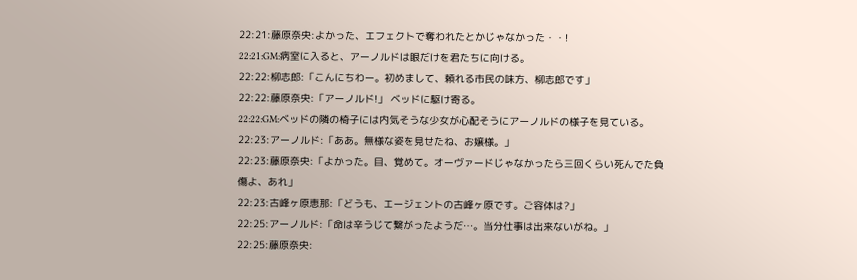22:21:藤原奈央:よかった、エフェクトで奪われたとかじゃなかった・・!
22:21:GM:病室に入ると、アーノルドは眼だけを君たちに向ける。
22:22:柳志郎:「こんにちわー。初めまして、頼れる市民の味方、柳志郎です」
22:22:藤原奈央:「アーノルド!」 ベッドに駆け寄る。
22:22:GM:ベッドの隣の椅子には内気そうな少女が心配そうにアーノルドの様子を見ている。
22:23:アーノルド:「ああ。無様な姿を見せたね、お嬢様。」
22:23:藤原奈央:「よかった。目、覚めて。オーヴァードじゃなかったら三回くらい死んでた負傷よ、あれ」
22:23:古峰ヶ原恵那:「どうも、エージェントの古峰ヶ原です。ご容体は?」
22:25:アーノルド:「命は辛うじて繋がったようだ…。当分仕事は出来ないがね。」
22:25:藤原奈央: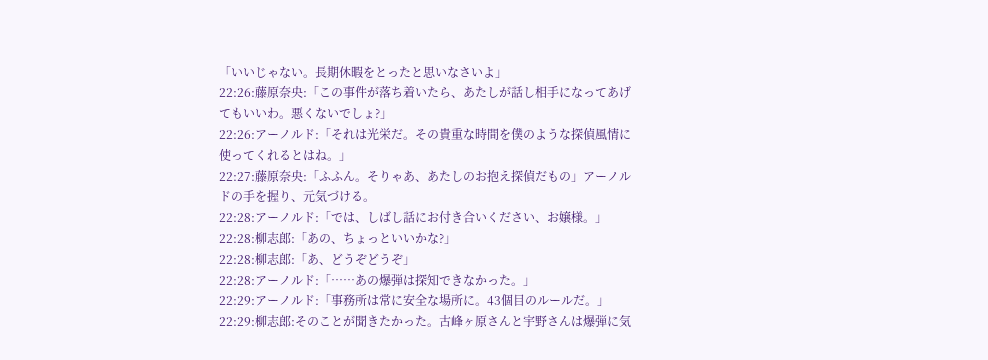「いいじゃない。長期休暇をとったと思いなさいよ」
22:26:藤原奈央:「この事件が落ち着いたら、あたしが話し相手になってあげてもいいわ。悪くないでしょ?」
22:26:アーノルド:「それは光栄だ。その貴重な時間を僕のような探偵風情に使ってくれるとはね。」
22:27:藤原奈央:「ふふん。そりゃあ、あたしのお抱え探偵だもの」アーノルドの手を握り、元気づける。
22:28:アーノルド:「では、しばし話にお付き合いください、お嬢様。」
22:28:柳志郎:「あの、ちょっといいかな?」
22:28:柳志郎:「あ、どうぞどうぞ」
22:28:アーノルド:「……あの爆弾は探知できなかった。」
22:29:アーノルド:「事務所は常に安全な場所に。43個目のルールだ。」
22:29:柳志郎:そのことが聞きたかった。古峰ヶ原さんと宇野さんは爆弾に気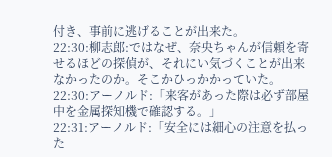付き、事前に逃げることが出来た。
22:30:柳志郎:ではなぜ、奈央ちゃんが信頼を寄せるほどの探偵が、それにい気づくことが出来なかったのか。そこかひっかかっていた。
22:30:アーノルド:「来客があった際は必ず部屋中を金属探知機で確認する。」
22:31:アーノルド:「安全には細心の注意を払った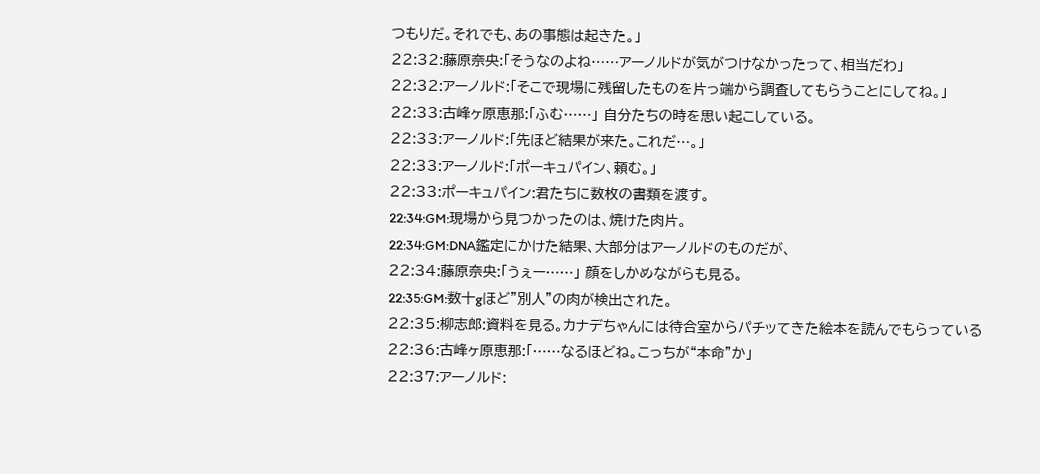つもりだ。それでも、あの事態は起きた。」
22:32:藤原奈央:「そうなのよね……アーノルドが気がつけなかったって、相当だわ」
22:32:アーノルド:「そこで現場に残留したものを片っ端から調査してもらうことにしてね。」
22:33:古峰ヶ原恵那:「ふむ……」 自分たちの時を思い起こしている。
22:33:アーノルド:「先ほど結果が来た。これだ…。」
22:33:アーノルド:「ポーキュパイン、頼む。」
22:33:ポーキュパイン:君たちに数枚の書類を渡す。
22:34:GM:現場から見つかったのは、焼けた肉片。
22:34:GM:DNA鑑定にかけた結果、大部分はアーノルドのものだが、
22:34:藤原奈央:「うぇー……」 顔をしかめながらも見る。
22:35:GM:数十gほど”別人”の肉が検出された。
22:35:柳志郎:資料を見る。カナデちゃんには待合室からパチッてきた絵本を読んでもらっている
22:36:古峰ヶ原恵那:「……なるほどね。こっちが“本命”か」
22:37:アーノルド: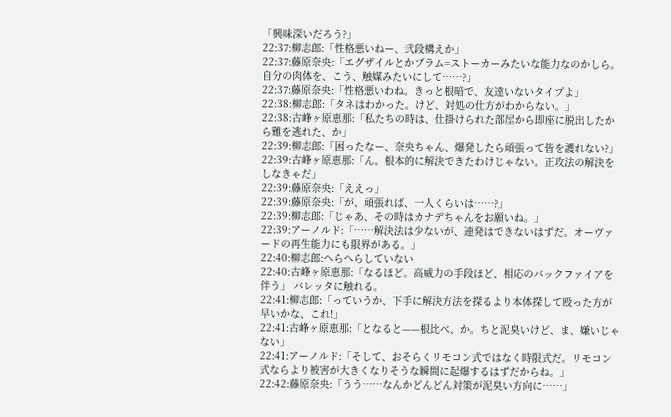「興味深いだろう?」
22:37:柳志郎:「性格悪いねー、弐段構えか」
22:37:藤原奈央:「エグザイルとかブラム=ストーカーみたいな能力なのかしら。自分の肉体を、こう、触媒みたいにして……?」
22:37:藤原奈央:「性格悪いわね。きっと根暗で、友達いないタイプよ」
22:38:柳志郎:「タネはわかった。けど、対処の仕方がわからない。」
22:38:古峰ヶ原恵那:「私たちの時は、仕掛けられた部屋から即座に脱出したから難を逃れた、か」
22:39:柳志郎:「困ったなー、奈央ちゃん、爆発したら頑張って皆を護れない?」
22:39:古峰ヶ原恵那:「ん。根本的に解決できたわけじゃない。正攻法の解決をしなきゃだ」
22:39:藤原奈央:「ええっ」
22:39:藤原奈央:「が、頑張れば、一人くらいは……?」
22:39:柳志郎:「じゃあ、その時はカナデちゃんをお願いね。」
22:39:アーノルド:「……解決法は少ないが、連発はできないはずだ。オーヴァードの再生能力にも限界がある。」
22:40:柳志郎:へらへらしていない
22:40:古峰ヶ原恵那:「なるほど。高威力の手段ほど、相応のバックファイアを伴う」 バレッタに触れる。
22:41:柳志郎:「っていうか、下手に解決方法を探るより本体探して殴った方が早いかな、これ!」
22:41:古峰ヶ原恵那:「となると——根比べ、か。ちと泥臭いけど、ま、嫌いじゃない」
22:41:アーノルド:「そして、おそらくリモコン式ではなく時限式だ。リモコン式ならより被害が大きくなりそうな瞬間に起爆するはずだからね。」
22:42:藤原奈央:「うう……なんかどんどん対策が泥臭い方向に……」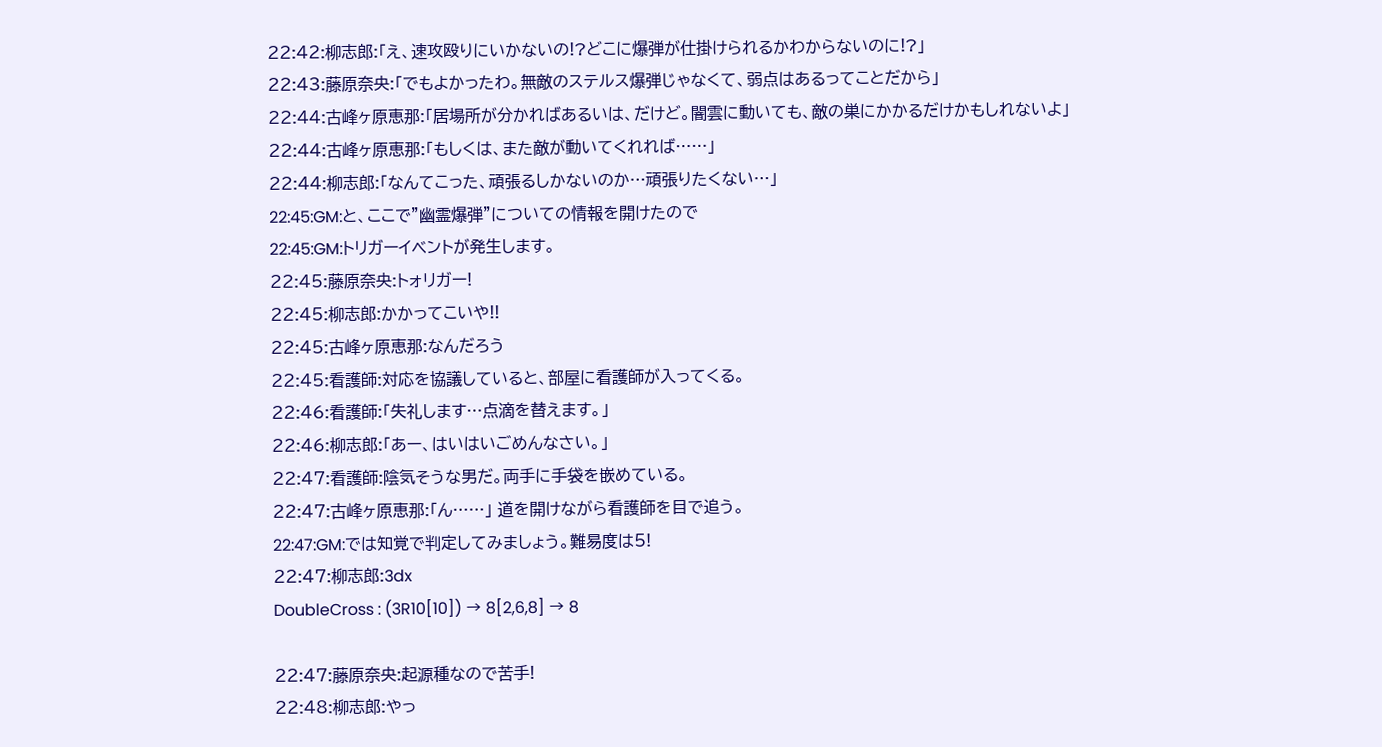22:42:柳志郎:「え、速攻殴りにいかないの!?どこに爆弾が仕掛けられるかわからないのに!?」
22:43:藤原奈央:「でもよかったわ。無敵のステルス爆弾じゃなくて、弱点はあるってことだから」
22:44:古峰ヶ原恵那:「居場所が分かればあるいは、だけど。闇雲に動いても、敵の巣にかかるだけかもしれないよ」
22:44:古峰ヶ原恵那:「もしくは、また敵が動いてくれれば……」
22:44:柳志郎:「なんてこった、頑張るしかないのか…頑張りたくない…」
22:45:GM:と、ここで”幽霊爆弾”についての情報を開けたので
22:45:GM:トリガーイベントが発生します。
22:45:藤原奈央:トォリガー!
22:45:柳志郎:かかってこいや!!
22:45:古峰ヶ原恵那:なんだろう
22:45:看護師:対応を協議していると、部屋に看護師が入ってくる。
22:46:看護師:「失礼します…点滴を替えます。」
22:46:柳志郎:「あー、はいはいごめんなさい。」
22:47:看護師:陰気そうな男だ。両手に手袋を嵌めている。
22:47:古峰ヶ原恵那:「ん……」 道を開けながら看護師を目で追う。
22:47:GM:では知覚で判定してみましょう。難易度は5!
22:47:柳志郎:3dx
DoubleCross : (3R10[10]) → 8[2,6,8] → 8

22:47:藤原奈央:起源種なので苦手!
22:48:柳志郎:やっ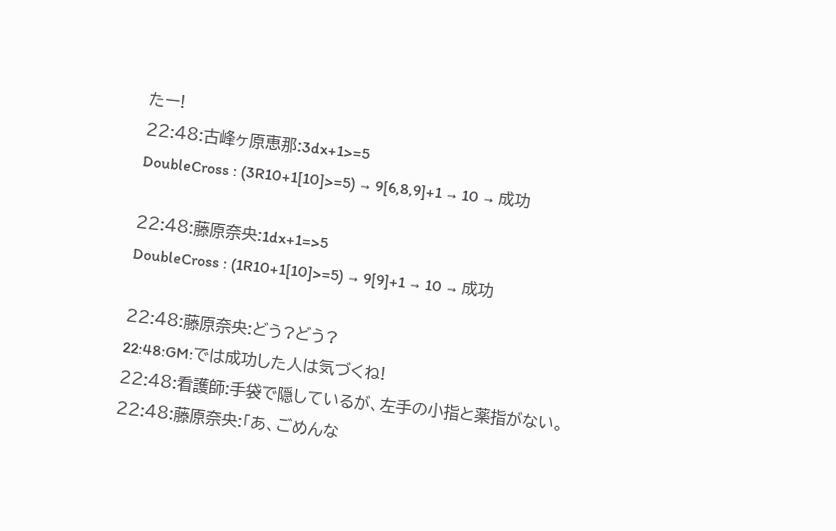たー!
22:48:古峰ヶ原恵那:3dx+1>=5
DoubleCross : (3R10+1[10]>=5) → 9[6,8,9]+1 → 10 → 成功

22:48:藤原奈央:1dx+1=>5
DoubleCross : (1R10+1[10]>=5) → 9[9]+1 → 10 → 成功

22:48:藤原奈央:どう?どう?
22:48:GM:では成功した人は気づくね!
22:48:看護師:手袋で隠しているが、左手の小指と薬指がない。
22:48:藤原奈央:「あ、ごめんな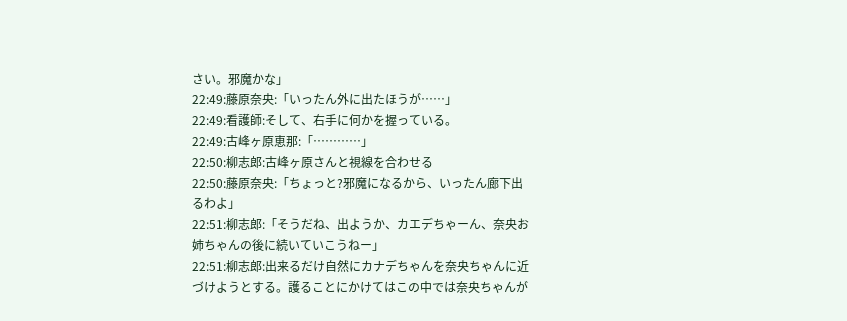さい。邪魔かな」
22:49:藤原奈央:「いったん外に出たほうが……」
22:49:看護師:そして、右手に何かを握っている。
22:49:古峰ヶ原恵那:「…………」
22:50:柳志郎:古峰ヶ原さんと視線を合わせる
22:50:藤原奈央:「ちょっと?邪魔になるから、いったん廊下出るわよ」
22:51:柳志郎:「そうだね、出ようか、カエデちゃーん、奈央お姉ちゃんの後に続いていこうねー」
22:51:柳志郎:出来るだけ自然にカナデちゃんを奈央ちゃんに近づけようとする。護ることにかけてはこの中では奈央ちゃんが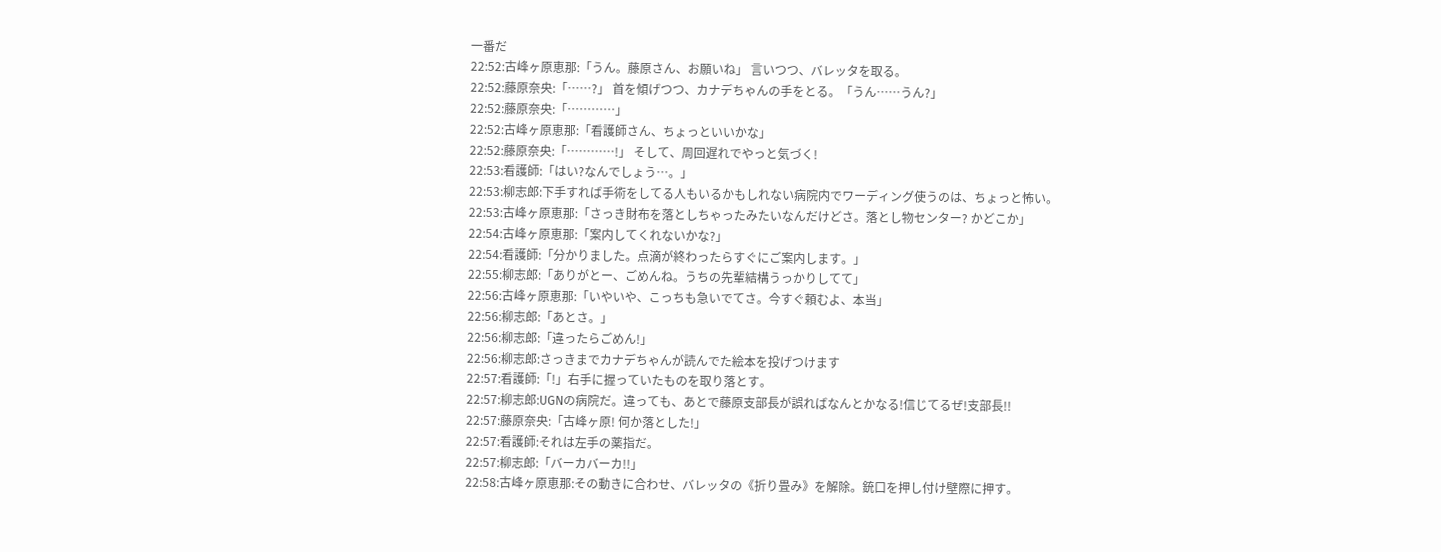一番だ
22:52:古峰ヶ原恵那:「うん。藤原さん、お願いね」 言いつつ、バレッタを取る。
22:52:藤原奈央:「……?」 首を傾げつつ、カナデちゃんの手をとる。「うん……うん?」
22:52:藤原奈央:「…………」
22:52:古峰ヶ原恵那:「看護師さん、ちょっといいかな」
22:52:藤原奈央:「…………!」 そして、周回遅れでやっと気づく!
22:53:看護師:「はい?なんでしょう…。」
22:53:柳志郎:下手すれば手術をしてる人もいるかもしれない病院内でワーディング使うのは、ちょっと怖い。
22:53:古峰ヶ原恵那:「さっき財布を落としちゃったみたいなんだけどさ。落とし物センター? かどこか」
22:54:古峰ヶ原恵那:「案内してくれないかな?」
22:54:看護師:「分かりました。点滴が終わったらすぐにご案内します。」
22:55:柳志郎:「ありがとー、ごめんね。うちの先輩結構うっかりしてて」
22:56:古峰ヶ原恵那:「いやいや、こっちも急いでてさ。今すぐ頼むよ、本当」
22:56:柳志郎:「あとさ。」
22:56:柳志郎:「違ったらごめん!」
22:56:柳志郎:さっきまでカナデちゃんが読んでた絵本を投げつけます
22:57:看護師:「!」右手に握っていたものを取り落とす。
22:57:柳志郎:UGNの病院だ。違っても、あとで藤原支部長が誤ればなんとかなる!信じてるぜ!支部長!!
22:57:藤原奈央:「古峰ヶ原! 何か落とした!」
22:57:看護師:それは左手の薬指だ。
22:57:柳志郎:「バーカバーカ!!」
22:58:古峰ヶ原恵那:その動きに合わせ、バレッタの《折り畳み》を解除。銃口を押し付け壁際に押す。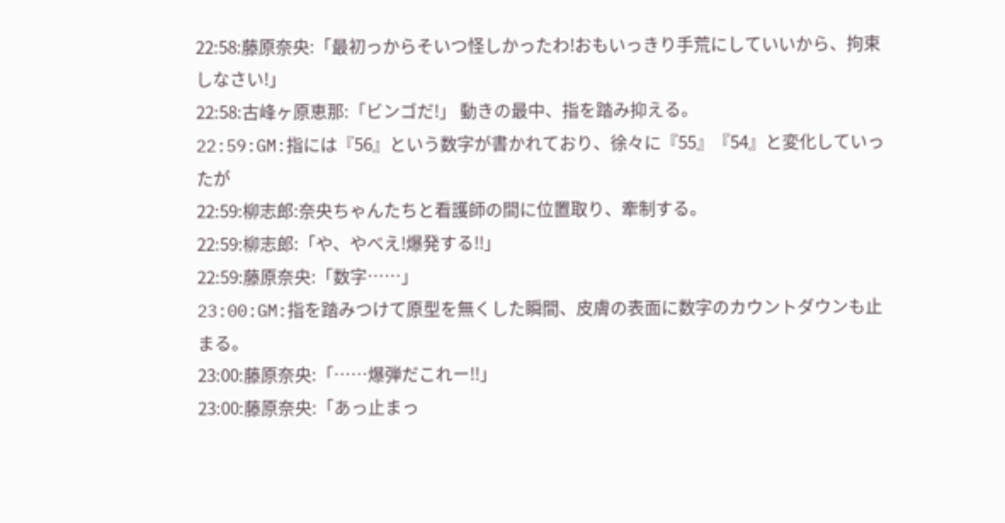22:58:藤原奈央:「最初っからそいつ怪しかったわ!おもいっきり手荒にしていいから、拘束しなさい!」
22:58:古峰ヶ原恵那:「ビンゴだ!」 動きの最中、指を踏み抑える。
22:59:GM:指には『56』という数字が書かれており、徐々に『55』『54』と変化していったが
22:59:柳志郎:奈央ちゃんたちと看護師の間に位置取り、牽制する。
22:59:柳志郎:「や、やべえ!爆発する!!」
22:59:藤原奈央:「数字……」
23:00:GM:指を踏みつけて原型を無くした瞬間、皮膚の表面に数字のカウントダウンも止まる。
23:00:藤原奈央:「……爆弾だこれー!!」
23:00:藤原奈央:「あっ止まっ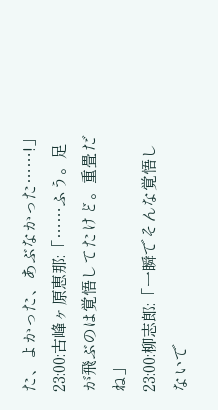た、よかった、あぶなかった……!」
23:00:古峰ヶ原恵那:「……ふう。足が飛ぶのは覚悟してたけど。重畳だね」
23:00:柳志郎:「一瞬でそんな覚悟しないで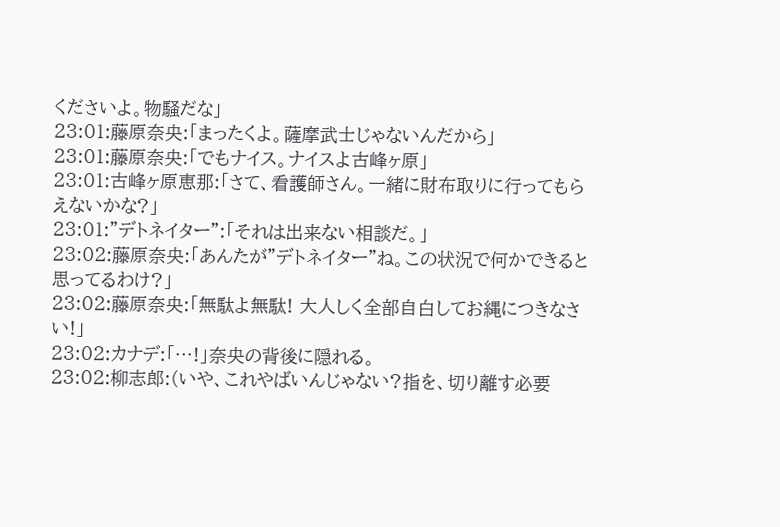くださいよ。物騒だな」
23:01:藤原奈央:「まったくよ。薩摩武士じゃないんだから」
23:01:藤原奈央:「でもナイス。ナイスよ古峰ヶ原」
23:01:古峰ヶ原恵那:「さて、看護師さん。一緒に財布取りに行ってもらえないかな?」
23:01:”デトネイター”:「それは出来ない相談だ。」
23:02:藤原奈央:「あんたが"デトネイター"ね。この状況で何かできると思ってるわけ?」
23:02:藤原奈央:「無駄よ無駄! 大人しく全部自白してお縄につきなさい!」
23:02:カナデ:「…!」奈央の背後に隠れる。
23:02:柳志郎:(いや、これやばいんじゃない?指を、切り離す必要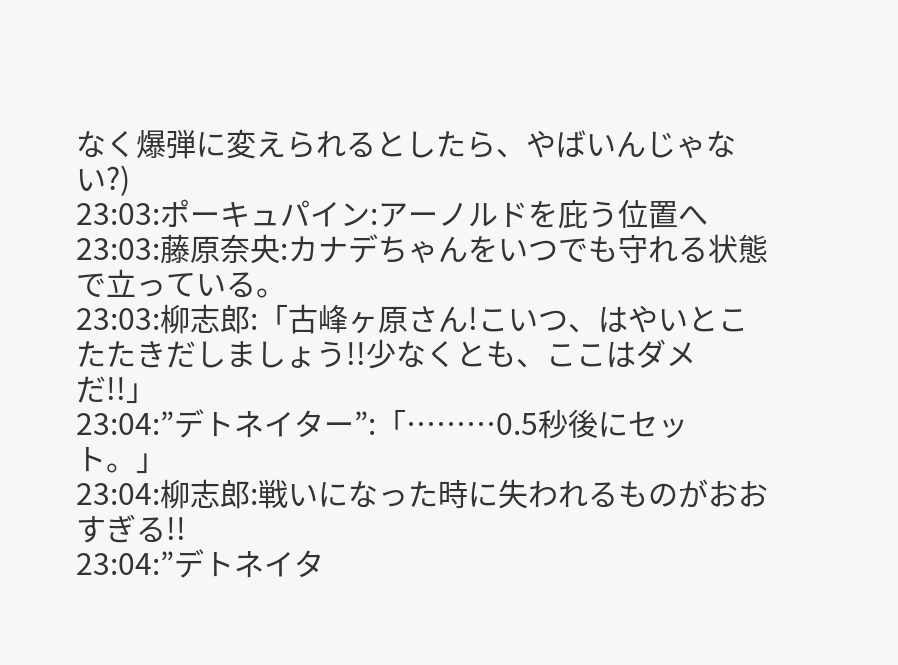なく爆弾に変えられるとしたら、やばいんじゃない?)
23:03:ポーキュパイン:アーノルドを庇う位置へ
23:03:藤原奈央:カナデちゃんをいつでも守れる状態で立っている。
23:03:柳志郎:「古峰ヶ原さん!こいつ、はやいとこたたきだしましょう!!少なくとも、ここはダメだ!!」
23:04:”デトネイター”:「………0.5秒後にセット。」
23:04:柳志郎:戦いになった時に失われるものがおおすぎる!!
23:04:”デトネイタ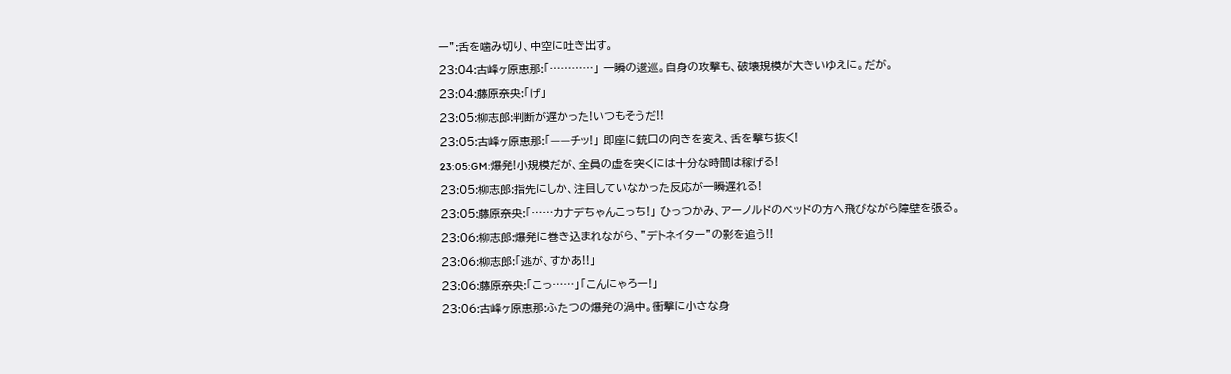ー”:舌を噛み切り、中空に吐き出す。
23:04:古峰ヶ原恵那:「…………」 一瞬の逡巡。自身の攻撃も、破壊規模が大きいゆえに。だが。
23:04:藤原奈央:「げ」
23:05:柳志郎:判断が遅かった!いつもそうだ!!
23:05:古峰ヶ原恵那:「——チッ!」 即座に銃口の向きを変え、舌を撃ち抜く!
23:05:GM:爆発!小規模だが、全員の虚を突くには十分な時間は稼げる!
23:05:柳志郎:指先にしか、注目していなかった反応が一瞬遅れる!
23:05:藤原奈央:「……カナデちゃんこっち!」 ひっつかみ、アーノルドのベッドの方へ飛びながら障壁を張る。
23:06:柳志郎:爆発に巻き込まれながら、”デトネイター”の影を追う!!
23:06:柳志郎:「逃が、すかあ!!」
23:06:藤原奈央:「こっ……」「こんにゃろー!」
23:06:古峰ヶ原恵那:ふたつの爆発の渦中。衝撃に小さな身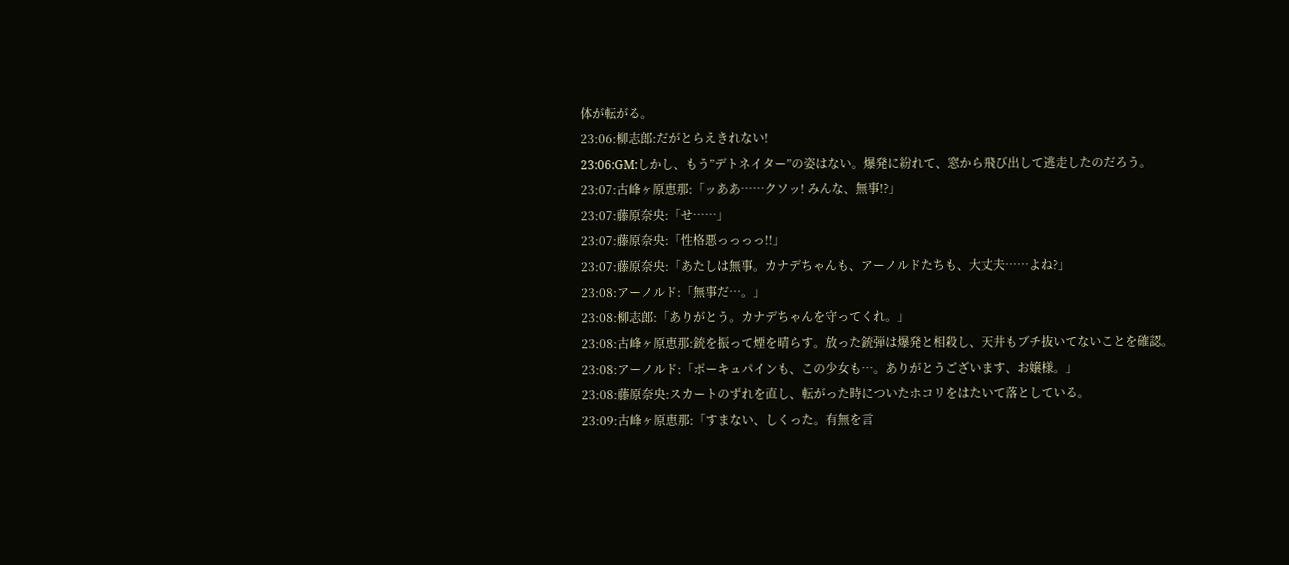体が転がる。
23:06:柳志郎:だがとらえきれない!
23:06:GM:しかし、もう”デトネイター”の姿はない。爆発に紛れて、窓から飛び出して逃走したのだろう。
23:07:古峰ヶ原恵那:「ッああ……クソッ! みんな、無事!?」
23:07:藤原奈央:「せ……」
23:07:藤原奈央:「性格悪っっっっ!!」
23:07:藤原奈央:「あたしは無事。カナデちゃんも、アーノルドたちも、大丈夫……よね?」
23:08:アーノルド:「無事だ…。」
23:08:柳志郎:「ありがとう。カナデちゃんを守ってくれ。」
23:08:古峰ヶ原恵那:銃を振って煙を晴らす。放った銃弾は爆発と相殺し、天井もブチ抜いてないことを確認。
23:08:アーノルド:「ポーキュパインも、この少女も…。ありがとうございます、お嬢様。」
23:08:藤原奈央:スカートのずれを直し、転がった時についたホコリをはたいて落としている。
23:09:古峰ヶ原恵那:「すまない、しくった。有無を言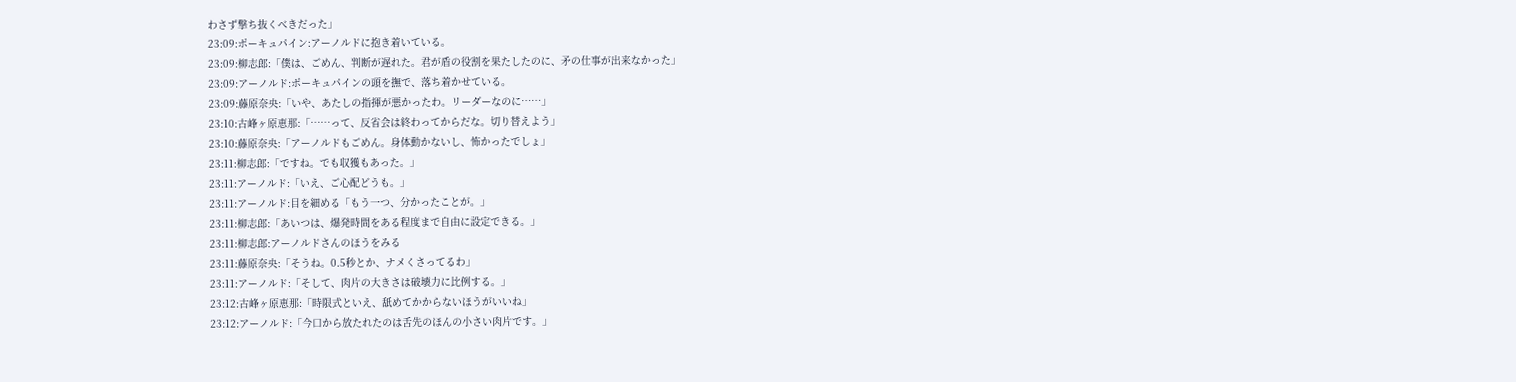わさず撃ち抜くべきだった」
23:09:ポーキュパイン:アーノルドに抱き着いている。
23:09:柳志郎:「僕は、ごめん、判断が遅れた。君が盾の役割を果たしたのに、矛の仕事が出来なかった」
23:09:アーノルド:ポーキュパインの頭を撫で、落ち着かせている。
23:09:藤原奈央:「いや、あたしの指揮が悪かったわ。リーダーなのに……」
23:10:古峰ヶ原恵那:「……って、反省会は終わってからだな。切り替えよう」
23:10:藤原奈央:「アーノルドもごめん。身体動かないし、怖かったでしょ」
23:11:柳志郎:「ですね。でも収獲もあった。」
23:11:アーノルド:「いえ、ご心配どうも。」
23:11:アーノルド:目を細める「もう一つ、分かったことが。」
23:11:柳志郎:「あいつは、爆発時間をある程度まで自由に設定できる。」
23:11:柳志郎:アーノルドさんのほうをみる
23:11:藤原奈央:「そうね。0.5秒とか、ナメくさってるわ」
23:11:アーノルド:「そして、肉片の大きさは破壊力に比例する。」
23:12:古峰ヶ原恵那:「時限式といえ、舐めてかからないほうがいいね」
23:12:アーノルド:「今口から放たれたのは舌先のほんの小さい肉片です。」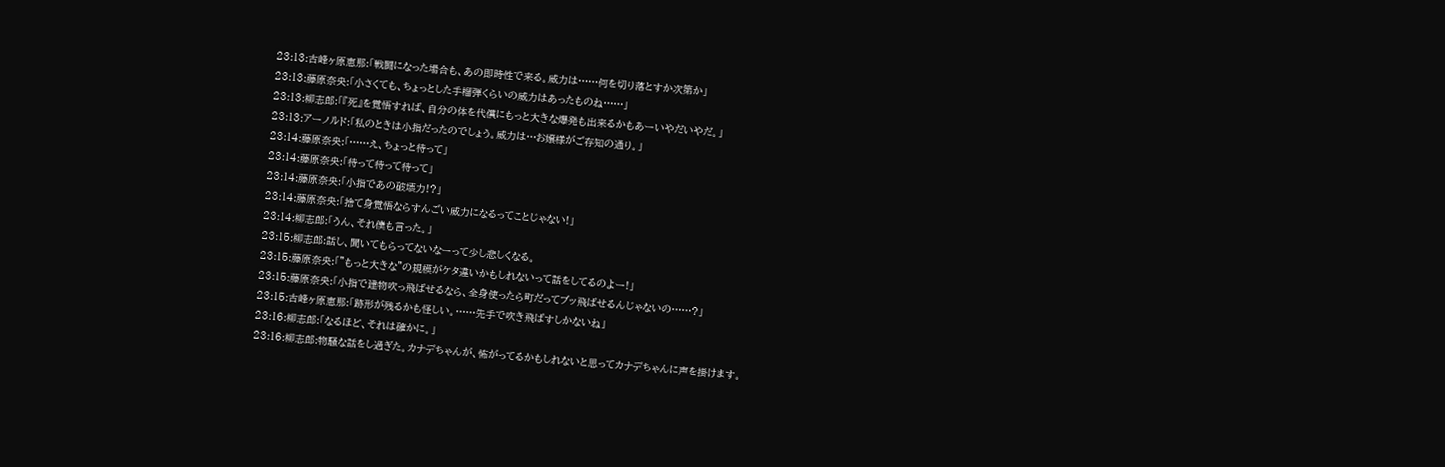23:13:古峰ヶ原恵那:「戦闘になった場合も、あの即時性で来る。威力は……何を切り落とすか次第か」
23:13:藤原奈央:「小さくても、ちょっとした手榴弾くらいの威力はあったものね……」
23:13:柳志郎:「『死』を覚悟すれば、自分の体を代償にもっと大きな爆発も出来るかもあーいやだいやだ。」
23:13:アーノルド:「私のときは小指だったのでしょう。威力は…お嬢様がご存知の通り。」
23:14:藤原奈央:「……え、ちょっと待って」
23:14:藤原奈央:「待って待って待って」
23:14:藤原奈央:「小指であの破壊力!?」
23:14:藤原奈央:「捨て身覚悟ならすんごい威力になるってことじゃない!」
23:14:柳志郎:「うん、それ僕も言った。」
23:15:柳志郎:話し、聞いてもらってないなーって少し悲しくなる。
23:15:藤原奈央:「"もっと大きな"の規模がケタ違いかもしれないって話をしてるのよー!」
23:15:藤原奈央:「小指で建物吹っ飛ばせるなら、全身使ったら町だってブッ飛ばせるんじゃないの……?」
23:15:古峰ヶ原恵那:「跡形が残るかも怪しい。……先手で吹き飛ばすしかないね」
23:16:柳志郎:「なるほど、それは確かに。」
23:16:柳志郎:物騒な話をし過ぎた。カナデちゃんが、怖がってるかもしれないと思ってカナデちゃんに声を掛けます。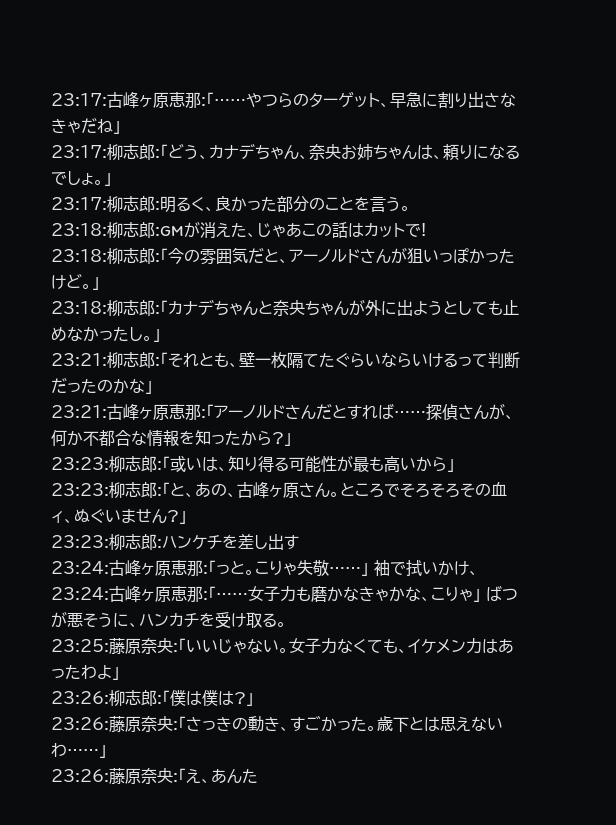23:17:古峰ヶ原恵那:「……やつらのターゲット、早急に割り出さなきゃだね」
23:17:柳志郎:「どう、カナデちゃん、奈央お姉ちゃんは、頼りになるでしょ。」
23:17:柳志郎:明るく、良かった部分のことを言う。
23:18:柳志郎:GMが消えた、じゃあこの話はカットで!
23:18:柳志郎:「今の雰囲気だと、アーノルドさんが狙いっぽかったけど。」
23:18:柳志郎:「カナデちゃんと奈央ちゃんが外に出ようとしても止めなかったし。」
23:21:柳志郎:「それとも、壁一枚隔てたぐらいならいけるって判断だったのかな」
23:21:古峰ヶ原恵那:「アーノルドさんだとすれば……探偵さんが、何か不都合な情報を知ったから?」
23:23:柳志郎:「或いは、知り得る可能性が最も高いから」
23:23:柳志郎:「と、あの、古峰ヶ原さん。ところでそろそろその血ィ、ぬぐいません?」
23:23:柳志郎:ハンケチを差し出す
23:24:古峰ヶ原恵那:「っと。こりゃ失敬……」 袖で拭いかけ、
23:24:古峰ヶ原恵那:「……女子力も磨かなきゃかな、こりゃ」 ばつが悪そうに、ハンカチを受け取る。
23:25:藤原奈央:「いいじゃない。女子力なくても、イケメン力はあったわよ」
23:26:柳志郎:「僕は僕は?」
23:26:藤原奈央:「さっきの動き、すごかった。歳下とは思えないわ……」
23:26:藤原奈央:「え、あんた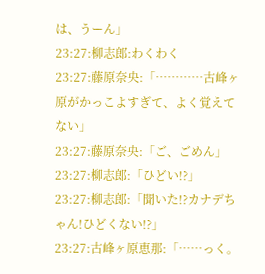は、うーん」
23:27:柳志郎:わくわく
23:27:藤原奈央:「…………古峰ヶ原がかっこよすぎて、よく覚えてない」
23:27:藤原奈央:「ご、ごめん」
23:27:柳志郎:「ひどい!?」
23:27:柳志郎:「聞いた!?カナデちゃん!ひどくない!?」
23:27:古峰ヶ原恵那:「……っく。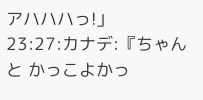アハハハっ!」
23:27:カナデ:『ちゃんと かっこよかっ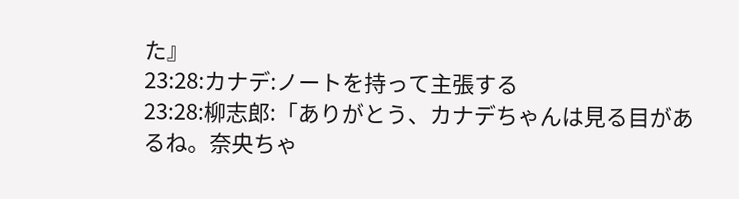た』
23:28:カナデ:ノートを持って主張する
23:28:柳志郎:「ありがとう、カナデちゃんは見る目があるね。奈央ちゃ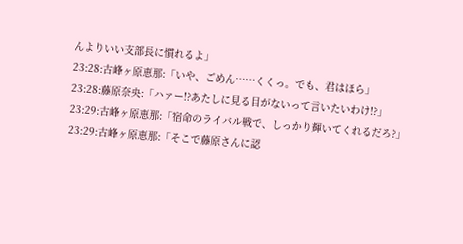んよりいい支部長に慣れるよ」
23:28:古峰ヶ原恵那:「いや、ごめん……くくっ。でも、君はほら」
23:28:藤原奈央:「ハァー!?あたしに見る目がないって言いたいわけ!?」
23:29:古峰ヶ原恵那:「宿命のライバル戦で、しっかり輝いてくれるだろ?」
23:29:古峰ヶ原恵那:「そこで藤原さんに認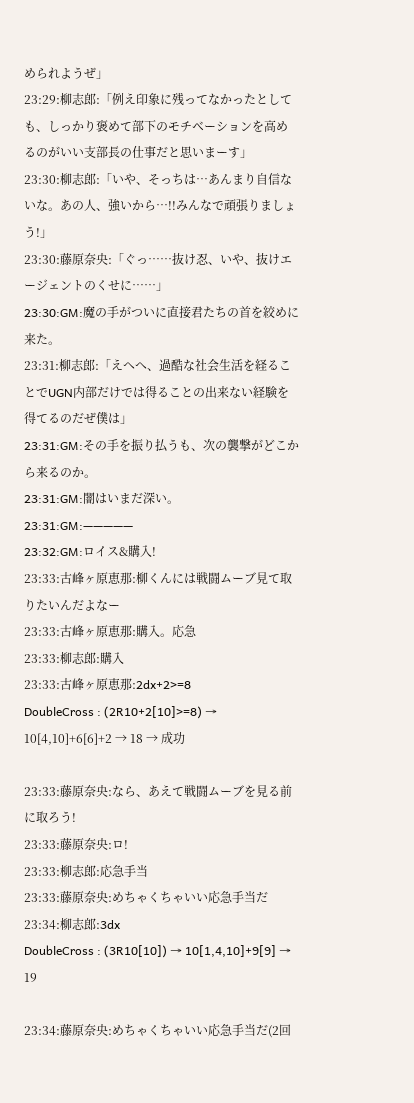められようぜ」
23:29:柳志郎:「例え印象に残ってなかったとしても、しっかり褒めて部下のモチベーションを高めるのがいい支部長の仕事だと思いまーす」
23:30:柳志郎:「いや、そっちは…あんまり自信ないな。あの人、強いから…!!みんなで頑張りましょう!」
23:30:藤原奈央:「ぐっ……抜け忍、いや、抜けエージェントのくせに……」
23:30:GM:魔の手がついに直接君たちの首を絞めに来た。
23:31:柳志郎:「えへへ、過酷な社会生活を経ることでUGN内部だけでは得ることの出来ない経験を得てるのだぜ僕は」
23:31:GM:その手を振り払うも、次の襲撃がどこから来るのか。
23:31:GM:闇はいまだ深い。
23:31:GM:—————
23:32:GM:ロイス&購入!
23:33:古峰ヶ原恵那:柳くんには戦闘ムーブ見て取りたいんだよなー
23:33:古峰ヶ原恵那:購入。応急
23:33:柳志郎:購入
23:33:古峰ヶ原恵那:2dx+2>=8
DoubleCross : (2R10+2[10]>=8) → 10[4,10]+6[6]+2 → 18 → 成功

23:33:藤原奈央:なら、あえて戦闘ムーブを見る前に取ろう!
23:33:藤原奈央:ロ!
23:33:柳志郎:応急手当
23:33:藤原奈央:めちゃくちゃいい応急手当だ
23:34:柳志郎:3dx
DoubleCross : (3R10[10]) → 10[1,4,10]+9[9] → 19

23:34:藤原奈央:めちゃくちゃいい応急手当だ(2回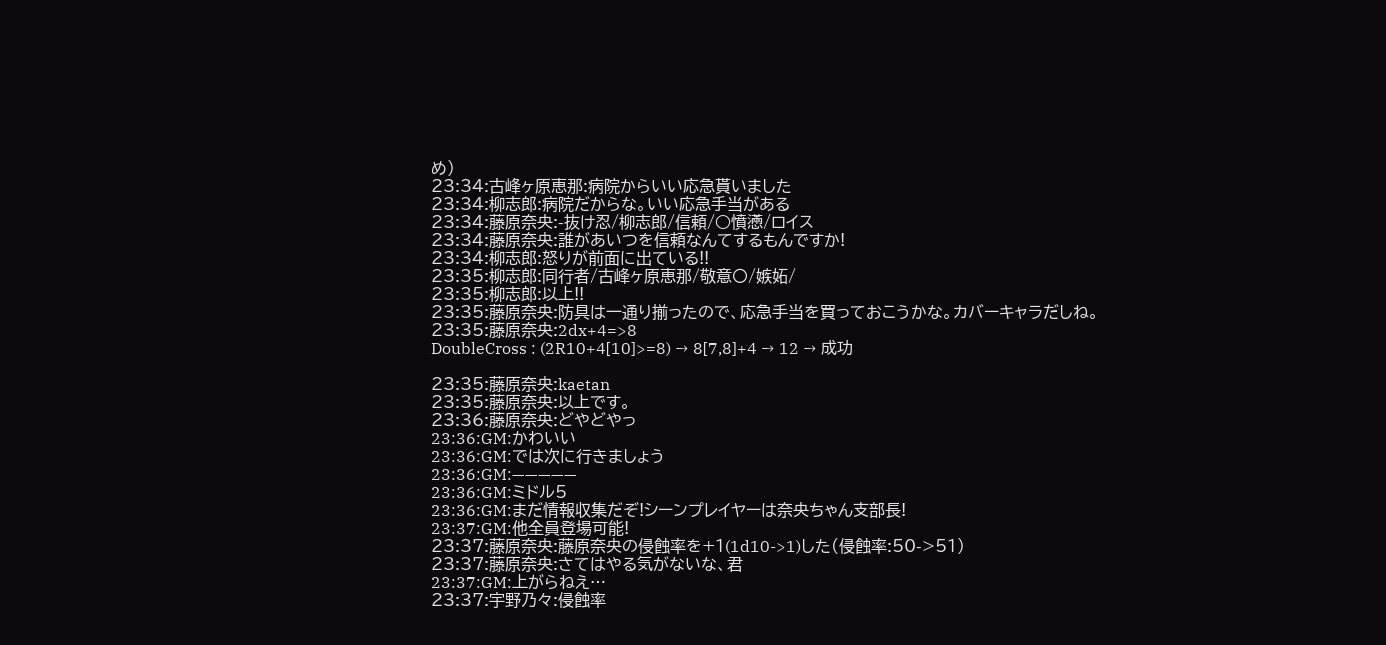め)
23:34:古峰ヶ原恵那:病院からいい応急貰いました
23:34:柳志郎:病院だからな。いい応急手当がある
23:34:藤原奈央:-抜け忍/柳志郎/信頼/○憤懣/ロイス
23:34:藤原奈央:誰があいつを信頼なんてするもんですか!
23:34:柳志郎:怒りが前面に出ている!!
23:35:柳志郎:同行者/古峰ヶ原恵那/敬意〇/嫉妬/
23:35:柳志郎:以上!!
23:35:藤原奈央:防具は一通り揃ったので、応急手当を買っておこうかな。カバーキャラだしね。
23:35:藤原奈央:2dx+4=>8
DoubleCross : (2R10+4[10]>=8) → 8[7,8]+4 → 12 → 成功

23:35:藤原奈央:kaetan
23:35:藤原奈央:以上です。
23:36:藤原奈央:どやどやっ
23:36:GM:かわいい
23:36:GM:では次に行きましょう
23:36:GM:—————
23:36:GM:ミドル5
23:36:GM:まだ情報収集だぞ!シーンプレイヤーは奈央ちゃん支部長!
23:37:GM:他全員登場可能!
23:37:藤原奈央:藤原奈央の侵蝕率を+1(1d10->1)した(侵蝕率:50->51)
23:37:藤原奈央:さてはやる気がないな、君
23:37:GM:上がらねえ…
23:37:宇野乃々:侵蝕率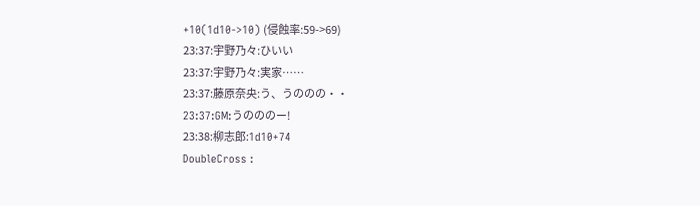+10(1d10->10) (侵蝕率:59->69)
23:37:宇野乃々:ひいい
23:37:宇野乃々:実家……
23:37:藤原奈央:う、うののの・・
23:37:GM:うのののー!
23:38:柳志郎:1d10+74
DoubleCross :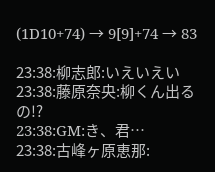(1D10+74) → 9[9]+74 → 83

23:38:柳志郎:いえいえい
23:38:藤原奈央:柳くん出るの!?
23:38:GM:き、君…
23:38:古峰ヶ原恵那: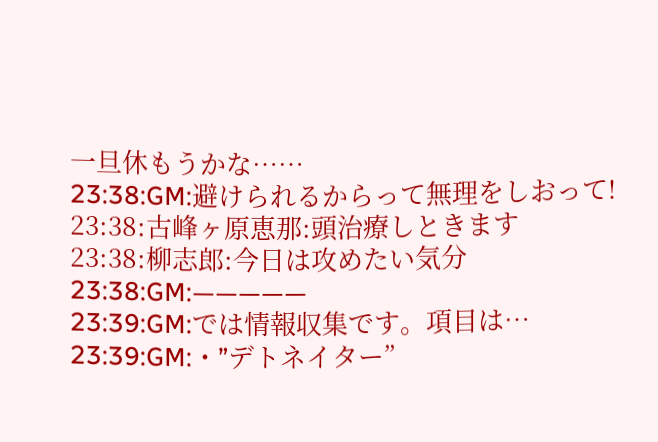一旦休もうかな……
23:38:GM:避けられるからって無理をしおって!
23:38:古峰ヶ原恵那:頭治療しときます
23:38:柳志郎:今日は攻めたい気分
23:38:GM:—————
23:39:GM:では情報収集です。項目は…
23:39:GM:・”デトネイター”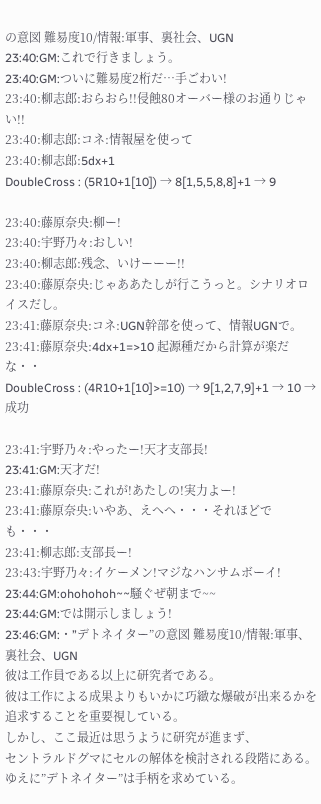の意図 難易度10/情報:軍事、裏社会、UGN
23:40:GM:これで行きましょう。
23:40:GM:ついに難易度2桁だ…手ごわい!
23:40:柳志郎:おらおら!!侵蝕80オーバー様のお通りじゃい!!
23:40:柳志郎:コネ:情報屋を使って
23:40:柳志郎:5dx+1
DoubleCross : (5R10+1[10]) → 8[1,5,5,8,8]+1 → 9

23:40:藤原奈央:柳ー!
23:40:宇野乃々:おしい!
23:40:柳志郎:残念、いけーーー!!
23:40:藤原奈央:じゃああたしが行こうっと。シナリオロイスだし。
23:41:藤原奈央:コネ:UGN幹部を使って、情報UGNで。
23:41:藤原奈央:4dx+1=>10 起源種だから計算が楽だな・・
DoubleCross : (4R10+1[10]>=10) → 9[1,2,7,9]+1 → 10 → 成功

23:41:宇野乃々:やったー!天才支部長!
23:41:GM:天才だ!
23:41:藤原奈央:これが!あたしの!実力よー!
23:41:藤原奈央:いやあ、えへへ・・・それほどでも・・・
23:41:柳志郎:支部長ー!
23:43:宇野乃々:イケーメン!マジなハンサムボーイ!
23:44:GM:ohohohoh~~騒ぐぜ朝まで~~
23:44:GM:では開示しましょう!
23:46:GM:・”デトネイター”の意図 難易度10/情報:軍事、裏社会、UGN
彼は工作員である以上に研究者である。
彼は工作による成果よりもいかに巧緻な爆破が出来るかを追求することを重要視している。
しかし、ここ最近は思うように研究が進まず、
セントラルドグマにセルの解体を検討される段階にある。
ゆえに”デトネイター”は手柄を求めている。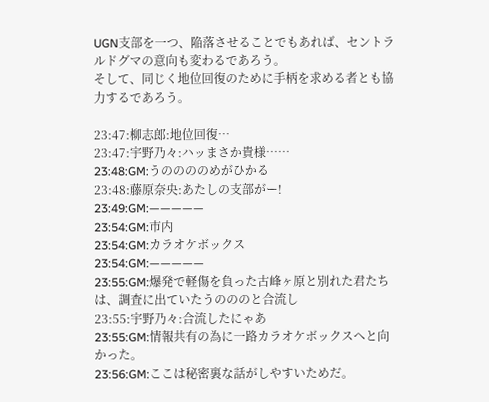UGN支部を一つ、陥落させることでもあれば、セントラルドグマの意向も変わるであろう。
そして、同じく地位回復のために手柄を求める者とも協力するであろう。

23:47:柳志郎:地位回復…
23:47:宇野乃々:ハッまさか貴様……
23:48:GM:うののののめがひかる
23:48:藤原奈央:あたしの支部がー!
23:49:GM:—————
23:54:GM:市内
23:54:GM:カラオケボックス
23:54:GM:—————
23:55:GM:爆発で軽傷を負った古峰ヶ原と別れた君たちは、調査に出ていたうのののと合流し
23:55:宇野乃々:合流したにゃあ
23:55:GM:情報共有の為に一路カラオケボックスへと向かった。
23:56:GM:ここは秘密裏な話がしやすいためだ。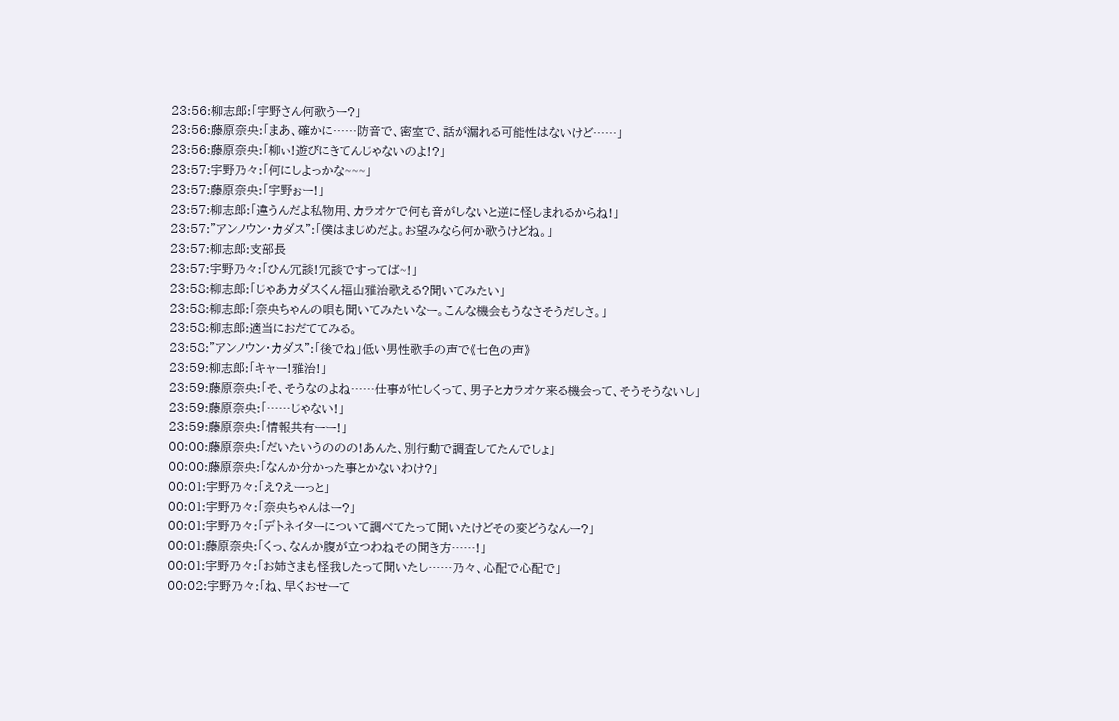23:56:柳志郎:「宇野さん何歌うー?」
23:56:藤原奈央:「まあ、確かに……防音で、密室で、話が漏れる可能性はないけど……」
23:56:藤原奈央:「柳ぃ!遊びにきてんじゃないのよ!?」
23:57:宇野乃々:「何にしよっかな~~~」
23:57:藤原奈央:「宇野ぉー!」
23:57:柳志郎:「違うんだよ私物用、カラオケで何も音がしないと逆に怪しまれるからね!」
23:57:”アンノウン・カダス”:「僕はまじめだよ。お望みなら何か歌うけどね。」
23:57:柳志郎:支部長
23:57:宇野乃々:「ひん冗談!冗談ですってば~!」
23:58:柳志郎:「じゃあカダスくん福山雅治歌える?聞いてみたい」
23:58:柳志郎:「奈央ちゃんの唄も聞いてみたいなー。こんな機会もうなさそうだしさ。」
23:58:柳志郎:適当におだててみる。
23:58:”アンノウン・カダス”:「後でね」低い男性歌手の声で《七色の声》
23:59:柳志郎:「キャー!雅治!」
23:59:藤原奈央:「そ、そうなのよね……仕事が忙しくって、男子とカラオケ来る機会って、そうそうないし」
23:59:藤原奈央:「……じゃない!」
23:59:藤原奈央:「情報共有ーー!」
00:00:藤原奈央:「だいたいうののの!あんた、別行動で調査してたんでしょ」
00:00:藤原奈央:「なんか分かった事とかないわけ?」
00:01:宇野乃々:「え?えーっと」
00:01:宇野乃々:「奈央ちゃんはー?」
00:01:宇野乃々:「デトネイターについて調べてたって聞いたけどその変どうなんー?」
00:01:藤原奈央:「くっ、なんか腹が立つわねその聞き方……!」
00:01:宇野乃々:「お姉さまも怪我したって聞いたし……乃々、心配で心配で」
00:02:宇野乃々:「ね、早くおせーて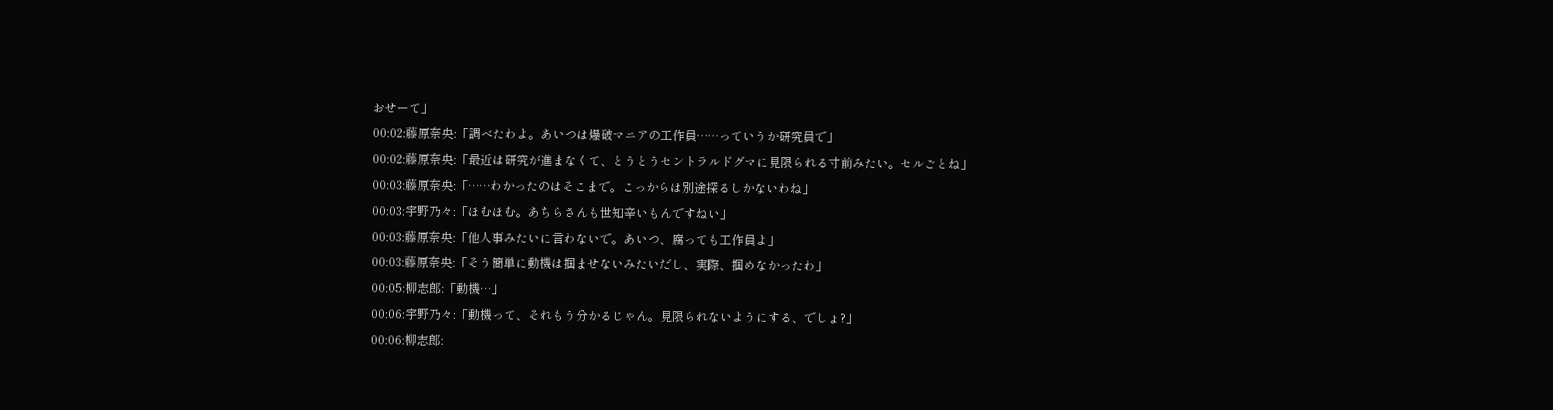おせーて」
00:02:藤原奈央:「調べたわよ。あいつは爆破マニアの工作員……っていうか研究員で」
00:02:藤原奈央:「最近は研究が進まなくて、とうとうセントラルドグマに見限られる寸前みたい。セルごとね」
00:03:藤原奈央:「……わかったのはそこまで。こっからは別途探るしかないわね」
00:03:宇野乃々:「ほむほむ。あちらさんも世知辛いもんですねい」
00:03:藤原奈央:「他人事みたいに言わないで。あいつ、腐っても工作員よ」
00:03:藤原奈央:「そう簡単に動機は掴ませないみたいだし、実際、掴めなかったわ」
00:05:柳志郎:「動機…」
00:06:宇野乃々:「動機って、それもう分かるじゃん。見限られないようにする、でしょ?」
00:06:柳志郎: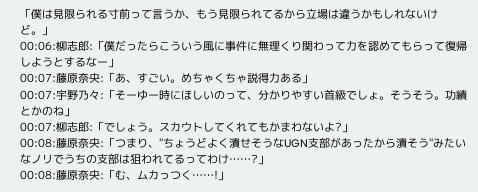「僕は見限られる寸前って言うか、もう見限られてるから立場は違うかもしれないけど。」
00:06:柳志郎:「僕だったらこういう風に事件に無理くり関わって力を認めてもらって復帰しようとするなー」
00:07:藤原奈央:「あ、すごい。めちゃくちゃ説得力ある」
00:07:宇野乃々:「そーゆー時にほしいのって、分かりやすい首級でしょ。そうそう。功績とかのね」
00:07:柳志郎:「でしょう。スカウトしてくれてもかまわないよ?」
00:08:藤原奈央:「つまり、"ちょうどよく潰せそうなUGN支部があったから潰そう"みたいなノリでうちの支部は狙われてるってわけ……?」
00:08:藤原奈央:「む、ムカっつく……!」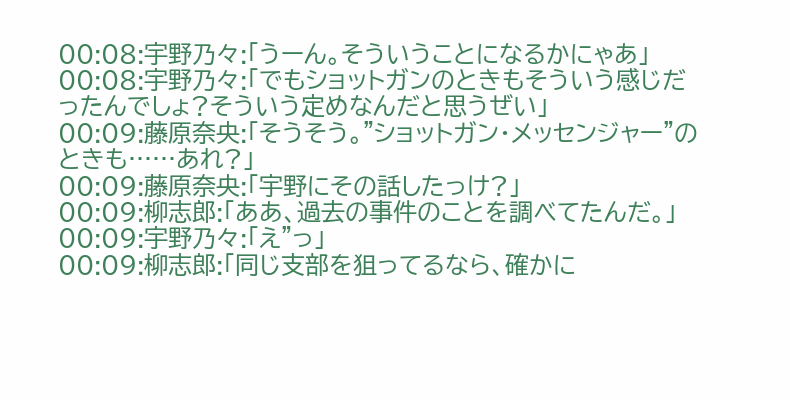00:08:宇野乃々:「うーん。そういうことになるかにゃあ」
00:08:宇野乃々:「でもショットガンのときもそういう感じだったんでしょ?そういう定めなんだと思うぜい」
00:09:藤原奈央:「そうそう。"ショットガン・メッセンジャー"のときも……あれ?」
00:09:藤原奈央:「宇野にその話したっけ?」
00:09:柳志郎:「ああ、過去の事件のことを調べてたんだ。」
00:09:宇野乃々:「え"っ」
00:09:柳志郎:「同じ支部を狙ってるなら、確かに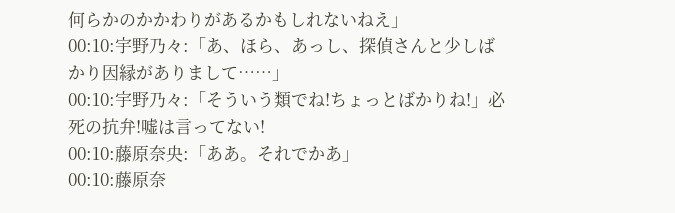何らかのかかわりがあるかもしれないねえ」
00:10:宇野乃々:「あ、ほら、あっし、探偵さんと少しばかり因縁がありまして……」
00:10:宇野乃々:「そういう類でね!ちょっとばかりね!」必死の抗弁!嘘は言ってない!
00:10:藤原奈央:「ああ。それでかあ」
00:10:藤原奈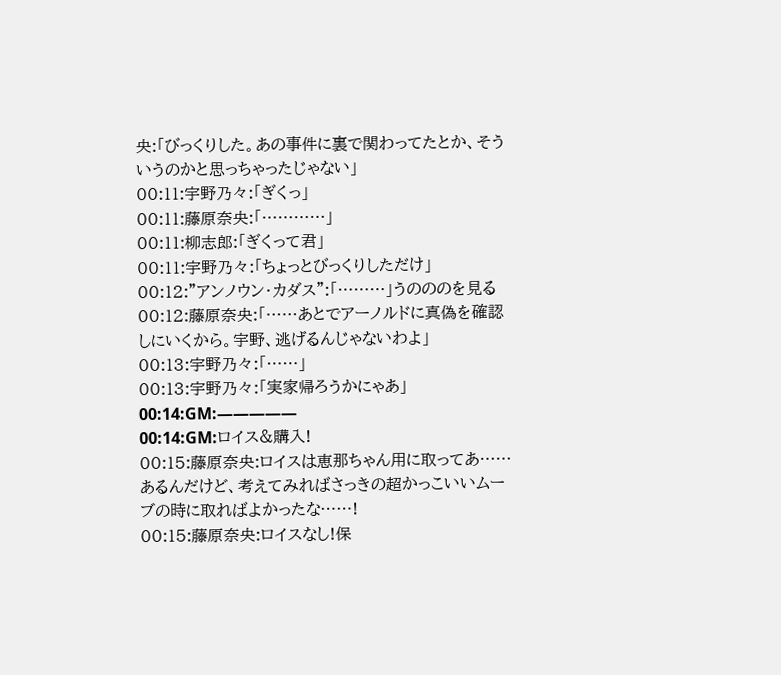央:「びっくりした。あの事件に裏で関わってたとか、そういうのかと思っちゃったじゃない」
00:11:宇野乃々:「ぎくっ」
00:11:藤原奈央:「…………」
00:11:柳志郎:「ぎくって君」
00:11:宇野乃々:「ちょっとびっくりしただけ」
00:12:”アンノウン・カダス”:「………」うのののを見る
00:12:藤原奈央:「……あとでアーノルドに真偽を確認しにいくから。宇野、逃げるんじゃないわよ」
00:13:宇野乃々:「……」
00:13:宇野乃々:「実家帰ろうかにゃあ」
00:14:GM:—————
00:14:GM:ロイス&購入!
00:15:藤原奈央:ロイスは恵那ちゃん用に取ってあ……あるんだけど、考えてみればさっきの超かっこいいムーブの時に取ればよかったな……!
00:15:藤原奈央:ロイスなし!保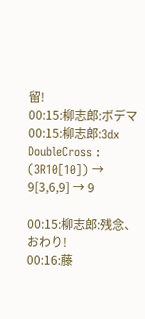留!
00:15:柳志郎:ボデマ
00:15:柳志郎:3dx
DoubleCross : (3R10[10]) → 9[3,6,9] → 9

00:15:柳志郎:残念、おわり!
00:16:藤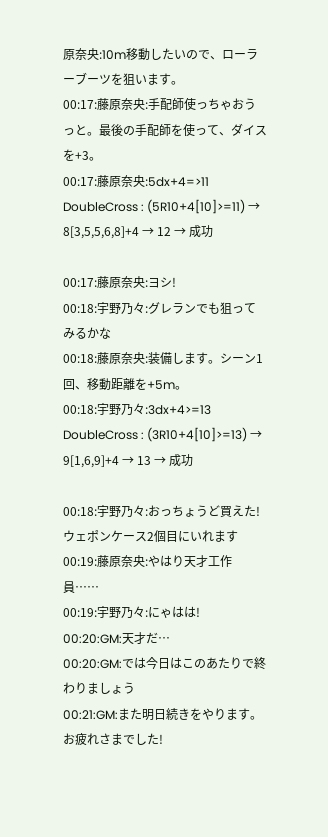原奈央:10m移動したいので、ローラーブーツを狙います。
00:17:藤原奈央:手配師使っちゃおうっと。最後の手配師を使って、ダイスを+3。
00:17:藤原奈央:5dx+4=>11
DoubleCross : (5R10+4[10]>=11) → 8[3,5,5,6,8]+4 → 12 → 成功

00:17:藤原奈央:ヨシ!
00:18:宇野乃々:グレランでも狙ってみるかな
00:18:藤原奈央:装備します。シーン1回、移動距離を+5m。
00:18:宇野乃々:3dx+4>=13
DoubleCross : (3R10+4[10]>=13) → 9[1,6,9]+4 → 13 → 成功

00:18:宇野乃々:おっちょうど買えた!ウェポンケース2個目にいれます
00:19:藤原奈央:やはり天才工作員……
00:19:宇野乃々:にゃはは!
00:20:GM:天才だ…
00:20:GM:では今日はこのあたりで終わりましょう
00:21:GM:また明日続きをやります。お疲れさまでした!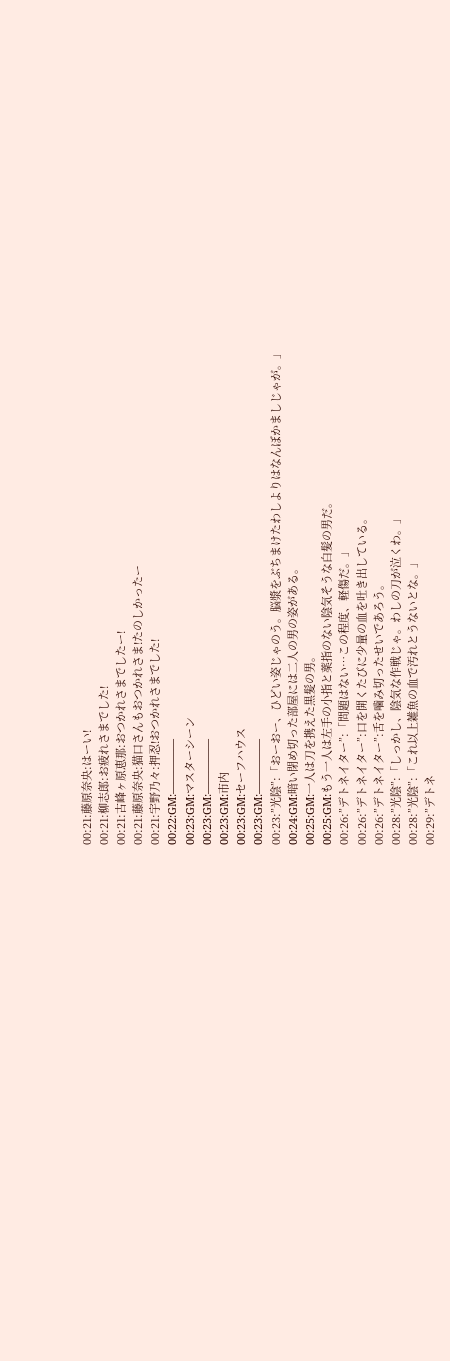00:21:藤原奈央:はーい!
00:21:柳志郎:お疲れさまでした!
00:21:古峰ヶ原恵那:おつかれさまでしたー!
00:21:藤原奈央:猫口さんもおつかれさま!たのしかったー
00:21:宇野乃々:押忍!おつかれさまでした!
00:22:GM:—————
00:23:GM:マスターシーン
00:23:GM:—————
00:23:GM:市内
00:23:GM:セーフハウス
00:23:GM:—————
00:23:”光陰”:「おーおー、ひどい姿じゃのう。脳漿をぶちまけたわしよりはなんぼかましじゃが。」
00:24:GM:暗い閉め切った部屋には二人の男の姿がある。
00:25:GM:一人は刀を携えた黒髪の男。
00:25:GM:もう一人は左手の小指と薬指のない陰気そうな白髪の男だ。
00:26:”デトネイター”:「問題はない…この程度、軽傷だ。」
00:26:”デトネイター”:口を開くたびに少量の血を吐き出している。
00:26:”デトネイター”:舌を噛み切ったせいであろう。
00:28:”光陰”:「しっかし、陰気な作戦じゃ。わしの刀が泣くわ。」
00:28:”光陰”:「これ以上雑魚の血で汚れとうないとな。」
00:29:”デトネ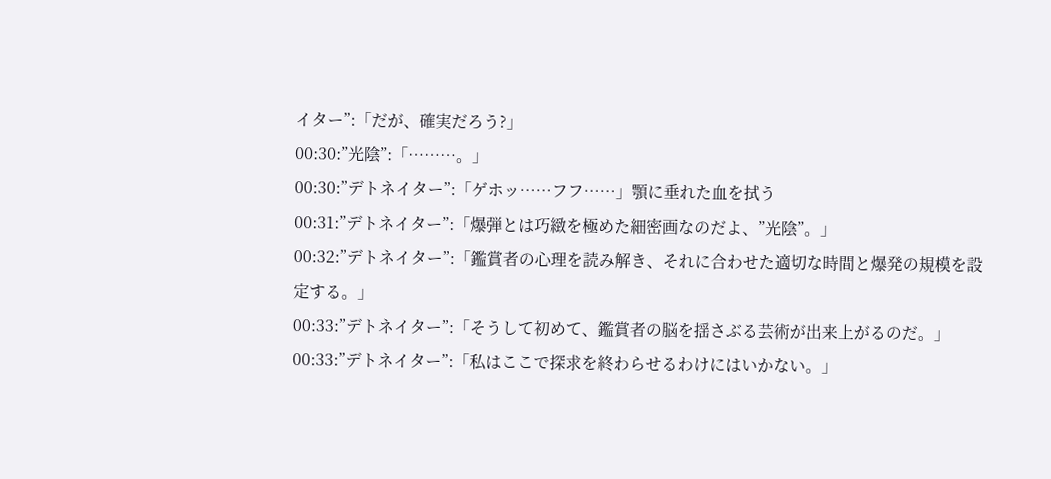イター”:「だが、確実だろう?」
00:30:”光陰”:「………。」
00:30:”デトネイター”:「ゲホッ……フフ……」顎に垂れた血を拭う
00:31:”デトネイター”:「爆弾とは巧緻を極めた細密画なのだよ、”光陰”。」
00:32:”デトネイター”:「鑑賞者の心理を読み解き、それに合わせた適切な時間と爆発の規模を設定する。」
00:33:”デトネイター”:「そうして初めて、鑑賞者の脳を揺さぶる芸術が出来上がるのだ。」
00:33:”デトネイター”:「私はここで探求を終わらせるわけにはいかない。」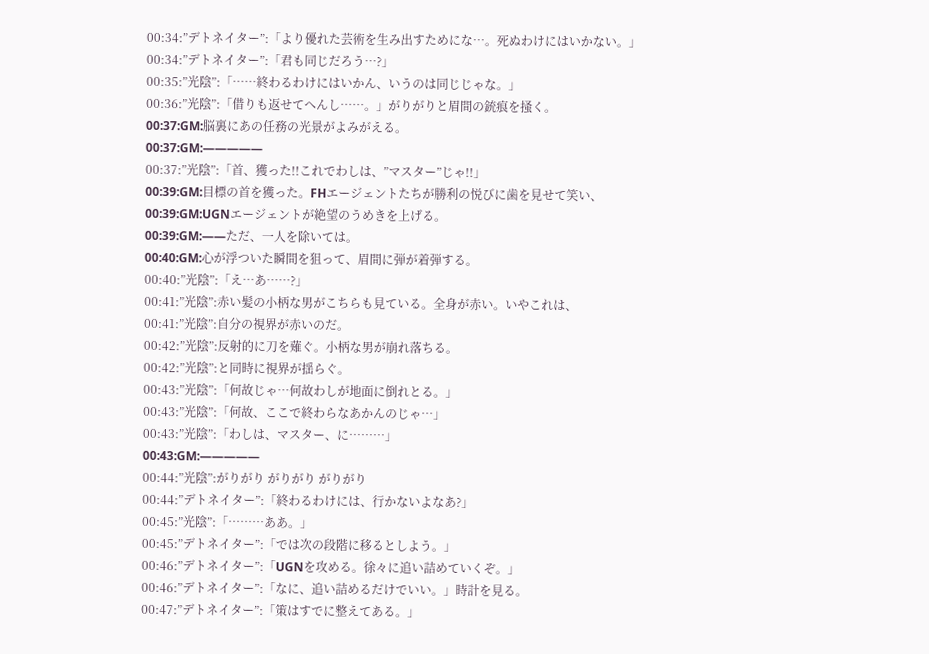00:34:”デトネイター”:「より優れた芸術を生み出すためにな…。死ぬわけにはいかない。」
00:34:”デトネイター”:「君も同じだろう…?」
00:35:”光陰”:「……終わるわけにはいかん、いうのは同じじゃな。」
00:36:”光陰”:「借りも返せてへんし……。」がりがりと眉間の銃痕を掻く。
00:37:GM:脳裏にあの任務の光景がよみがえる。
00:37:GM:—————
00:37:”光陰”:「首、獲った!!これでわしは、”マスター”じゃ!!」
00:39:GM:目標の首を獲った。FHエージェントたちが勝利の悦びに歯を見せて笑い、
00:39:GM:UGNエージェントが絶望のうめきを上げる。
00:39:GM:——ただ、一人を除いては。
00:40:GM:心が浮ついた瞬間を狙って、眉間に弾が着弾する。
00:40:”光陰”:「え…あ……?」
00:41:”光陰”:赤い髪の小柄な男がこちらも見ている。全身が赤い。いやこれは、
00:41:”光陰”:自分の視界が赤いのだ。
00:42:”光陰”:反射的に刀を薙ぐ。小柄な男が崩れ落ちる。
00:42:”光陰”:と同時に視界が揺らぐ。
00:43:”光陰”:「何故じゃ…何故わしが地面に倒れとる。」
00:43:”光陰”:「何故、ここで終わらなあかんのじゃ…」
00:43:”光陰”:「わしは、マスター、に………」
00:43:GM:—————
00:44:”光陰”:がりがり がりがり がりがり
00:44:”デトネイター”:「終わるわけには、行かないよなあ?」
00:45:”光陰”:「………ああ。」
00:45:”デトネイター”:「では次の段階に移るとしよう。」
00:46:”デトネイター”:「UGNを攻める。徐々に追い詰めていくぞ。」
00:46:”デトネイター”:「なに、追い詰めるだけでいい。」時計を見る。
00:47:”デトネイター”:「策はすでに整えてある。」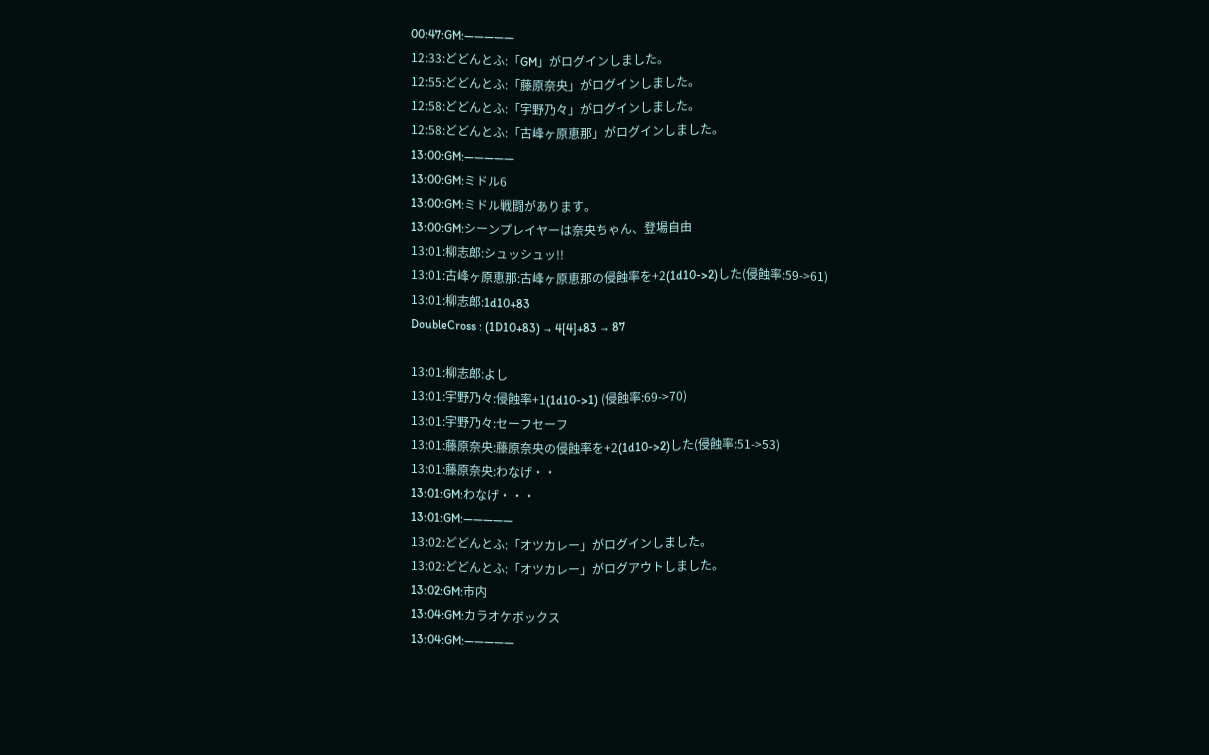00:47:GM:—————
12:33:どどんとふ:「GM」がログインしました。
12:55:どどんとふ:「藤原奈央」がログインしました。
12:58:どどんとふ:「宇野乃々」がログインしました。
12:58:どどんとふ:「古峰ヶ原恵那」がログインしました。
13:00:GM:—————
13:00:GM:ミドル6
13:00:GM:ミドル戦闘があります。
13:00:GM:シーンプレイヤーは奈央ちゃん、登場自由
13:01:柳志郎:シュッシュッ!!
13:01:古峰ヶ原恵那:古峰ヶ原恵那の侵蝕率を+2(1d10->2)した(侵蝕率:59->61)
13:01:柳志郎:1d10+83
DoubleCross : (1D10+83) → 4[4]+83 → 87

13:01:柳志郎:よし
13:01:宇野乃々:侵蝕率+1(1d10->1) (侵蝕率:69->70)
13:01:宇野乃々:セーフセーフ
13:01:藤原奈央:藤原奈央の侵蝕率を+2(1d10->2)した(侵蝕率:51->53)
13:01:藤原奈央:わなげ・・
13:01:GM:わなげ・・・
13:01:GM:—————
13:02:どどんとふ:「オツカレー」がログインしました。
13:02:どどんとふ:「オツカレー」がログアウトしました。
13:02:GM:市内
13:04:GM:カラオケボックス
13:04:GM:—————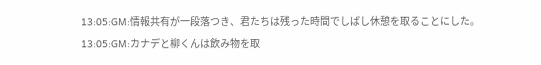13:05:GM:情報共有が一段落つき、君たちは残った時間でしばし休憩を取ることにした。
13:05:GM:カナデと柳くんは飲み物を取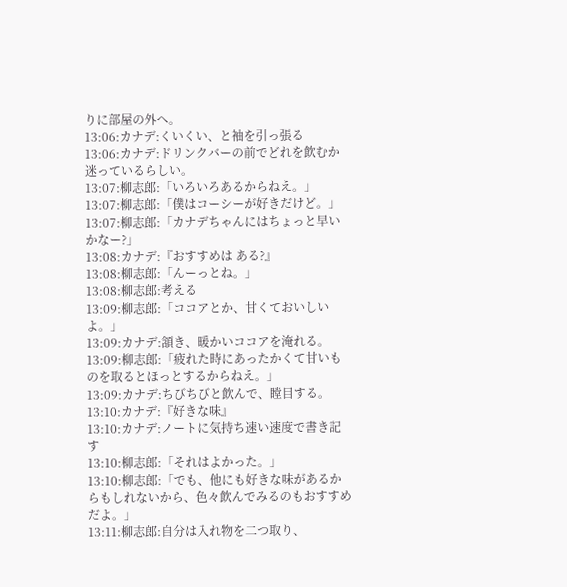りに部屋の外へ。
13:06:カナデ:くいくい、と袖を引っ張る
13:06:カナデ:ドリンクバーの前でどれを飲むか迷っているらしい。
13:07:柳志郎:「いろいろあるからねえ。」
13:07:柳志郎:「僕はコーシーが好きだけど。」
13:07:柳志郎:「カナデちゃんにはちょっと早いかなー?」
13:08:カナデ:『おすすめは ある?』
13:08:柳志郎:「んーっとね。」
13:08:柳志郎:考える
13:09:柳志郎:「ココアとか、甘くておいしいよ。」
13:09:カナデ:頷き、暖かいココアを淹れる。
13:09:柳志郎:「疲れた時にあったかくて甘いものを取るとほっとするからねえ。」
13:09:カナデ:ちびちびと飲んで、瞠目する。
13:10:カナデ:『好きな味』
13:10:カナデ:ノートに気持ち速い速度で書き記す
13:10:柳志郎:「それはよかった。」
13:10:柳志郎:「でも、他にも好きな味があるからもしれないから、色々飲んでみるのもおすすめだよ。」
13:11:柳志郎:自分は入れ物を二つ取り、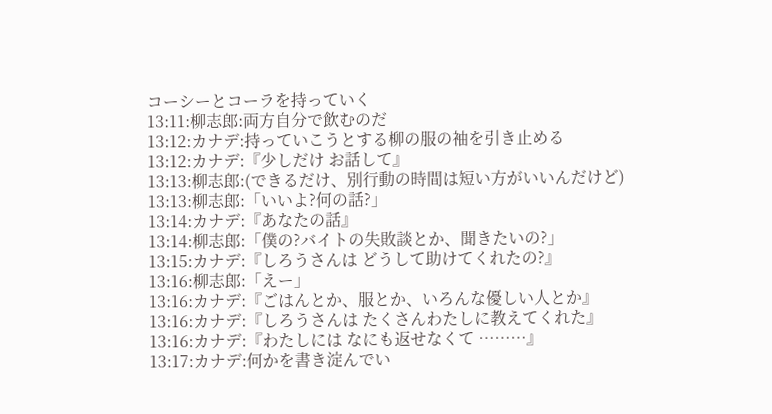コーシーとコーラを持っていく
13:11:柳志郎:両方自分で飲むのだ
13:12:カナデ:持っていこうとする柳の服の袖を引き止める
13:12:カナデ:『少しだけ お話して』
13:13:柳志郎:(できるだけ、別行動の時間は短い方がいいんだけど)
13:13:柳志郎:「いいよ?何の話?」
13:14:カナデ:『あなたの話』
13:14:柳志郎:「僕の?バイトの失敗談とか、聞きたいの?」
13:15:カナデ:『しろうさんは どうして助けてくれたの?』
13:16:柳志郎:「えー」
13:16:カナデ:『ごはんとか、服とか、いろんな優しい人とか』
13:16:カナデ:『しろうさんは たくさんわたしに教えてくれた』
13:16:カナデ:『わたしには なにも返せなくて ………』
13:17:カナデ:何かを書き淀んでい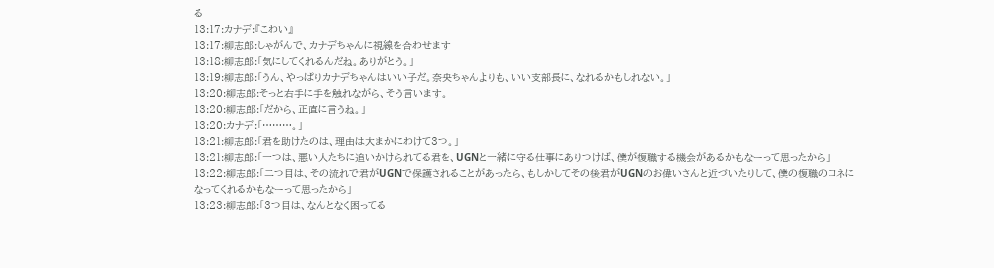る
13:17:カナデ:『こわい』
13:17:柳志郎:しゃがんで、カナデちゃんに視線を合わせます
13:18:柳志郎:「気にしてくれるんだね。ありがとう。」
13:19:柳志郎:「うん、やっぱりカナデちゃんはいい子だ。奈央ちゃんよりも、いい支部長に、なれるかもしれない。」
13:20:柳志郎:そっと右手に手を触れながら、そう言います。
13:20:柳志郎:「だから、正直に言うね。」
13:20:カナデ:「………。」
13:21:柳志郎:「君を助けたのは、理由は大まかにわけて3つ。」
13:21:柳志郎:「一つは、悪い人たちに追いかけられてる君を、UGNと一緒に守る仕事にありつけば、僕が復職する機会があるかもなーって思ったから」
13:22:柳志郎:「二つ目は、その流れで君がUGNで保護されることがあったら、もしかしてその後君がUGNのお偉いさんと近づいたりして、僕の復職のコネになってくれるかもなーって思ったから」
13:23:柳志郎:「3つ目は、なんとなく困ってる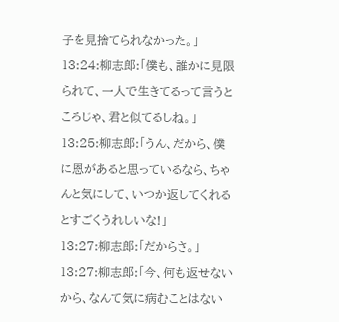子を見捨てられなかった。」
13:24:柳志郎:「僕も、誰かに見限られて、一人で生きてるって言うところじゃ、君と似てるしね。」
13:25:柳志郎:「うん、だから、僕に恩があると思っているなら、ちゃんと気にして、いつか返してくれるとすごくうれしいな!」
13:27:柳志郎:「だからさ。」
13:27:柳志郎:「今、何も返せないから、なんて気に病むことはない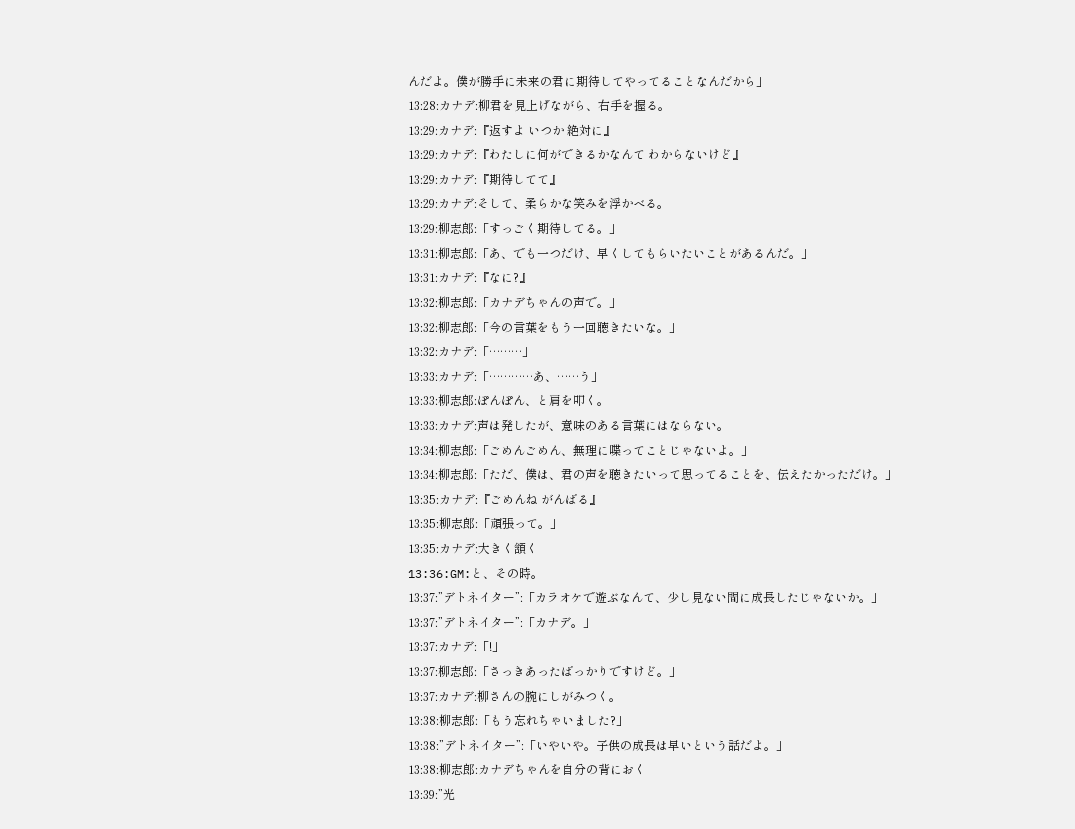んだよ。僕が勝手に未来の君に期待してやってることなんだから」
13:28:カナデ:柳君を見上げながら、右手を握る。
13:29:カナデ:『返すよ いつか 絶対に』
13:29:カナデ:『わたしに何ができるかなんて わからないけど』
13:29:カナデ:『期待してて』
13:29:カナデ:そして、柔らかな笑みを浮かべる。
13:29:柳志郎:「すっごく期待してる。」
13:31:柳志郎:「あ、でも一つだけ、早くしてもらいたいことがあるんだ。」
13:31:カナデ:『なに?』
13:32:柳志郎:「カナデちゃんの声で。」
13:32:柳志郎:「今の言葉をもう一回聴きたいな。」
13:32:カナデ:「………」
13:33:カナデ:「…………あ、……う」
13:33:柳志郎:ぽんぽん、と肩を叩く。
13:33:カナデ:声は発したが、意味のある言葉にはならない。
13:34:柳志郎:「ごめんごめん、無理に喋ってことじゃないよ。」
13:34:柳志郎:「ただ、僕は、君の声を聴きたいって思ってることを、伝えたかっただけ。」
13:35:カナデ:『ごめんね がんばる』
13:35:柳志郎:「頑張って。」
13:35:カナデ:大きく頷く
13:36:GM:と、その時。
13:37:”デトネイター”:「カラオケで遊ぶなんて、少し見ない間に成長したじゃないか。」
13:37:”デトネイター”:「カナデ。」
13:37:カナデ:「!」
13:37:柳志郎:「さっきあったばっかりですけど。」
13:37:カナデ:柳さんの腕にしがみつく。
13:38:柳志郎:「もう忘れちゃいました?」
13:38:”デトネイター”:「いやいや。子供の成長は早いという話だよ。」
13:38:柳志郎:カナデちゃんを自分の背におく
13:39:”光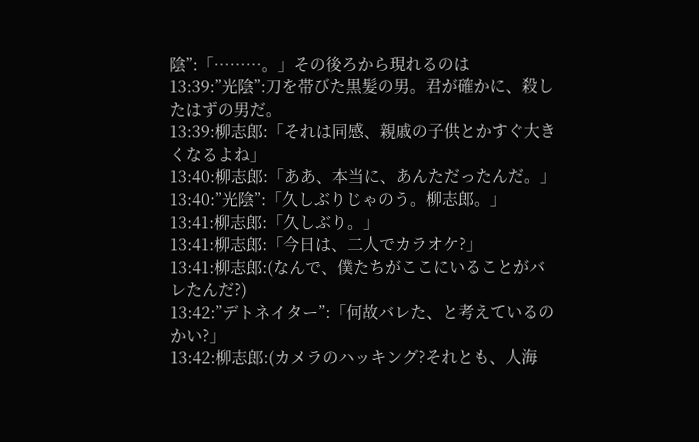陰”:「………。」その後ろから現れるのは
13:39:”光陰”:刀を帯びた黒髪の男。君が確かに、殺したはずの男だ。
13:39:柳志郎:「それは同感、親戚の子供とかすぐ大きくなるよね」
13:40:柳志郎:「ああ、本当に、あんただったんだ。」
13:40:”光陰”:「久しぶりじゃのう。柳志郎。」
13:41:柳志郎:「久しぶり。」
13:41:柳志郎:「今日は、二人でカラオケ?」
13:41:柳志郎:(なんで、僕たちがここにいることがバレたんだ?)
13:42:”デトネイター”:「何故バレた、と考えているのかい?」
13:42:柳志郎:(カメラのハッキング?それとも、人海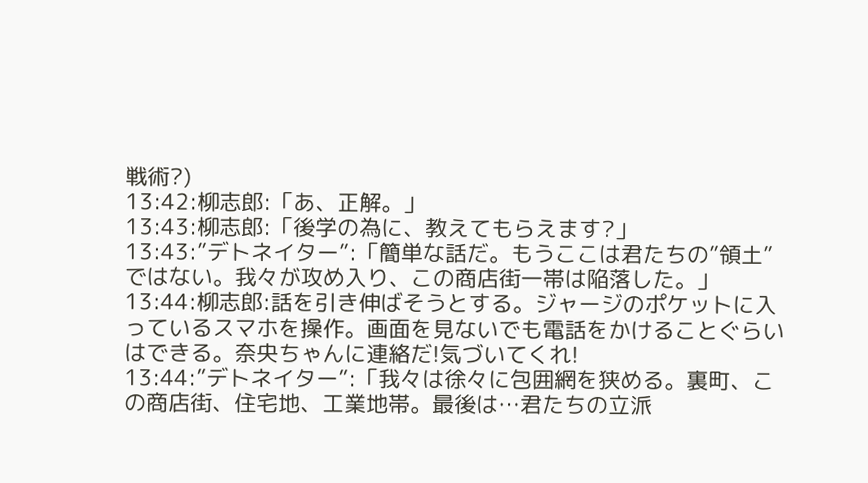戦術?)
13:42:柳志郎:「あ、正解。」
13:43:柳志郎:「後学の為に、教えてもらえます?」
13:43:”デトネイター”:「簡単な話だ。もうここは君たちの”領土”ではない。我々が攻め入り、この商店街一帯は陥落した。」
13:44:柳志郎:話を引き伸ばそうとする。ジャージのポケットに入っているスマホを操作。画面を見ないでも電話をかけることぐらいはできる。奈央ちゃんに連絡だ!気づいてくれ!
13:44:”デトネイター”:「我々は徐々に包囲網を狭める。裏町、この商店街、住宅地、工業地帯。最後は…君たちの立派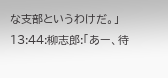な支部というわけだ。」
13:44:柳志郎:「あー、待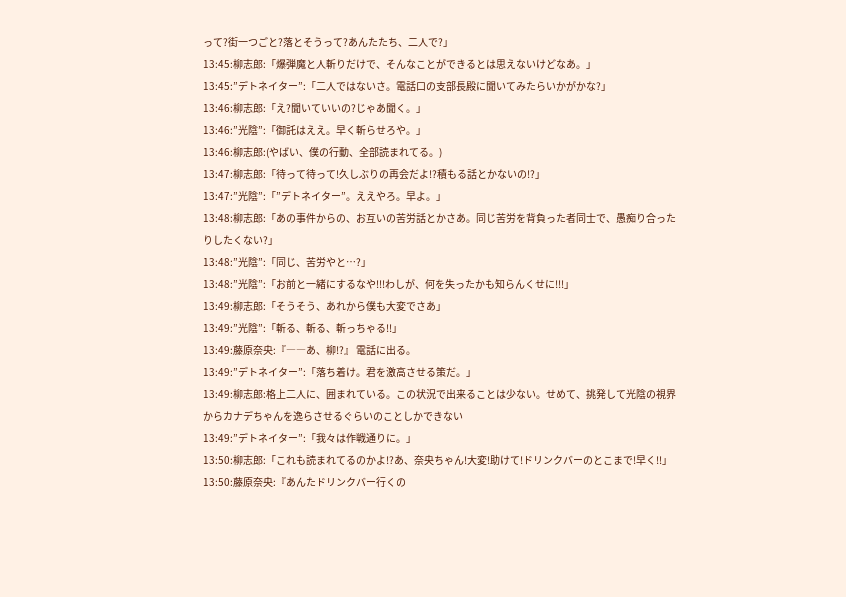って?街一つごと?落とそうって?あんたたち、二人で?」
13:45:柳志郎:「爆弾魔と人斬りだけで、そんなことができるとは思えないけどなあ。」
13:45:”デトネイター”:「二人ではないさ。電話口の支部長殿に聞いてみたらいかがかな?」
13:46:柳志郎:「え?聞いていいの?じゃあ聞く。」
13:46:”光陰”:「御託はええ。早く斬らせろや。」
13:46:柳志郎:(やばい、僕の行動、全部読まれてる。)
13:47:柳志郎:「待って待って!久しぶりの再会だよ!?積もる話とかないの!?」
13:47:”光陰”:「”デトネイター”。ええやろ。早よ。」
13:48:柳志郎:「あの事件からの、お互いの苦労話とかさあ。同じ苦労を背負った者同士で、愚痴り合ったりしたくない?」
13:48:”光陰”:「同じ、苦労やと…?」
13:48:”光陰”:「お前と一緒にするなや!!!わしが、何を失ったかも知らんくせに!!!」
13:49:柳志郎:「そうそう、あれから僕も大変でさあ」
13:49:”光陰”:「斬る、斬る、斬っちゃる!!」
13:49:藤原奈央:『――あ、柳!?』 電話に出る。
13:49:”デトネイター”:「落ち着け。君を激高させる策だ。」
13:49:柳志郎:格上二人に、囲まれている。この状況で出来ることは少ない。せめて、挑発して光陰の視界からカナデちゃんを逸らさせるぐらいのことしかできない
13:49:”デトネイター”:「我々は作戦通りに。」
13:50:柳志郎:「これも読まれてるのかよ!?あ、奈央ちゃん!大変!助けて!ドリンクバーのとこまで!早く!!」
13:50:藤原奈央:『あんたドリンクバー行くの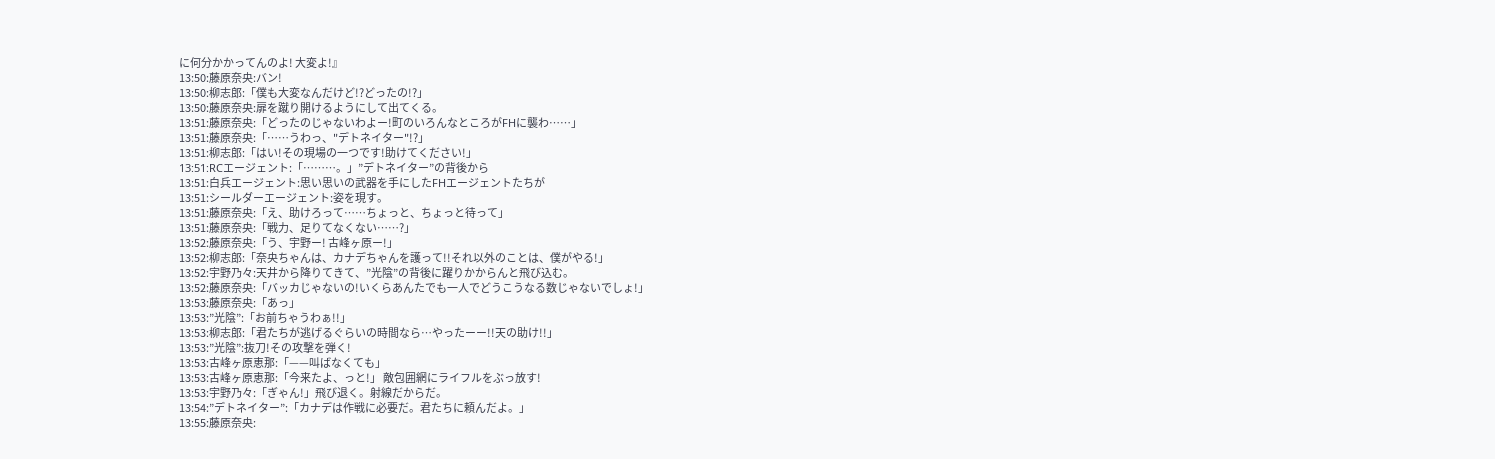に何分かかってんのよ! 大変よ!』
13:50:藤原奈央:バン!
13:50:柳志郎:「僕も大変なんだけど!?どったの!?」
13:50:藤原奈央:扉を蹴り開けるようにして出てくる。
13:51:藤原奈央:「どったのじゃないわよー!町のいろんなところがFHに襲わ……」
13:51:藤原奈央:「……うわっ、"デトネイター"!?」
13:51:柳志郎:「はい!その現場の一つです!助けてください!」
13:51:RCエージェント:「………。」”デトネイター”の背後から
13:51:白兵エージェント:思い思いの武器を手にしたFHエージェントたちが
13:51:シールダーエージェント:姿を現す。
13:51:藤原奈央:「え、助けろって……ちょっと、ちょっと待って」
13:51:藤原奈央:「戦力、足りてなくない……?」
13:52:藤原奈央:「う、宇野ー! 古峰ヶ原ー!」
13:52:柳志郎:「奈央ちゃんは、カナデちゃんを護って!!それ以外のことは、僕がやる!」
13:52:宇野乃々:天井から降りてきて、”光陰”の背後に躍りかからんと飛び込む。
13:52:藤原奈央:「バッカじゃないの!いくらあんたでも一人でどうこうなる数じゃないでしょ!」
13:53:藤原奈央:「あっ」
13:53:”光陰”:「お前ちゃうわぁ!!」
13:53:柳志郎:「君たちが逃げるぐらいの時間なら…やったーー!!天の助け!!」
13:53:”光陰”:抜刀!その攻撃を弾く!
13:53:古峰ヶ原恵那:「——叫ばなくても」
13:53:古峰ヶ原恵那:「今来たよ、っと!」 敵包囲網にライフルをぶっ放す!
13:53:宇野乃々:「ぎゃん!」飛び退く。射線だからだ。
13:54:”デトネイター”:「カナデは作戦に必要だ。君たちに頼んだよ。」
13:55:藤原奈央: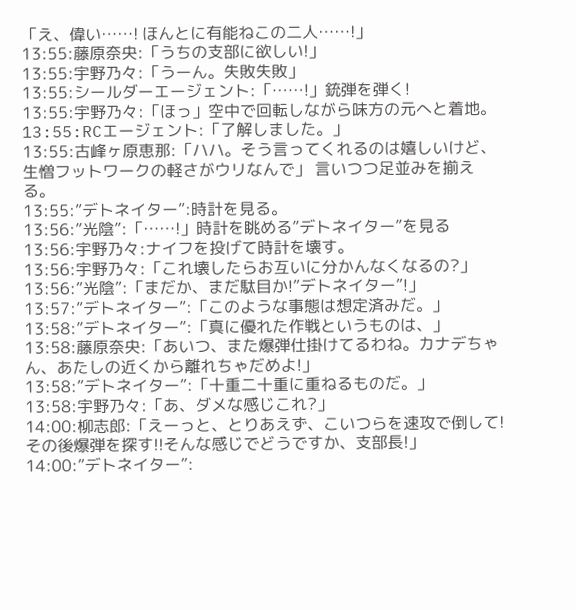「え、偉い……! ほんとに有能ねこの二人……!」
13:55:藤原奈央:「うちの支部に欲しい!」
13:55:宇野乃々:「うーん。失敗失敗」
13:55:シールダーエージェント:「……!」銃弾を弾く!
13:55:宇野乃々:「ほっ」空中で回転しながら味方の元へと着地。
13:55:RCエージェント:「了解しました。」
13:55:古峰ヶ原恵那:「ハハ。そう言ってくれるのは嬉しいけど、生憎フットワークの軽さがウリなんで」 言いつつ足並みを揃える。
13:55:”デトネイター”:時計を見る。
13:56:”光陰”:「……!」時計を眺める”デトネイター”を見る
13:56:宇野乃々:ナイフを投げて時計を壊す。
13:56:宇野乃々:「これ壊したらお互いに分かんなくなるの?」
13:56:”光陰”:「まだか、まだ駄目か!”デトネイター”!」
13:57:”デトネイター”:「このような事態は想定済みだ。」
13:58:”デトネイター”:「真に優れた作戦というものは、」
13:58:藤原奈央:「あいつ、また爆弾仕掛けてるわね。カナデちゃん、あたしの近くから離れちゃだめよ!」
13:58:”デトネイター”:「十重二十重に重ねるものだ。」
13:58:宇野乃々:「あ、ダメな感じこれ?」
14:00:柳志郎:「えーっと、とりあえず、こいつらを速攻で倒して!その後爆弾を探す!!そんな感じでどうですか、支部長!」
14:00:”デトネイター”: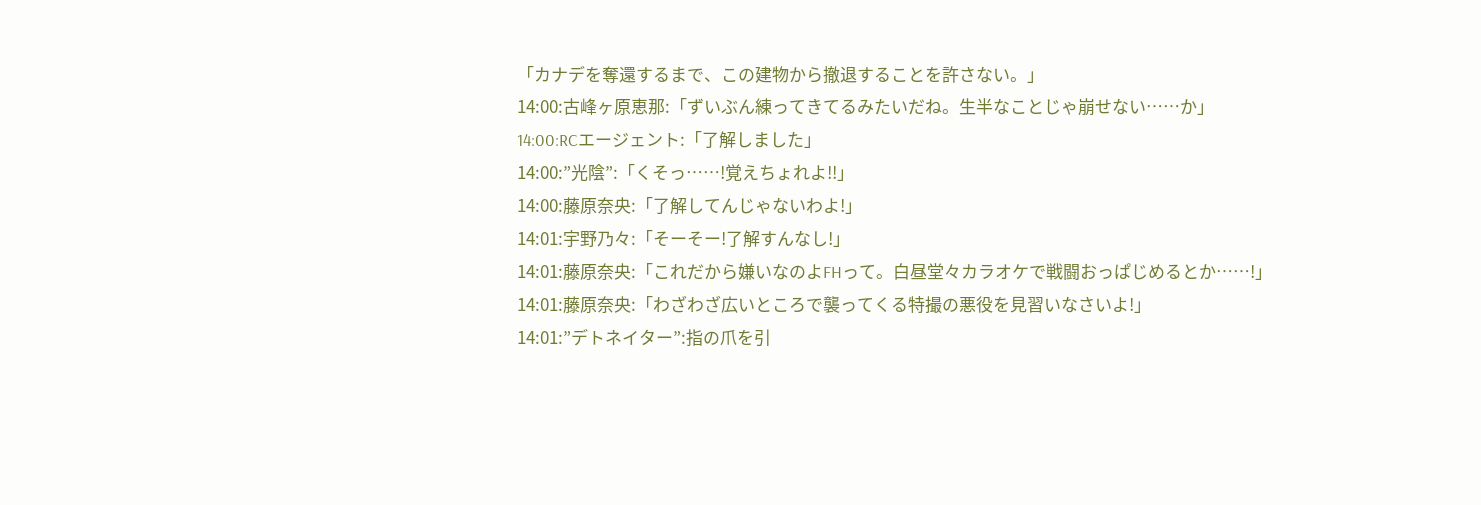「カナデを奪還するまで、この建物から撤退することを許さない。」
14:00:古峰ヶ原恵那:「ずいぶん練ってきてるみたいだね。生半なことじゃ崩せない……か」
14:00:RCエージェント:「了解しました」
14:00:”光陰”:「くそっ……!覚えちょれよ!!」
14:00:藤原奈央:「了解してんじゃないわよ!」
14:01:宇野乃々:「そーそー!了解すんなし!」
14:01:藤原奈央:「これだから嫌いなのよFHって。白昼堂々カラオケで戦闘おっぱじめるとか……!」
14:01:藤原奈央:「わざわざ広いところで襲ってくる特撮の悪役を見習いなさいよ!」
14:01:”デトネイター”:指の爪を引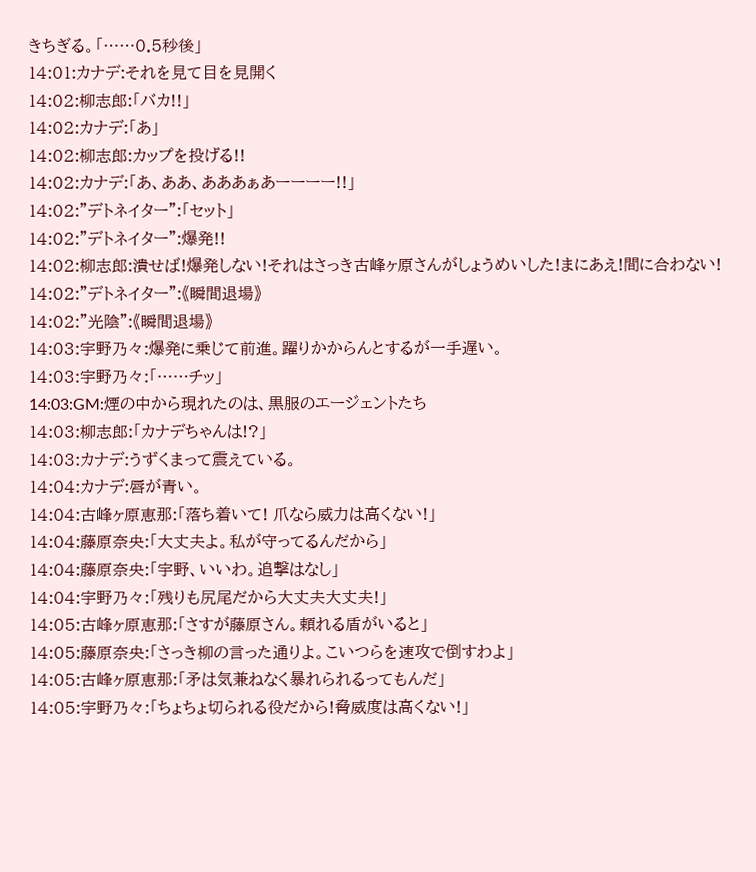きちぎる。「……0.5秒後」
14:01:カナデ:それを見て目を見開く
14:02:柳志郎:「バカ!!」
14:02:カナデ:「あ」
14:02:柳志郎:カップを投げる!!
14:02:カナデ:「あ、ああ、あああぁあーーーー!!」
14:02:”デトネイター”:「セット」
14:02:”デトネイター”:爆発!!
14:02:柳志郎:潰せば!爆発しない!それはさっき古峰ヶ原さんがしょうめいした!まにあえ!間に合わない!
14:02:”デトネイター”:《瞬間退場》
14:02:”光陰”:《瞬間退場》
14:03:宇野乃々:爆発に乗じて前進。躍りかからんとするが一手遅い。
14:03:宇野乃々:「……チッ」
14:03:GM:煙の中から現れたのは、黒服のエージェントたち
14:03:柳志郎:「カナデちゃんは!?」
14:03:カナデ:うずくまって震えている。
14:04:カナデ:唇が青い。
14:04:古峰ヶ原恵那:「落ち着いて! 爪なら威力は高くない!」
14:04:藤原奈央:「大丈夫よ。私が守ってるんだから」
14:04:藤原奈央:「宇野、いいわ。追撃はなし」
14:04:宇野乃々:「残りも尻尾だから大丈夫大丈夫!」
14:05:古峰ヶ原恵那:「さすが藤原さん。頼れる盾がいると」
14:05:藤原奈央:「さっき柳の言った通りよ。こいつらを速攻で倒すわよ」
14:05:古峰ヶ原恵那:「矛は気兼ねなく暴れられるってもんだ」
14:05:宇野乃々:「ちょちょ切られる役だから!脅威度は高くない!」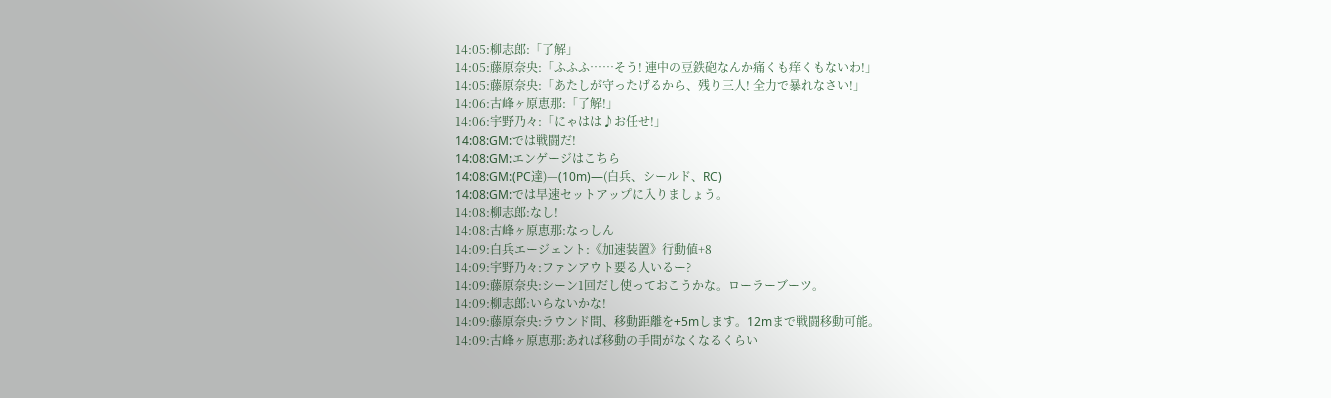14:05:柳志郎:「了解」
14:05:藤原奈央:「ふふふ……そう! 連中の豆鉄砲なんか痛くも痒くもないわ!」
14:05:藤原奈央:「あたしが守ったげるから、残り三人! 全力で暴れなさい!」
14:06:古峰ヶ原恵那:「了解!」
14:06:宇野乃々:「にゃはは♪お任せ!」
14:08:GM:では戦闘だ!
14:08:GM:エンゲージはこちら
14:08:GM:(PC達)—(10m)—(白兵、シールド、RC)
14:08:GM:では早速セットアップに入りましょう。
14:08:柳志郎:なし!
14:08:古峰ヶ原恵那:なっしん
14:09:白兵エージェント:《加速装置》行動値+8
14:09:宇野乃々:ファンアウト要る人いるー?
14:09:藤原奈央:シーン1回だし使っておこうかな。ローラーブーツ。
14:09:柳志郎:いらないかな!
14:09:藤原奈央:ラウンド間、移動距離を+5mします。12mまで戦闘移動可能。
14:09:古峰ヶ原恵那:あれば移動の手間がなくなるくらい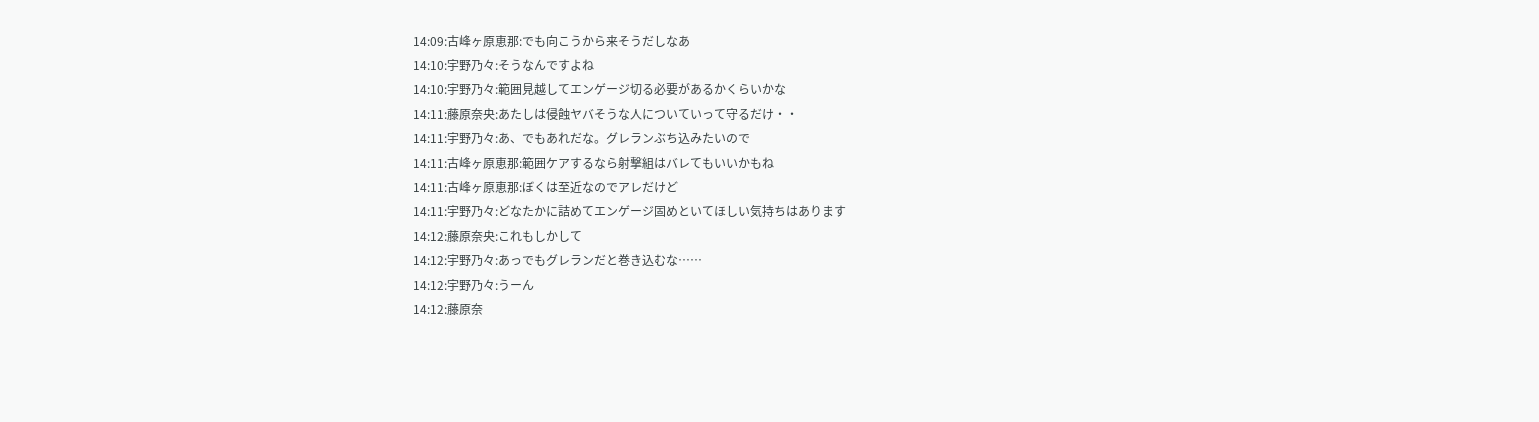14:09:古峰ヶ原恵那:でも向こうから来そうだしなあ
14:10:宇野乃々:そうなんですよね
14:10:宇野乃々:範囲見越してエンゲージ切る必要があるかくらいかな
14:11:藤原奈央:あたしは侵蝕ヤバそうな人についていって守るだけ・・
14:11:宇野乃々:あ、でもあれだな。グレランぶち込みたいので
14:11:古峰ヶ原恵那:範囲ケアするなら射撃組はバレてもいいかもね
14:11:古峰ヶ原恵那:ぼくは至近なのでアレだけど
14:11:宇野乃々:どなたかに詰めてエンゲージ固めといてほしい気持ちはあります
14:12:藤原奈央:これもしかして
14:12:宇野乃々:あっでもグレランだと巻き込むな……
14:12:宇野乃々:うーん
14:12:藤原奈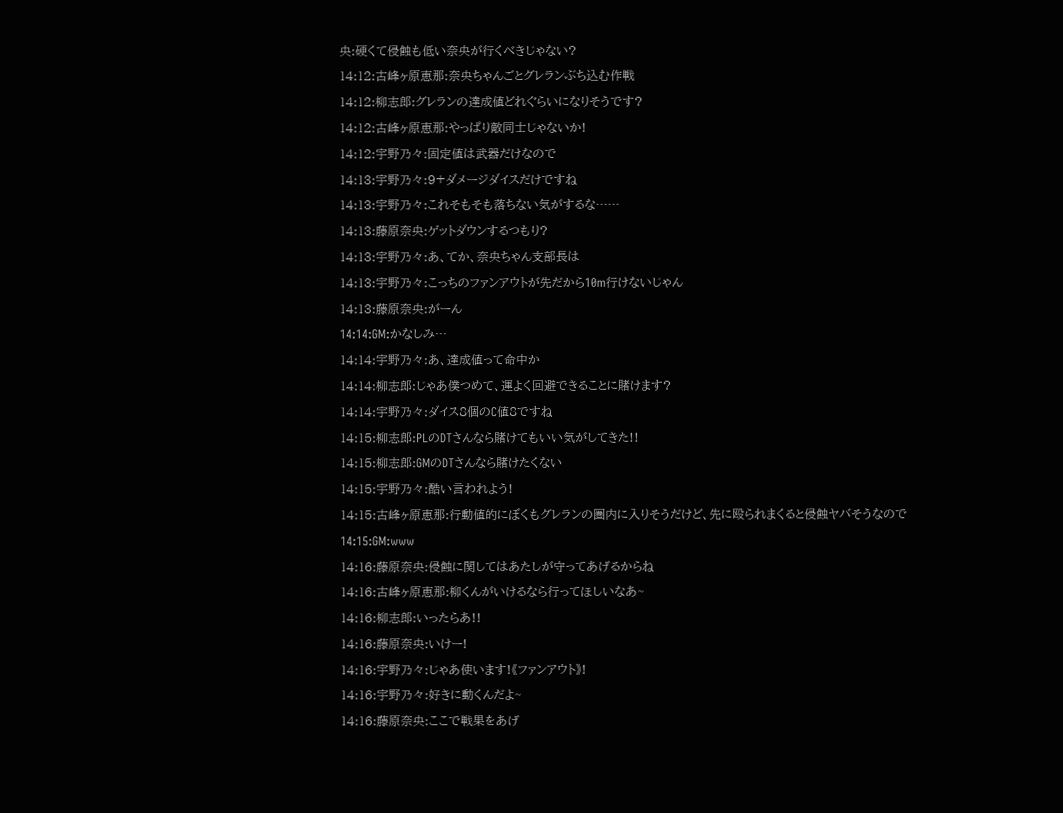央:硬くて侵蝕も低い奈央が行くべきじゃない?
14:12:古峰ヶ原恵那:奈央ちゃんごとグレランぶち込む作戦
14:12:柳志郎:グレランの達成値どれぐらいになりそうです?
14:12:古峰ヶ原恵那:やっぱり敵同士じゃないか!
14:12:宇野乃々:固定値は武器だけなので
14:13:宇野乃々:9+ダメージダイスだけですね
14:13:宇野乃々:これそもそも落ちない気がするな……
14:13:藤原奈央:ゲットダウンするつもり?
14:13:宇野乃々:あ、てか、奈央ちゃん支部長は
14:13:宇野乃々:こっちのファンアウトが先だから10m行けないじゃん
14:13:藤原奈央:がーん
14:14:GM:かなしみ…
14:14:宇野乃々:あ、達成値って命中か
14:14:柳志郎:じゃあ僕つめて、運よく回避できることに賭けます?
14:14:宇野乃々:ダイス8個のC値8ですね
14:15:柳志郎:PLのDTさんなら賭けてもいい気がしてきた!!
14:15:柳志郎:GMのDTさんなら賭けたくない
14:15:宇野乃々:酷い言われよう!
14:15:古峰ヶ原恵那:行動値的にぼくもグレランの圏内に入りそうだけど、先に殴られまくると侵蝕ヤバそうなので
14:15:GM:www
14:16:藤原奈央:侵蝕に関してはあたしが守ってあげるからね
14:16:古峰ヶ原恵那:柳くんがいけるなら行ってほしいなあ~
14:16:柳志郎:いったらあ!!
14:16:藤原奈央:いけー!
14:16:宇野乃々:じゃあ使います!《ファンアウト》!
14:16:宇野乃々:好きに動くんだよ~
14:16:藤原奈央:ここで戦果をあげ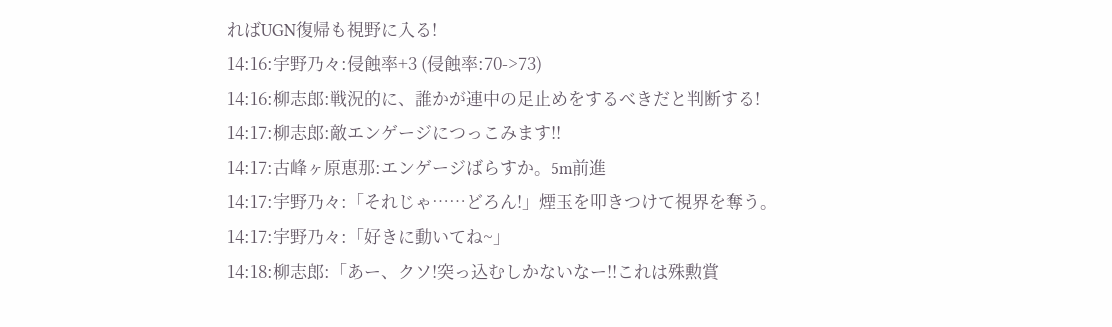ればUGN復帰も視野に入る!
14:16:宇野乃々:侵蝕率+3 (侵蝕率:70->73)
14:16:柳志郎:戦況的に、誰かが連中の足止めをするべきだと判断する!
14:17:柳志郎:敵エンゲージにつっこみます!!
14:17:古峰ヶ原恵那:エンゲージばらすか。5m前進
14:17:宇野乃々:「それじゃ……どろん!」煙玉を叩きつけて視界を奪う。
14:17:宇野乃々:「好きに動いてね~」
14:18:柳志郎:「あー、クソ!突っ込むしかないなー!!これは殊勲賞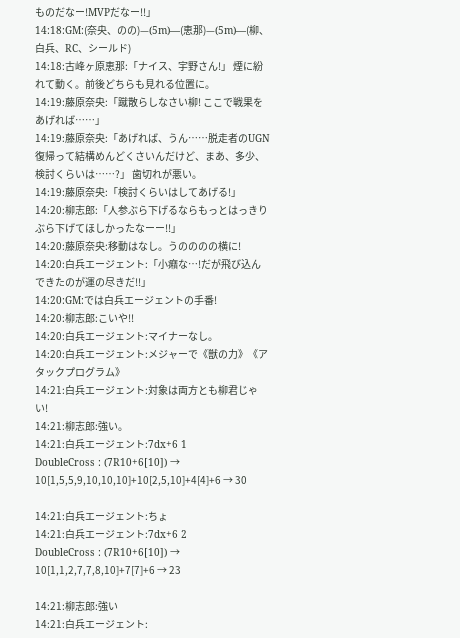ものだなー!MVPだなー!!」
14:18:GM:(奈央、のの)—(5m)—(恵那)—(5m)—(柳、白兵、RC、シールド)
14:18:古峰ヶ原恵那:「ナイス、宇野さん!」 煙に紛れて動く。前後どちらも見れる位置に。
14:19:藤原奈央:「蹴散らしなさい柳! ここで戦果をあげれば……」
14:19:藤原奈央:「あげれば、うん……脱走者のUGN復帰って結構めんどくさいんだけど、まあ、多少、検討くらいは……?」 歯切れが悪い。
14:19:藤原奈央:「検討くらいはしてあげる!」
14:20:柳志郎:「人参ぶら下げるならもっとはっきりぶら下げてほしかったなーー!!」
14:20:藤原奈央:移動はなし。うのののの横に!
14:20:白兵エージェント:「小癪な…!だが飛び込んできたのが運の尽きだ!!」
14:20:GM:では白兵エージェントの手番!
14:20:柳志郎:こいや!!
14:20:白兵エージェント:マイナーなし。
14:20:白兵エージェント:メジャーで《獣の力》《アタックプログラム》
14:21:白兵エージェント:対象は両方とも柳君じゃい!
14:21:柳志郎:強い。
14:21:白兵エージェント:7dx+6 1
DoubleCross : (7R10+6[10]) → 10[1,5,5,9,10,10,10]+10[2,5,10]+4[4]+6 → 30

14:21:白兵エージェント:ちょ
14:21:白兵エージェント:7dx+6 2
DoubleCross : (7R10+6[10]) → 10[1,1,2,7,7,8,10]+7[7]+6 → 23

14:21:柳志郎:強い
14:21:白兵エージェント: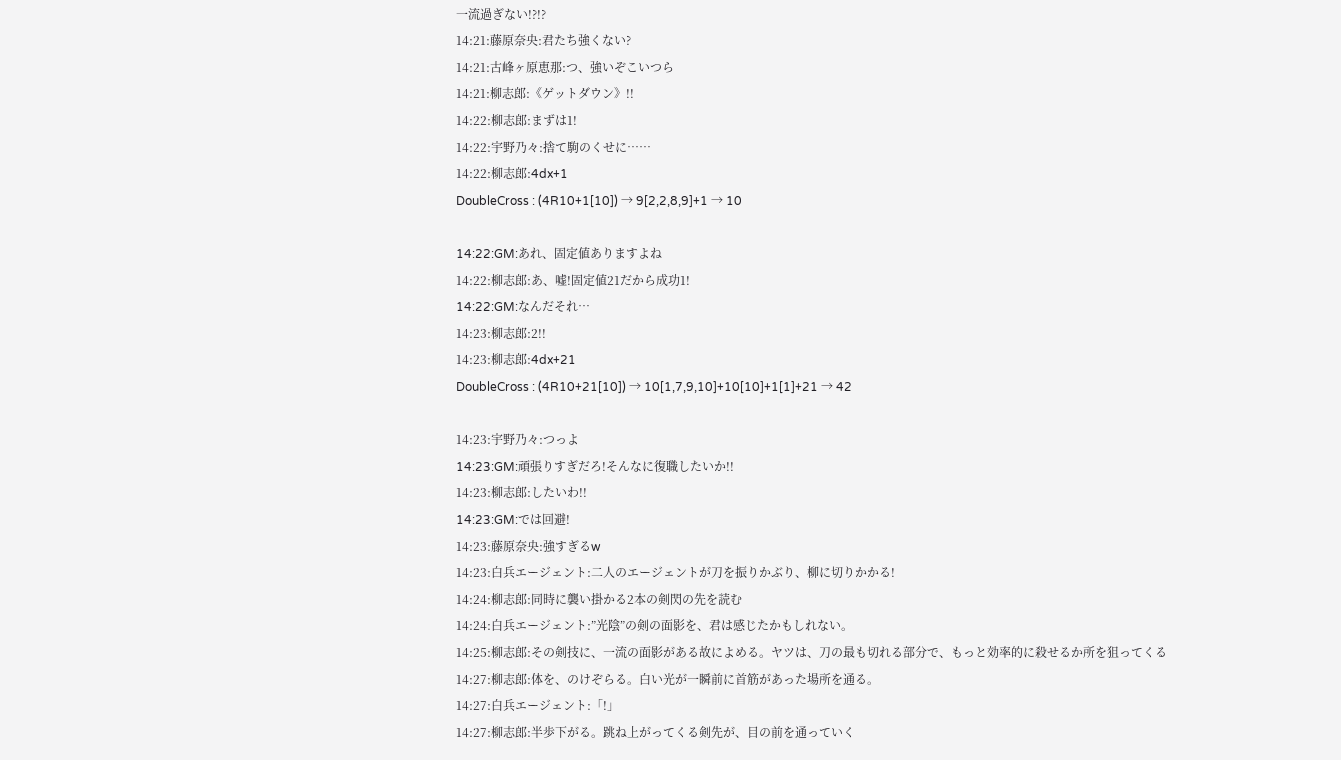一流過ぎない!?!?
14:21:藤原奈央:君たち強くない?
14:21:古峰ヶ原恵那:つ、強いぞこいつら
14:21:柳志郎:《ゲットダウン》!!
14:22:柳志郎:まずは1!
14:22:宇野乃々:捨て駒のくせに……
14:22:柳志郎:4dx+1
DoubleCross : (4R10+1[10]) → 9[2,2,8,9]+1 → 10

14:22:GM:あれ、固定値ありますよね
14:22:柳志郎:あ、嘘!固定値21だから成功1!
14:22:GM:なんだそれ…
14:23:柳志郎:2!!
14:23:柳志郎:4dx+21
DoubleCross : (4R10+21[10]) → 10[1,7,9,10]+10[10]+1[1]+21 → 42

14:23:宇野乃々:つっよ
14:23:GM:頑張りすぎだろ!そんなに復職したいか!!
14:23:柳志郎:したいわ!!
14:23:GM:では回避!
14:23:藤原奈央:強すぎるw
14:23:白兵エージェント:二人のエージェントが刀を振りかぶり、柳に切りかかる!
14:24:柳志郎:同時に襲い掛かる2本の剣閃の先を読む
14:24:白兵エージェント:”光陰”の剣の面影を、君は感じたかもしれない。
14:25:柳志郎:その剣技に、一流の面影がある故によめる。ヤツは、刀の最も切れる部分で、もっと効率的に殺せるか所を狙ってくる
14:27:柳志郎:体を、のけぞらる。白い光が一瞬前に首筋があった場所を通る。
14:27:白兵エージェント:「!」
14:27:柳志郎:半歩下がる。跳ね上がってくる剣先が、目の前を通っていく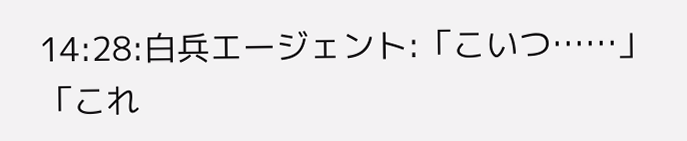14:28:白兵エージェント:「こいつ……」「これ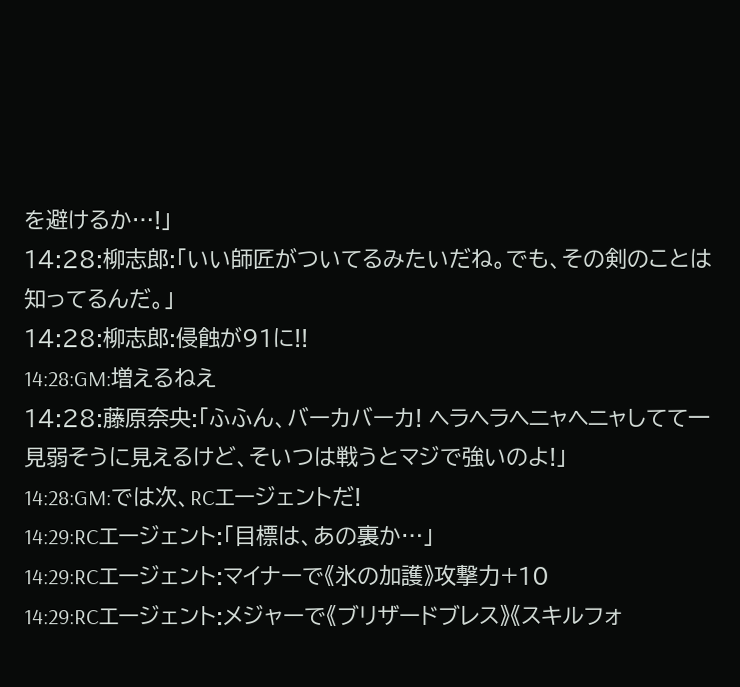を避けるか…!」
14:28:柳志郎:「いい師匠がついてるみたいだね。でも、その剣のことは知ってるんだ。」
14:28:柳志郎:侵蝕が91に!!
14:28:GM:増えるねえ
14:28:藤原奈央:「ふふん、バーカバーカ! ヘラヘラヘニャヘニャしてて一見弱そうに見えるけど、そいつは戦うとマジで強いのよ!」
14:28:GM:では次、RCエージェントだ!
14:29:RCエージェント:「目標は、あの裏か…」
14:29:RCエージェント:マイナーで《氷の加護》攻撃力+10
14:29:RCエージェント:メジャーで《ブリザードブレス》《スキルフォ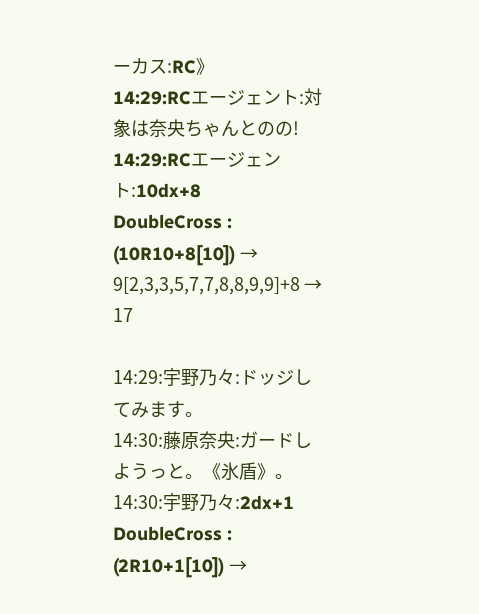ーカス:RC》
14:29:RCエージェント:対象は奈央ちゃんとのの!
14:29:RCエージェント:10dx+8
DoubleCross : (10R10+8[10]) → 9[2,3,3,5,7,7,8,8,9,9]+8 → 17

14:29:宇野乃々:ドッジしてみます。
14:30:藤原奈央:ガードしようっと。《氷盾》。
14:30:宇野乃々:2dx+1
DoubleCross : (2R10+1[10]) →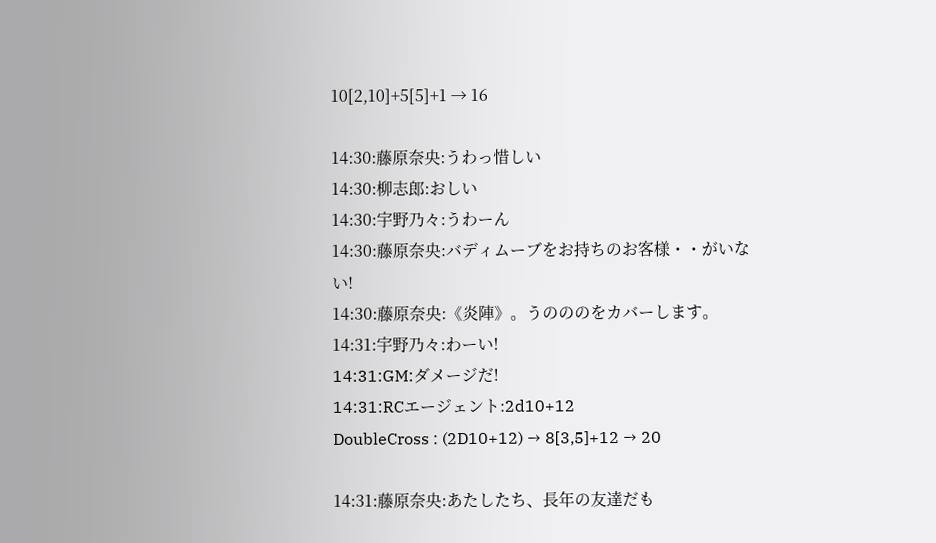10[2,10]+5[5]+1 → 16

14:30:藤原奈央:うわっ惜しい
14:30:柳志郎:おしい
14:30:宇野乃々:うわーん
14:30:藤原奈央:バディムーブをお持ちのお客様・・がいない!
14:30:藤原奈央:《炎陣》。うのののをカバーします。
14:31:宇野乃々:わーい!
14:31:GM:ダメージだ!
14:31:RCエージェント:2d10+12
DoubleCross : (2D10+12) → 8[3,5]+12 → 20

14:31:藤原奈央:あたしたち、長年の友達だも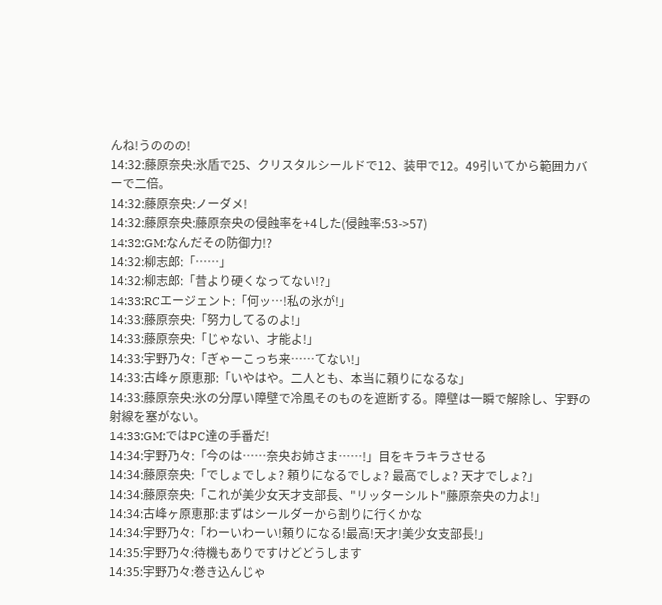んね!うののの!
14:32:藤原奈央:氷盾で25、クリスタルシールドで12、装甲で12。49引いてから範囲カバーで二倍。
14:32:藤原奈央:ノーダメ!
14:32:藤原奈央:藤原奈央の侵蝕率を+4した(侵蝕率:53->57)
14:32:GM:なんだその防御力!?
14:32:柳志郎:「……」
14:32:柳志郎:「昔より硬くなってない!?」
14:33:RCエージェント:「何ッ…!私の氷が!」
14:33:藤原奈央:「努力してるのよ!」
14:33:藤原奈央:「じゃない、才能よ!」
14:33:宇野乃々:「ぎゃーこっち来……てない!」
14:33:古峰ヶ原恵那:「いやはや。二人とも、本当に頼りになるな」
14:33:藤原奈央:氷の分厚い障壁で冷風そのものを遮断する。障壁は一瞬で解除し、宇野の射線を塞がない。
14:33:GM:ではPC達の手番だ!
14:34:宇野乃々:「今のは……奈央お姉さま……!」目をキラキラさせる
14:34:藤原奈央:「でしょでしょ? 頼りになるでしょ? 最高でしょ? 天才でしょ?」
14:34:藤原奈央:「これが美少女天才支部長、"リッターシルト"藤原奈央の力よ!」
14:34:古峰ヶ原恵那:まずはシールダーから割りに行くかな
14:34:宇野乃々:「わーいわーい!頼りになる!最高!天才!美少女支部長!」
14:35:宇野乃々:待機もありですけどどうします
14:35:宇野乃々:巻き込んじゃ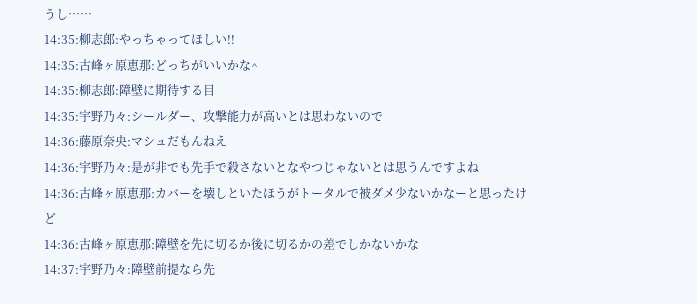うし……
14:35:柳志郎:やっちゃってほしい!!
14:35:古峰ヶ原恵那:どっちがいいかな^
14:35:柳志郎:障壁に期待する目
14:35:宇野乃々:シールダー、攻撃能力が高いとは思わないので
14:36:藤原奈央:マシュだもんねえ
14:36:宇野乃々:是が非でも先手で殺さないとなやつじゃないとは思うんですよね
14:36:古峰ヶ原恵那:カバーを壊しといたほうがトータルで被ダメ少ないかなーと思ったけど
14:36:古峰ヶ原恵那:障壁を先に切るか後に切るかの差でしかないかな
14:37:宇野乃々:障壁前提なら先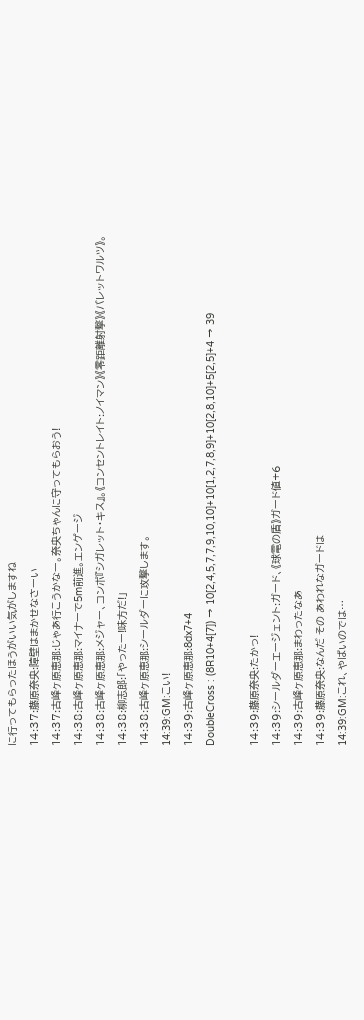に行ってもらったほうがいい気がしますね
14:37:藤原奈央:障壁はまかせなさーい
14:37:古峰ヶ原恵那:じゃあ行こうかなー。奈央ちゃんに守ってもらおう!
14:38:古峰ヶ原恵那:マイナーで5m前進。エンゲージ
14:38:古峰ヶ原恵那:メジャー、コンボ『シガレット・キス』。《コンセントレイト:ノイマン》《零距離射撃》《バレットワルツ》。
14:38:柳志郎:「やったー!味方だ!」
14:38:古峰ヶ原恵那:シールダーに攻撃します。
14:39:GM:こい!
14:39:古峰ヶ原恵那:8dx7+4
DoubleCross : (8R10+4[7]) → 10[2,4,5,7,7,9,10,10]+10[1,2,7,8,9]+10[2,8,10]+5[2,5]+4 → 39

14:39:藤原奈央:たかっ!
14:39:シールダーエージェント:ガード、《球電の盾》ガード値+6
14:39:古峰ヶ原恵那:まわったなあ
14:39:藤原奈央:なんだ その あわれなガードは
14:39:GM:これ、やばいのでは…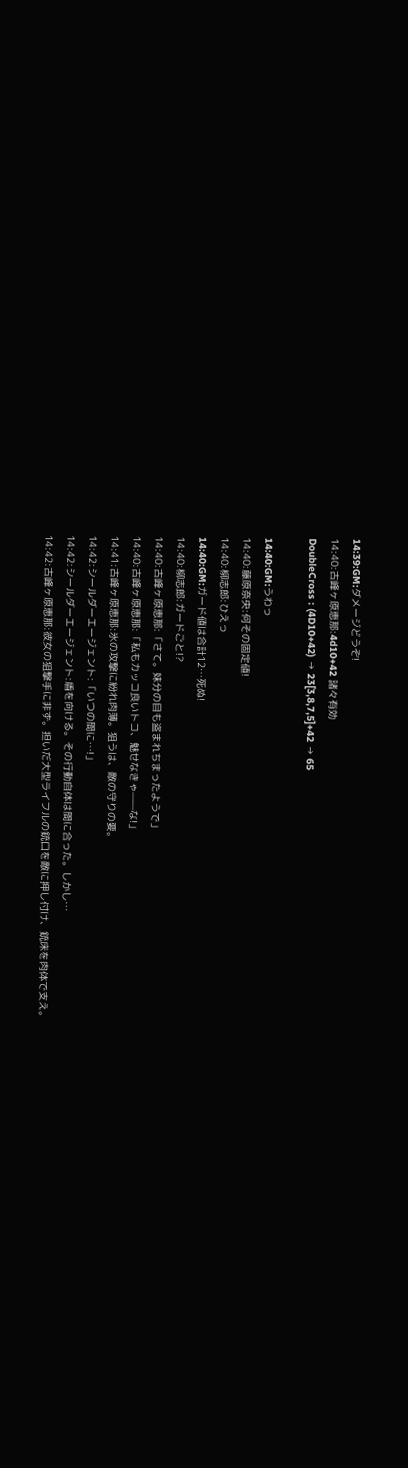14:39:GM:ダメージどうぞ!
14:40:古峰ヶ原恵那:4d10+42 諸々有効
DoubleCross : (4D10+42) → 23[3,8,7,5]+42 → 65

14:40:GM:うわっ
14:40:藤原奈央:何その固定値!
14:40:柳志郎:ひえっ
14:40:GM:ガード値は合計12…死ぬ!
14:40:柳志郎:ガードごと!?
14:40:古峰ヶ原恵那:「さて。妹分の目も盗まれちまったようで」
14:40:古峰ヶ原恵那:「私もカッコ良いトコ、魅せなきゃ——な!」
14:41:古峰ヶ原恵那:氷の攻撃に紛れ肉薄。狙うは、敵の守りの要。
14:42:シールダーエージェント:「いつの間に…!」
14:42:シールダーエージェント:盾を向ける。その行動自体は間に合った。しかし…
14:42:古峰ヶ原恵那:彼女の狙撃手に非ず。担いだ大型ライフルの銃口を敵に押し付け、銃床を肉体で支え。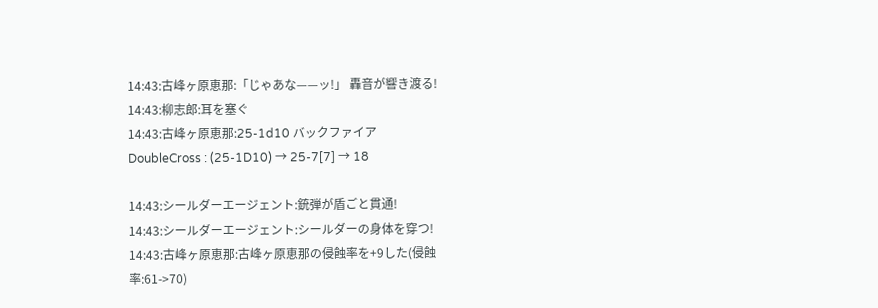14:43:古峰ヶ原恵那:「じゃあな——ッ!」 轟音が響き渡る!
14:43:柳志郎:耳を塞ぐ
14:43:古峰ヶ原恵那:25-1d10 バックファイア
DoubleCross : (25-1D10) → 25-7[7] → 18

14:43:シールダーエージェント:銃弾が盾ごと貫通!
14:43:シールダーエージェント:シールダーの身体を穿つ!
14:43:古峰ヶ原恵那:古峰ヶ原恵那の侵蝕率を+9した(侵蝕率:61->70)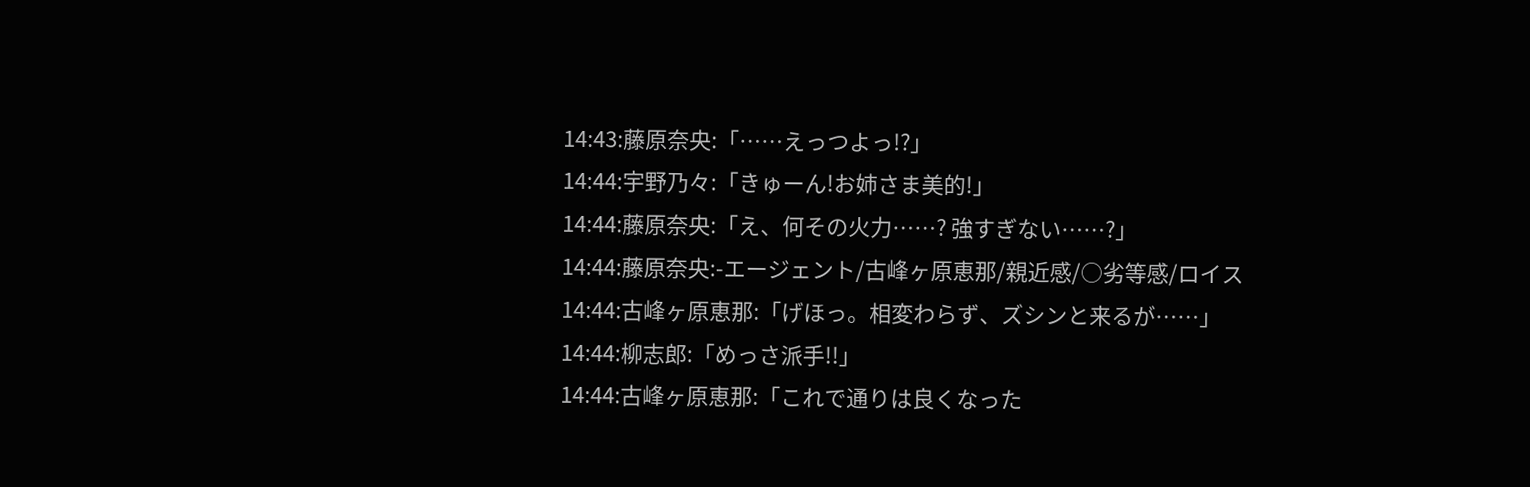14:43:藤原奈央:「……えっつよっ!?」
14:44:宇野乃々:「きゅーん!お姉さま美的!」
14:44:藤原奈央:「え、何その火力……? 強すぎない……?」
14:44:藤原奈央:-エージェント/古峰ヶ原恵那/親近感/○劣等感/ロイス
14:44:古峰ヶ原恵那:「げほっ。相変わらず、ズシンと来るが……」
14:44:柳志郎:「めっさ派手!!」
14:44:古峰ヶ原恵那:「これで通りは良くなった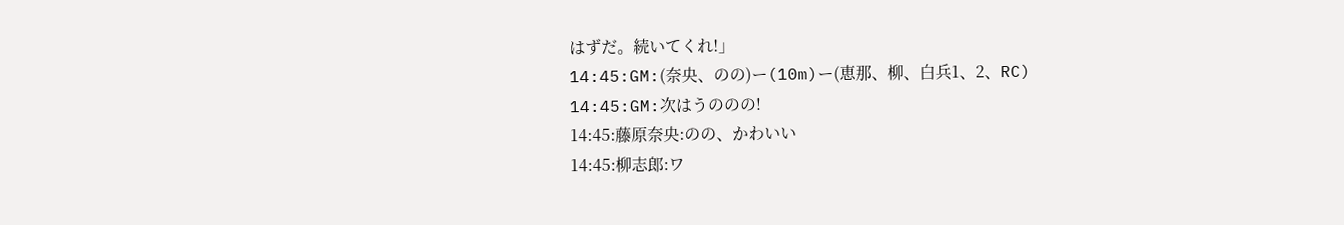はずだ。続いてくれ!」
14:45:GM:(奈央、のの)ー(10m)ー(恵那、柳、白兵1、2、RC)
14:45:GM:次はうののの!
14:45:藤原奈央:のの、かわいい
14:45:柳志郎:ワ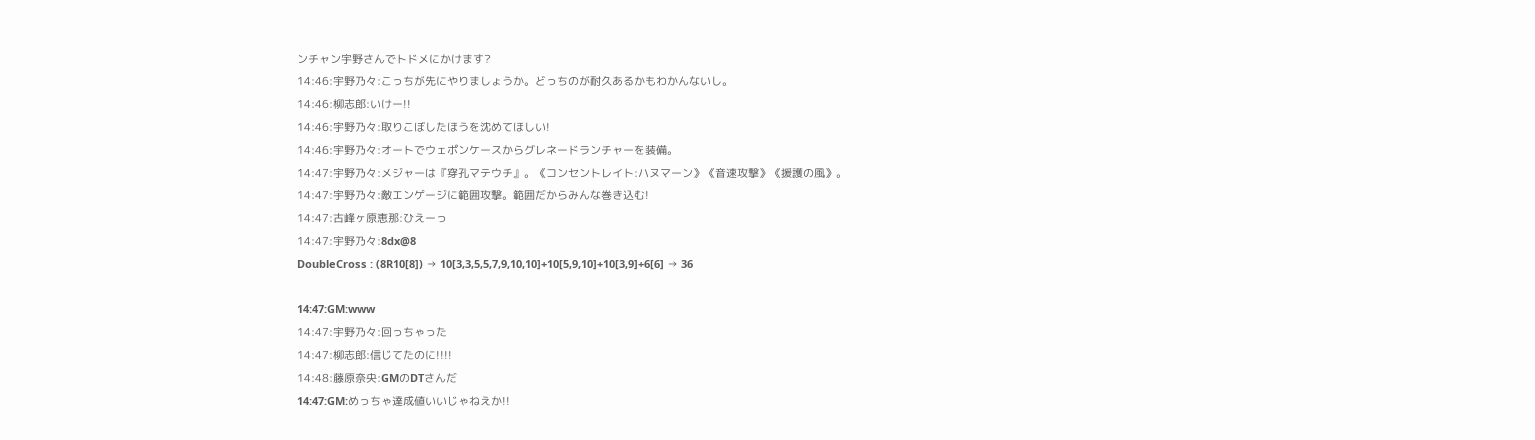ンチャン宇野さんでトドメにかけます?
14:46:宇野乃々:こっちが先にやりましょうか。どっちのが耐久あるかもわかんないし。
14:46:柳志郎:いけー!!
14:46:宇野乃々:取りこぼしたほうを沈めてほしい!
14:46:宇野乃々:オートでウェポンケースからグレネードランチャーを装備。
14:47:宇野乃々:メジャーは『穿孔マテウチ』。《コンセントレイト:ハヌマーン》《音速攻撃》《援護の風》。
14:47:宇野乃々:敵エンゲージに範囲攻撃。範囲だからみんな巻き込む!
14:47:古峰ヶ原恵那:ひえーっ
14:47:宇野乃々:8dx@8
DoubleCross : (8R10[8]) → 10[3,3,5,5,7,9,10,10]+10[5,9,10]+10[3,9]+6[6] → 36

14:47:GM:www
14:47:宇野乃々:回っちゃった
14:47:柳志郎:信じてたのに!!!!
14:48:藤原奈央:GMのDTさんだ
14:47:GM:めっちゃ達成値いいじゃねえか!!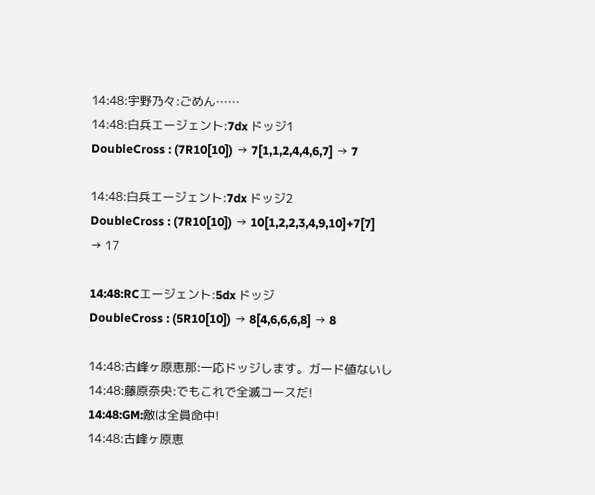14:48:宇野乃々:ごめん……
14:48:白兵エージェント:7dx ドッジ1
DoubleCross : (7R10[10]) → 7[1,1,2,4,4,6,7] → 7

14:48:白兵エージェント:7dx ドッジ2
DoubleCross : (7R10[10]) → 10[1,2,2,3,4,9,10]+7[7] → 17

14:48:RCエージェント:5dx ドッジ
DoubleCross : (5R10[10]) → 8[4,6,6,6,8] → 8

14:48:古峰ヶ原恵那:一応ドッジします。ガード値ないし
14:48:藤原奈央:でもこれで全滅コースだ!
14:48:GM:敵は全員命中!
14:48:古峰ヶ原恵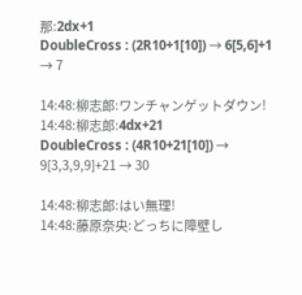那:2dx+1
DoubleCross : (2R10+1[10]) → 6[5,6]+1 → 7

14:48:柳志郎:ワンチャンゲットダウン!
14:48:柳志郎:4dx+21
DoubleCross : (4R10+21[10]) → 9[3,3,9,9]+21 → 30

14:48:柳志郎:はい無理!
14:48:藤原奈央:どっちに障壁し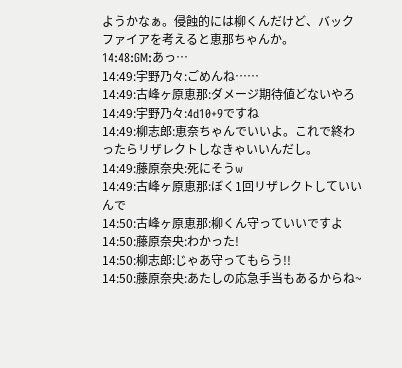ようかなぁ。侵蝕的には柳くんだけど、バックファイアを考えると恵那ちゃんか。
14:48:GM:あっ…
14:49:宇野乃々:ごめんね……
14:49:古峰ヶ原恵那:ダメージ期待値どないやろ
14:49:宇野乃々:4d10+9ですね
14:49:柳志郎:恵奈ちゃんでいいよ。これで終わったらリザレクトしなきゃいいんだし。
14:49:藤原奈央:死にそうw
14:49:古峰ヶ原恵那:ぼく1回リザレクトしていいんで
14:50:古峰ヶ原恵那:柳くん守っていいですよ
14:50:藤原奈央:わかった!
14:50:柳志郎:じゃあ守ってもらう!!
14:50:藤原奈央:あたしの応急手当もあるからね~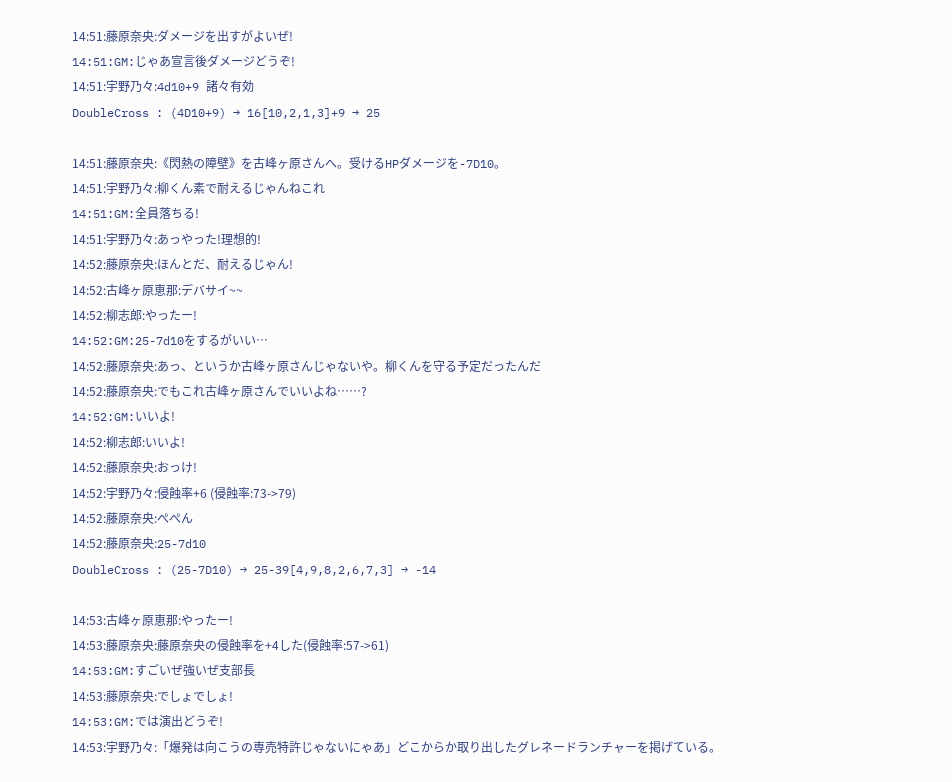14:51:藤原奈央:ダメージを出すがよいぜ!
14:51:GM:じゃあ宣言後ダメージどうぞ!
14:51:宇野乃々:4d10+9 諸々有効
DoubleCross : (4D10+9) → 16[10,2,1,3]+9 → 25

14:51:藤原奈央:《閃熱の障壁》を古峰ヶ原さんへ。受けるHPダメージを-7D10。
14:51:宇野乃々:柳くん素で耐えるじゃんねこれ
14:51:GM:全員落ちる!
14:51:宇野乃々:あっやった!理想的!
14:52:藤原奈央:ほんとだ、耐えるじゃん!
14:52:古峰ヶ原恵那:デバサイ~~
14:52:柳志郎:やったー!
14:52:GM:25-7d10をするがいい…
14:52:藤原奈央:あっ、というか古峰ヶ原さんじゃないや。柳くんを守る予定だったんだ
14:52:藤原奈央:でもこれ古峰ヶ原さんでいいよね……?
14:52:GM:いいよ!
14:52:柳志郎:いいよ!
14:52:藤原奈央:おっけ!
14:52:宇野乃々:侵蝕率+6 (侵蝕率:73->79)
14:52:藤原奈央:ぺぺん
14:52:藤原奈央:25-7d10
DoubleCross : (25-7D10) → 25-39[4,9,8,2,6,7,3] → -14

14:53:古峰ヶ原恵那:やったー!
14:53:藤原奈央:藤原奈央の侵蝕率を+4した(侵蝕率:57->61)
14:53:GM:すごいぜ強いぜ支部長
14:53:藤原奈央:でしょでしょ!
14:53:GM:では演出どうぞ!
14:53:宇野乃々:「爆発は向こうの専売特許じゃないにゃあ」どこからか取り出したグレネードランチャーを掲げている。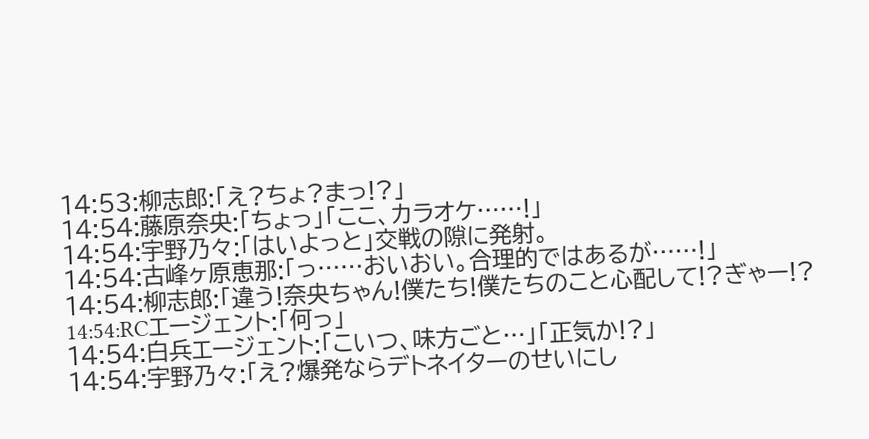14:53:柳志郎:「え?ちょ?まっ!?」
14:54:藤原奈央:「ちょっ」「ここ、カラオケ……!」
14:54:宇野乃々:「はいよっと」交戦の隙に発射。
14:54:古峰ヶ原恵那:「っ……おいおい。合理的ではあるが……!」
14:54:柳志郎:「違う!奈央ちゃん!僕たち!僕たちのこと心配して!?ぎゃー!?
14:54:RCエージェント:「何っ」
14:54:白兵エージェント:「こいつ、味方ごと…」「正気か!?」
14:54:宇野乃々:「え?爆発ならデトネイターのせいにし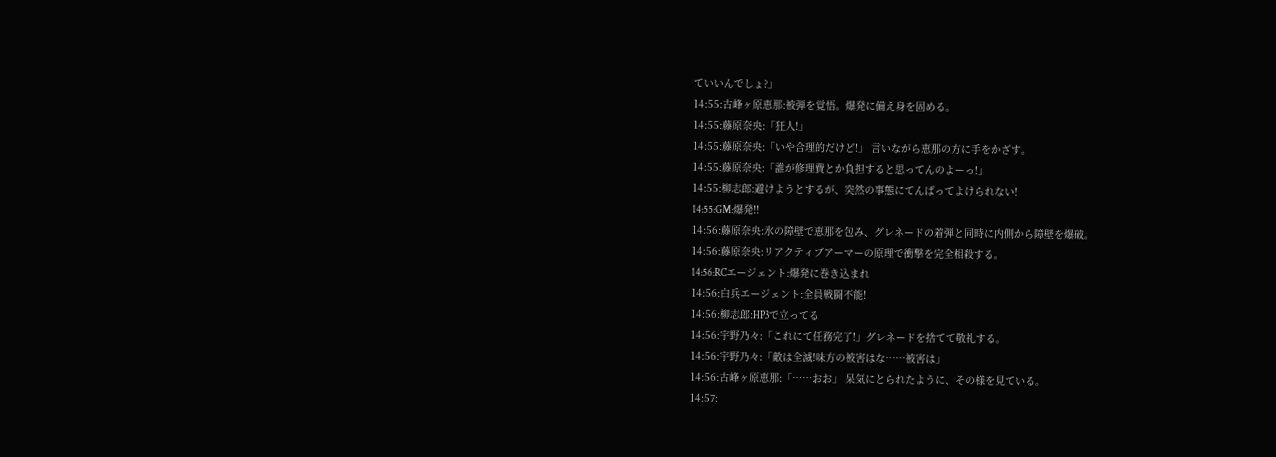ていいんでしょ?」
14:55:古峰ヶ原恵那:被弾を覚悟。爆発に備え身を固める。
14:55:藤原奈央:「狂人!」
14:55:藤原奈央:「いや合理的だけど!」 言いながら恵那の方に手をかざす。
14:55:藤原奈央:「誰が修理費とか負担すると思ってんのよーっ!」
14:55:柳志郎:避けようとするが、突然の事態にてんぱってよけられない!
14:55:GM:爆発!!
14:56:藤原奈央:氷の障壁で恵那を包み、グレネードの着弾と同時に内側から障壁を爆破。
14:56:藤原奈央:リアクティブアーマーの原理で衝撃を完全相殺する。
14:56:RCエージェント:爆発に巻き込まれ
14:56:白兵エージェント:全員戦闘不能!
14:56:柳志郎:HP3で立ってる
14:56:宇野乃々:「これにて任務完了!」グレネードを捨てて敬礼する。
14:56:宇野乃々:「敵は全滅!味方の被害はな……被害は」
14:56:古峰ヶ原恵那:「……おお」 呆気にとられたように、その様を見ている。
14:57: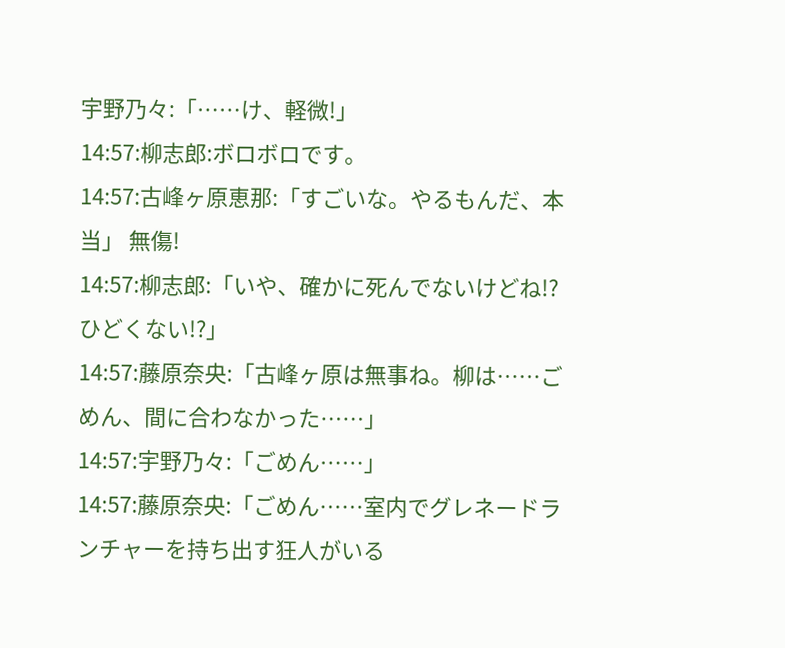宇野乃々:「……け、軽微!」
14:57:柳志郎:ボロボロです。
14:57:古峰ヶ原恵那:「すごいな。やるもんだ、本当」 無傷!
14:57:柳志郎:「いや、確かに死んでないけどね!?ひどくない!?」
14:57:藤原奈央:「古峰ヶ原は無事ね。柳は……ごめん、間に合わなかった……」
14:57:宇野乃々:「ごめん……」
14:57:藤原奈央:「ごめん……室内でグレネードランチャーを持ち出す狂人がいる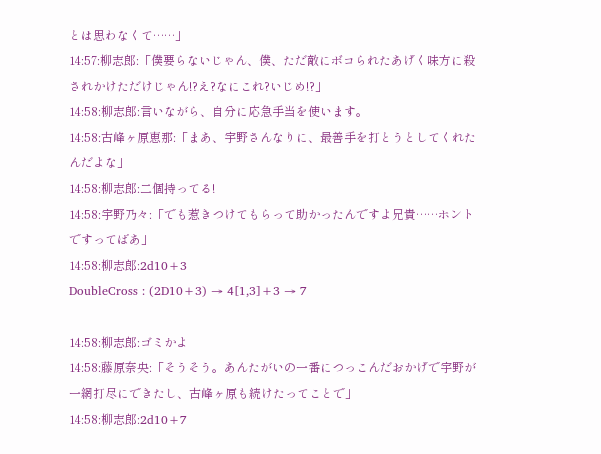とは思わなくて……」
14:57:柳志郎:「僕要らないじゃん、僕、ただ敵にボコられたあげく味方に殺されかけただけじゃん!?え?なにこれ?いじめ!?」
14:58:柳志郎:言いながら、自分に応急手当を使います。
14:58:古峰ヶ原恵那:「まあ、宇野さんなりに、最善手を打とうとしてくれたんだよな」
14:58:柳志郎:二個持ってる!
14:58:宇野乃々:「でも惹きつけてもらって助かったんですよ兄貴……ホントですってばあ」
14:58:柳志郎:2d10+3
DoubleCross : (2D10+3) → 4[1,3]+3 → 7

14:58:柳志郎:ゴミかよ
14:58:藤原奈央:「そうそう。あんたがいの一番につっこんだおかげで宇野が一網打尽にできたし、古峰ヶ原も続けたってことで」
14:58:柳志郎:2d10+7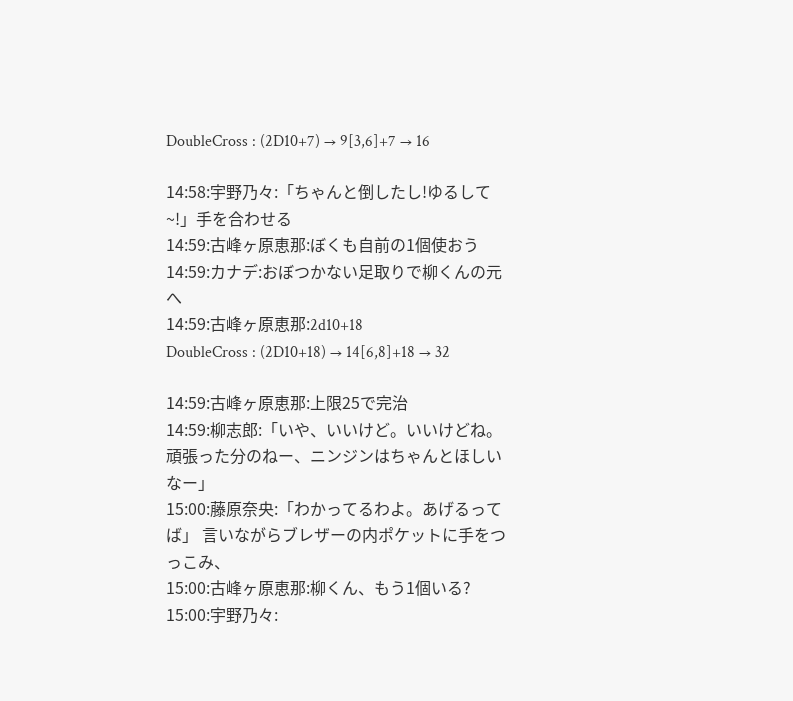DoubleCross : (2D10+7) → 9[3,6]+7 → 16

14:58:宇野乃々:「ちゃんと倒したし!ゆるして~!」手を合わせる
14:59:古峰ヶ原恵那:ぼくも自前の1個使おう
14:59:カナデ:おぼつかない足取りで柳くんの元へ
14:59:古峰ヶ原恵那:2d10+18
DoubleCross : (2D10+18) → 14[6,8]+18 → 32

14:59:古峰ヶ原恵那:上限25で完治
14:59:柳志郎:「いや、いいけど。いいけどね。頑張った分のねー、ニンジンはちゃんとほしいなー」
15:00:藤原奈央:「わかってるわよ。あげるってば」 言いながらブレザーの内ポケットに手をつっこみ、
15:00:古峰ヶ原恵那:柳くん、もう1個いる?
15:00:宇野乃々: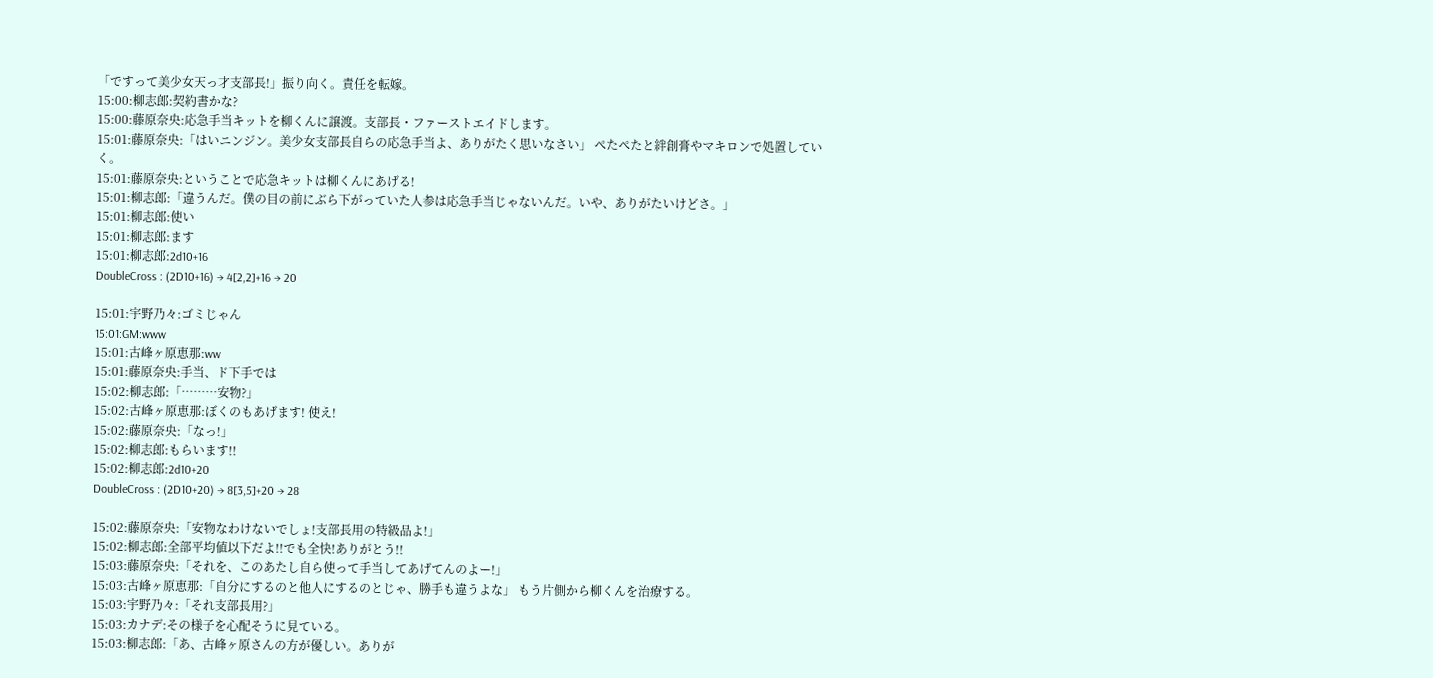「ですって美少女天っ才支部長!」振り向く。責任を転嫁。
15:00:柳志郎:契約書かな?
15:00:藤原奈央:応急手当キットを柳くんに譲渡。支部長・ファーストエイドします。
15:01:藤原奈央:「はいニンジン。美少女支部長自らの応急手当よ、ありがたく思いなさい」 ぺたぺたと絆創膏やマキロンで処置していく。
15:01:藤原奈央:ということで応急キットは柳くんにあげる!
15:01:柳志郎:「違うんだ。僕の目の前にぶら下がっていた人参は応急手当じゃないんだ。いや、ありがたいけどさ。」
15:01:柳志郎:使い
15:01:柳志郎:ます
15:01:柳志郎:2d10+16
DoubleCross : (2D10+16) → 4[2,2]+16 → 20

15:01:宇野乃々:ゴミじゃん
15:01:GM:www
15:01:古峰ヶ原恵那:ww
15:01:藤原奈央:手当、ド下手では
15:02:柳志郎:「………安物?」
15:02:古峰ヶ原恵那:ぼくのもあげます! 使え!
15:02:藤原奈央:「なっ!」
15:02:柳志郎:もらいます!!
15:02:柳志郎:2d10+20
DoubleCross : (2D10+20) → 8[3,5]+20 → 28

15:02:藤原奈央:「安物なわけないでしょ!支部長用の特級品よ!」
15:02:柳志郎:全部平均値以下だよ!!でも全快!ありがとう!!
15:03:藤原奈央:「それを、このあたし自ら使って手当してあげてんのよー!」
15:03:古峰ヶ原恵那:「自分にするのと他人にするのとじゃ、勝手も違うよな」 もう片側から柳くんを治療する。
15:03:宇野乃々:「それ支部長用?」
15:03:カナデ:その様子を心配そうに見ている。
15:03:柳志郎:「あ、古峰ヶ原さんの方が優しい。ありが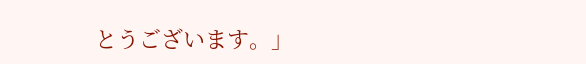とうございます。」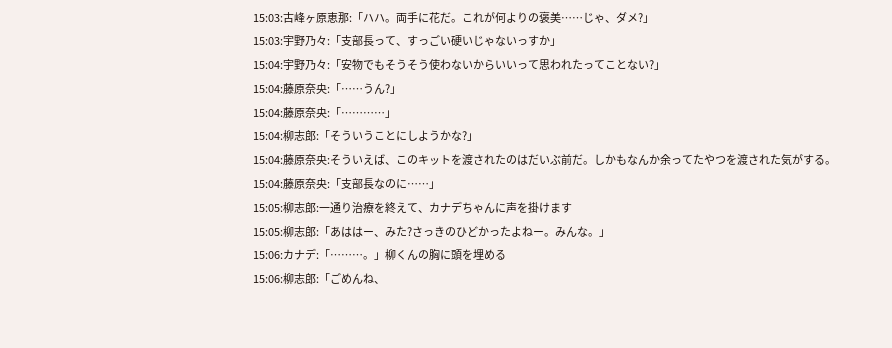15:03:古峰ヶ原恵那:「ハハ。両手に花だ。これが何よりの褒美……じゃ、ダメ?」
15:03:宇野乃々:「支部長って、すっごい硬いじゃないっすか」
15:04:宇野乃々:「安物でもそうそう使わないからいいって思われたってことない?」
15:04:藤原奈央:「……うん?」
15:04:藤原奈央:「…………」
15:04:柳志郎:「そういうことにしようかな?」
15:04:藤原奈央:そういえば、このキットを渡されたのはだいぶ前だ。しかもなんか余ってたやつを渡された気がする。
15:04:藤原奈央:「支部長なのに……」
15:05:柳志郎:一通り治療を終えて、カナデちゃんに声を掛けます
15:05:柳志郎:「あははー、みた?さっきのひどかったよねー。みんな。」
15:06:カナデ:「………。」柳くんの胸に頭を埋める
15:06:柳志郎:「ごめんね、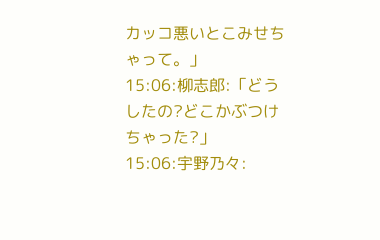カッコ悪いとこみせちゃって。」
15:06:柳志郎:「どうしたの?どこかぶつけちゃった?」
15:06:宇野乃々: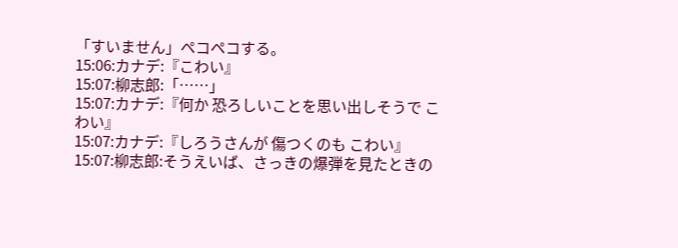「すいません」ペコペコする。
15:06:カナデ:『こわい』
15:07:柳志郎:「……」
15:07:カナデ:『何か 恐ろしいことを思い出しそうで こわい』
15:07:カナデ:『しろうさんが 傷つくのも こわい』
15:07:柳志郎:そうえいば、さっきの爆弾を見たときの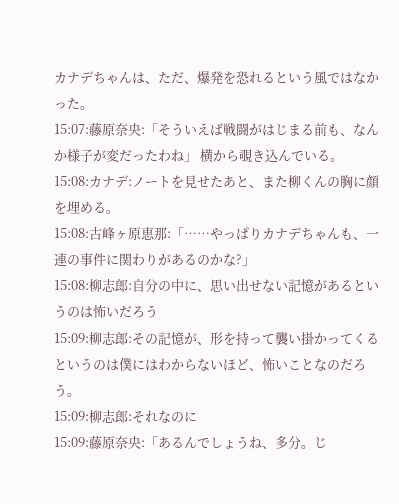カナデちゃんは、ただ、爆発を恐れるという風ではなかった。
15:07:藤原奈央:「そういえば戦闘がはじまる前も、なんか様子が変だったわね」 横から覗き込んでいる。
15:08:カナデ:ノートを見せたあと、また柳くんの胸に顔を埋める。
15:08:古峰ヶ原恵那:「……やっぱりカナデちゃんも、一連の事件に関わりがあるのかな?」
15:08:柳志郎:自分の中に、思い出せない記憶があるというのは怖いだろう
15:09:柳志郎:その記憶が、形を持って襲い掛かってくるというのは僕にはわからないほど、怖いことなのだろう。
15:09:柳志郎:それなのに
15:09:藤原奈央:「あるんでしょうね、多分。じ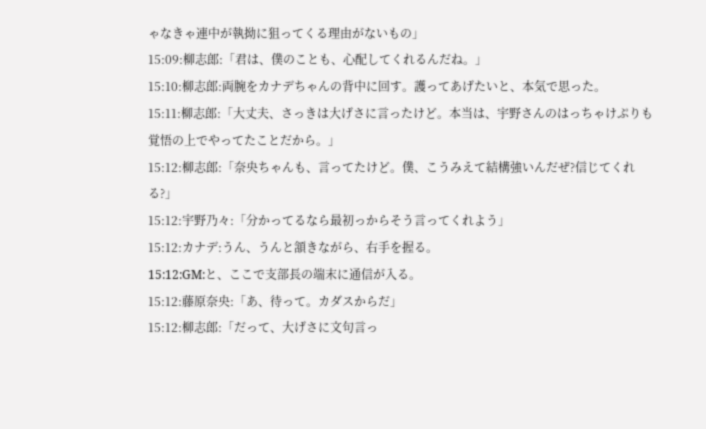ゃなきゃ連中が執拗に狙ってくる理由がないもの」
15:09:柳志郎:「君は、僕のことも、心配してくれるんだね。」
15:10:柳志郎:両腕をカナデちゃんの背中に回す。護ってあげたいと、本気で思った。
15:11:柳志郎:「大丈夫、さっきは大げさに言ったけど。本当は、宇野さんのはっちゃけぷりも覚悟の上でやってたことだから。」
15:12:柳志郎:「奈央ちゃんも、言ってたけど。僕、こうみえて結構強いんだぜ?信じてくれる?」
15:12:宇野乃々:「分かってるなら最初っからそう言ってくれよう」
15:12:カナデ:うん、うんと頷きながら、右手を握る。
15:12:GM:と、ここで支部長の端末に通信が入る。
15:12:藤原奈央:「あ、待って。カダスからだ」
15:12:柳志郎:「だって、大げさに文句言っ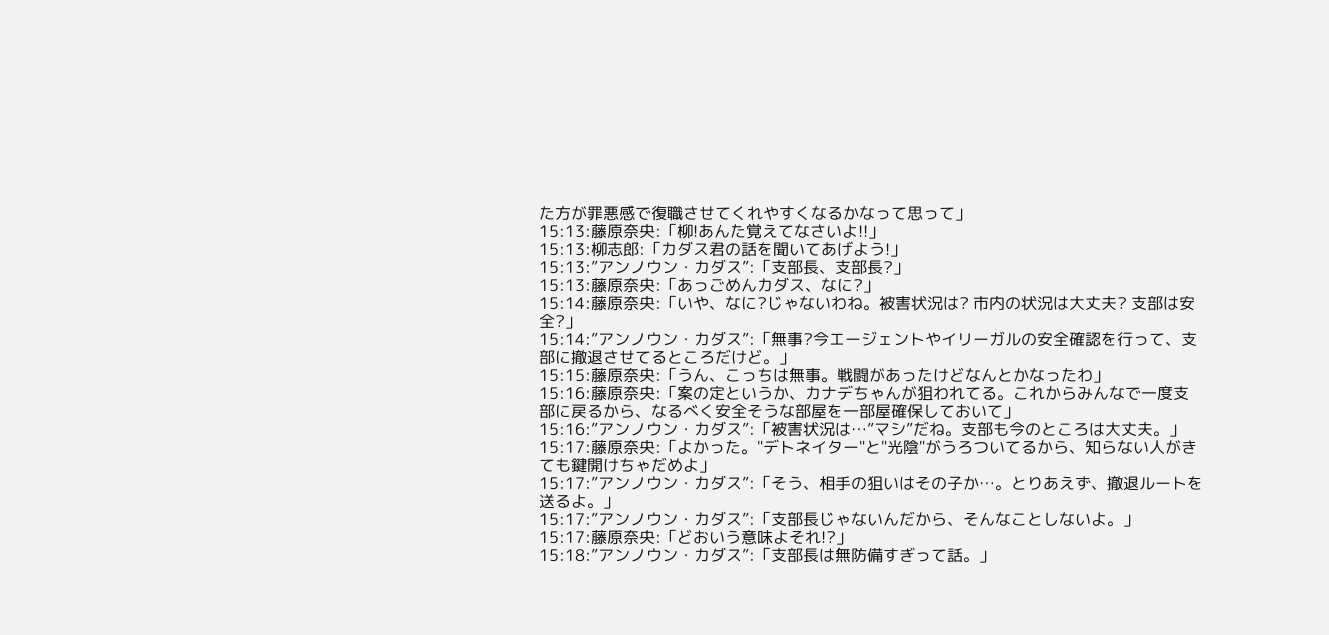た方が罪悪感で復職させてくれやすくなるかなって思って」
15:13:藤原奈央:「柳!あんた覚えてなさいよ!!」
15:13:柳志郎:「カダス君の話を聞いてあげよう!」
15:13:”アンノウン・カダス”:「支部長、支部長?」
15:13:藤原奈央:「あっごめんカダス、なに?」
15:14:藤原奈央:「いや、なに?じゃないわね。被害状況は? 市内の状況は大丈夫? 支部は安全?」
15:14:”アンノウン・カダス”:「無事?今エージェントやイリーガルの安全確認を行って、支部に撤退させてるところだけど。」
15:15:藤原奈央:「うん、こっちは無事。戦闘があったけどなんとかなったわ」
15:16:藤原奈央:「案の定というか、カナデちゃんが狙われてる。これからみんなで一度支部に戻るから、なるべく安全そうな部屋を一部屋確保しておいて」
15:16:”アンノウン・カダス”:「被害状況は…”マシ”だね。支部も今のところは大丈夫。」
15:17:藤原奈央:「よかった。"デトネイター"と"光陰"がうろついてるから、知らない人がきても鍵開けちゃだめよ」
15:17:”アンノウン・カダス”:「そう、相手の狙いはその子か…。とりあえず、撤退ルートを送るよ。」
15:17:”アンノウン・カダス”:「支部長じゃないんだから、そんなことしないよ。」
15:17:藤原奈央:「どおいう意味よそれ!?」
15:18:”アンノウン・カダス”:「支部長は無防備すぎって話。」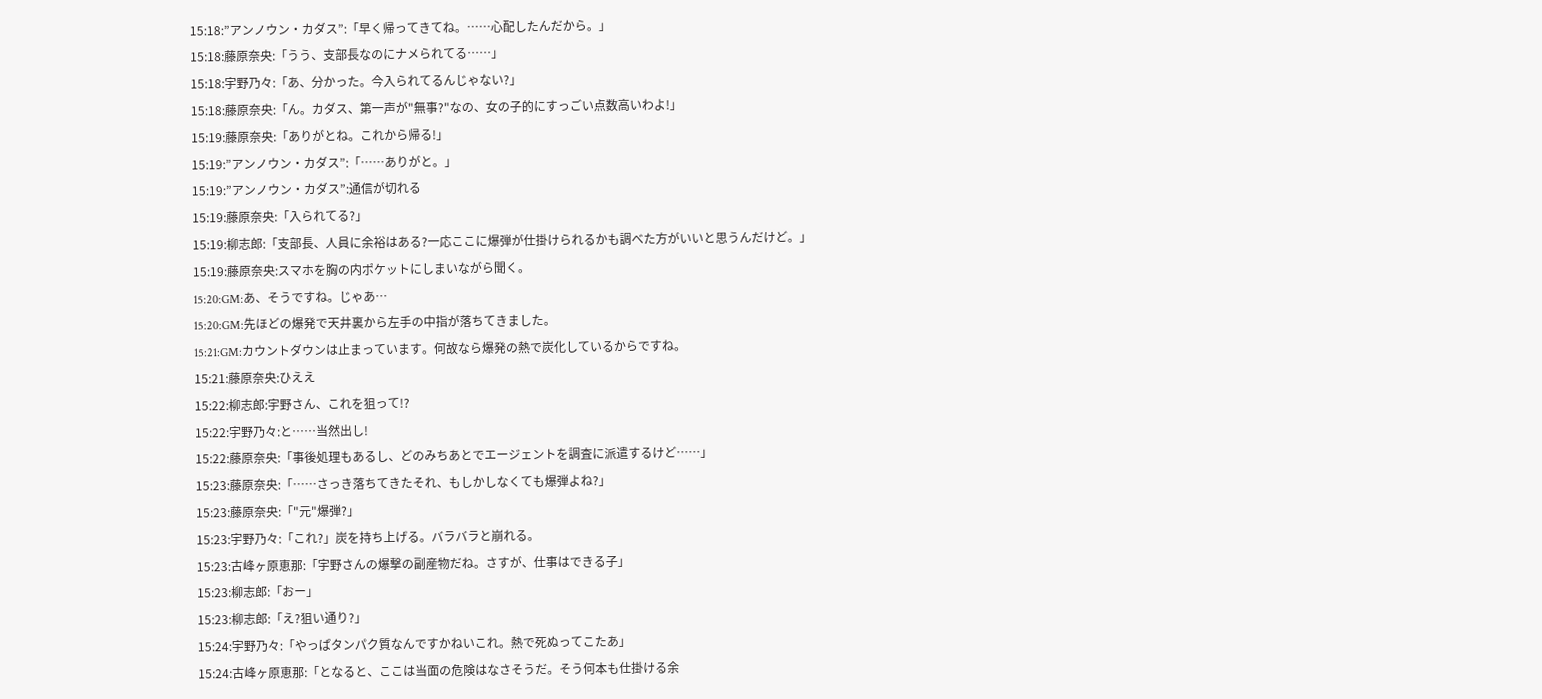15:18:”アンノウン・カダス”:「早く帰ってきてね。……心配したんだから。」
15:18:藤原奈央:「うう、支部長なのにナメられてる……」
15:18:宇野乃々:「あ、分かった。今入られてるんじゃない?」
15:18:藤原奈央:「ん。カダス、第一声が"無事?"なの、女の子的にすっごい点数高いわよ!」
15:19:藤原奈央:「ありがとね。これから帰る!」
15:19:”アンノウン・カダス”:「……ありがと。」
15:19:”アンノウン・カダス”:通信が切れる
15:19:藤原奈央:「入られてる?」
15:19:柳志郎:「支部長、人員に余裕はある?一応ここに爆弾が仕掛けられるかも調べた方がいいと思うんだけど。」
15:19:藤原奈央:スマホを胸の内ポケットにしまいながら聞く。
15:20:GM:あ、そうですね。じゃあ…
15:20:GM:先ほどの爆発で天井裏から左手の中指が落ちてきました。
15:21:GM:カウントダウンは止まっています。何故なら爆発の熱で炭化しているからですね。
15:21:藤原奈央:ひええ
15:22:柳志郎:宇野さん、これを狙って!?
15:22:宇野乃々:と……当然出し!
15:22:藤原奈央:「事後処理もあるし、どのみちあとでエージェントを調査に派遣するけど……」
15:23:藤原奈央:「……さっき落ちてきたそれ、もしかしなくても爆弾よね?」
15:23:藤原奈央:「"元"爆弾?」
15:23:宇野乃々:「これ?」炭を持ち上げる。バラバラと崩れる。
15:23:古峰ヶ原恵那:「宇野さんの爆撃の副産物だね。さすが、仕事はできる子」
15:23:柳志郎:「おー」
15:23:柳志郎:「え?狙い通り?」
15:24:宇野乃々:「やっぱタンパク質なんですかねいこれ。熱で死ぬってこたあ」
15:24:古峰ヶ原恵那:「となると、ここは当面の危険はなさそうだ。そう何本も仕掛ける余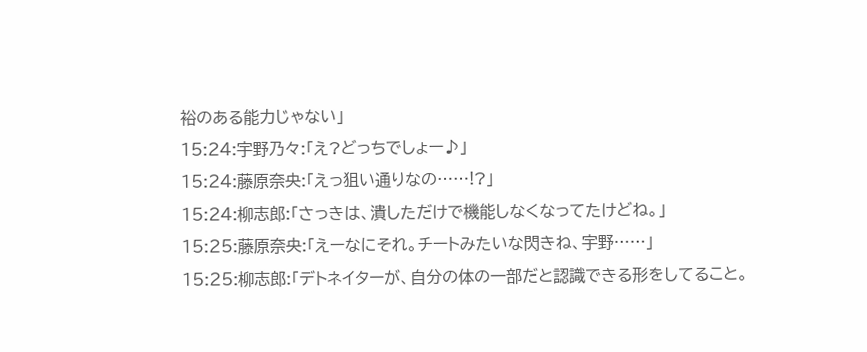裕のある能力じゃない」
15:24:宇野乃々:「え?どっちでしょー♪」
15:24:藤原奈央:「えっ狙い通りなの……!?」
15:24:柳志郎:「さっきは、潰しただけで機能しなくなってたけどね。」
15:25:藤原奈央:「えーなにそれ。チートみたいな閃きね、宇野……」
15:25:柳志郎:「デトネイターが、自分の体の一部だと認識できる形をしてること。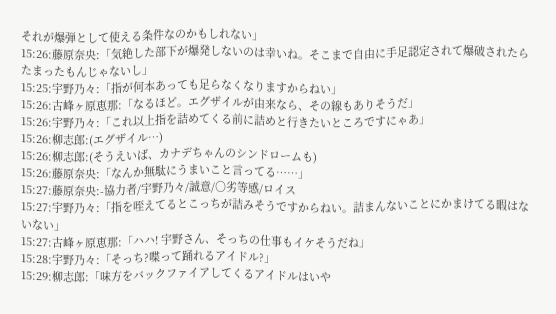それが爆弾として使える条件なのかもしれない」
15:26:藤原奈央:「気絶した部下が爆発しないのは幸いね。そこまで自由に手足認定されて爆破されたらたまったもんじゃないし」
15:25:宇野乃々:「指が何本あっても足らなくなりますからねい」
15:26:古峰ヶ原恵那:「なるほど。エグザイルが由来なら、その線もありそうだ」
15:26:宇野乃々:「これ以上指を詰めてくる前に詰めと行きたいところですにゃあ」
15:26:柳志郎:(エグザイル…)
15:26:柳志郎:(そうえいば、カナデちゃんのシンドロームも)
15:26:藤原奈央:「なんか無駄にうまいこと言ってる……」
15:27:藤原奈央:-協力者/宇野乃々/誠意/○劣等感/ロイス
15:27:宇野乃々:「指を咥えてるとこっちが詰みそうですからねい。詰まんないことにかまけてる暇はないない」
15:27:古峰ヶ原恵那:「ハハ! 宇野さん、そっちの仕事もイケそうだね」
15:28:宇野乃々:「そっち?喋って踊れるアイドル?」
15:29:柳志郎:「味方をバックファイアしてくるアイドルはいや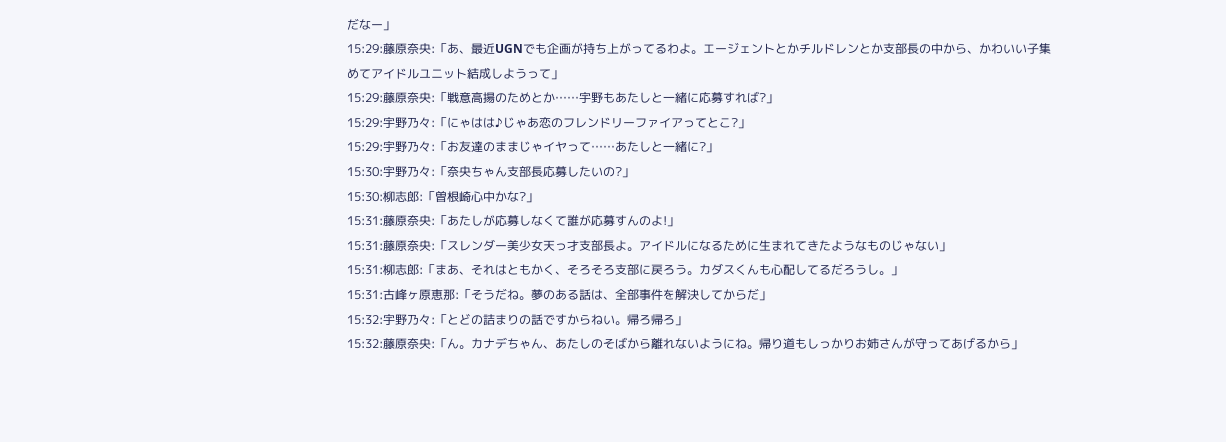だなー」
15:29:藤原奈央:「あ、最近UGNでも企画が持ち上がってるわよ。エージェントとかチルドレンとか支部長の中から、かわいい子集めてアイドルユニット結成しようって」
15:29:藤原奈央:「戦意高揚のためとか……宇野もあたしと一緒に応募すれば?」
15:29:宇野乃々:「にゃはは♪じゃあ恋のフレンドリーファイアってとこ?」
15:29:宇野乃々:「お友達のままじゃイヤって……あたしと一緒に?」
15:30:宇野乃々:「奈央ちゃん支部長応募したいの?」
15:30:柳志郎:「曽根崎心中かな?」
15:31:藤原奈央:「あたしが応募しなくて誰が応募すんのよ!」
15:31:藤原奈央:「スレンダー美少女天っ才支部長よ。アイドルになるために生まれてきたようなものじゃない」
15:31:柳志郎:「まあ、それはともかく、そろそろ支部に戻ろう。カダスくんも心配してるだろうし。」
15:31:古峰ヶ原恵那:「そうだね。夢のある話は、全部事件を解決してからだ」
15:32:宇野乃々:「とどの詰まりの話ですからねい。帰ろ帰ろ」
15:32:藤原奈央:「ん。カナデちゃん、あたしのそばから離れないようにね。帰り道もしっかりお姉さんが守ってあげるから」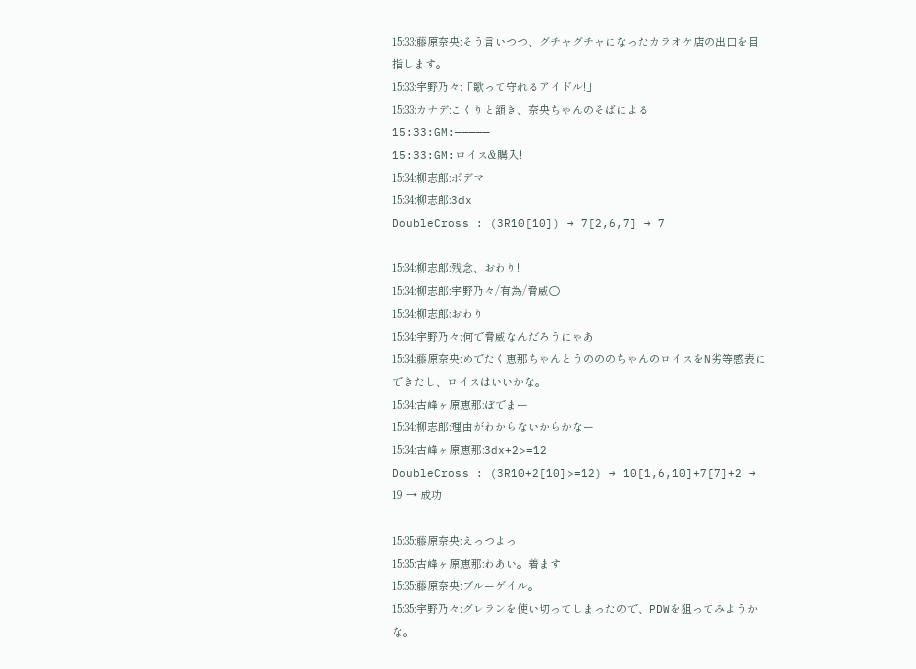15:33:藤原奈央:そう言いつつ、グチャグチャになったカラオケ店の出口を目指します。
15:33:宇野乃々:「歌って守れるアイドル!」
15:33:カナデ:こくりと頷き、奈央ちゃんのそばによる
15:33:GM:—————
15:33:GM:ロイス&購入!
15:34:柳志郎:ボデマ
15:34:柳志郎:3dx
DoubleCross : (3R10[10]) → 7[2,6,7] → 7

15:34:柳志郎:残念、おわり!
15:34:柳志郎:宇野乃々/有為/脅威〇
15:34:柳志郎:おわり
15:34:宇野乃々:何で脅威なんだろうにゃあ
15:34:藤原奈央:めでたく恵那ちゃんとうのののちゃんのロイスをN劣等感表にできたし、ロイスはいいかな。
15:34:古峰ヶ原恵那:ぼでまー
15:34:柳志郎:理由がわからないからかなー
15:34:古峰ヶ原恵那:3dx+2>=12
DoubleCross : (3R10+2[10]>=12) → 10[1,6,10]+7[7]+2 → 19 → 成功

15:35:藤原奈央:えっつよっ
15:35:古峰ヶ原恵那:わあい。着ます
15:35:藤原奈央:ブルーゲイル。
15:35:宇野乃々:グレランを使い切ってしまったので、PDWを狙ってみようかな。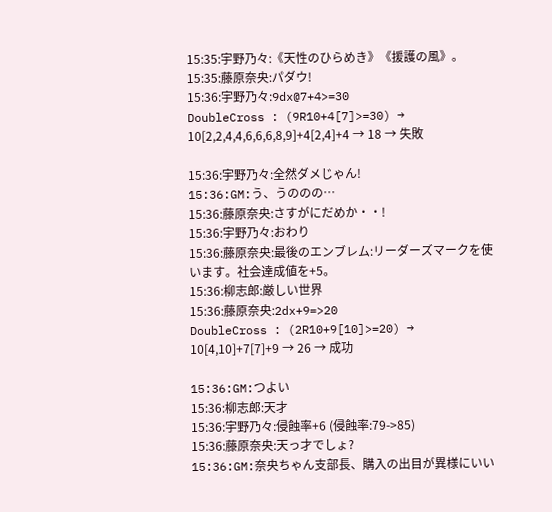15:35:宇野乃々:《天性のひらめき》《援護の風》。
15:35:藤原奈央:パダウ!
15:36:宇野乃々:9dx@7+4>=30
DoubleCross : (9R10+4[7]>=30) → 10[2,2,4,4,6,6,6,8,9]+4[2,4]+4 → 18 → 失敗

15:36:宇野乃々:全然ダメじゃん!
15:36:GM:う、うののの…
15:36:藤原奈央:さすがにだめか・・!
15:36:宇野乃々:おわり
15:36:藤原奈央:最後のエンブレム:リーダーズマークを使います。社会達成値を+5。
15:36:柳志郎:厳しい世界
15:36:藤原奈央:2dx+9=>20
DoubleCross : (2R10+9[10]>=20) → 10[4,10]+7[7]+9 → 26 → 成功

15:36:GM:つよい
15:36:柳志郎:天才
15:36:宇野乃々:侵蝕率+6 (侵蝕率:79->85)
15:36:藤原奈央:天っ才でしょ?
15:36:GM:奈央ちゃん支部長、購入の出目が異様にいい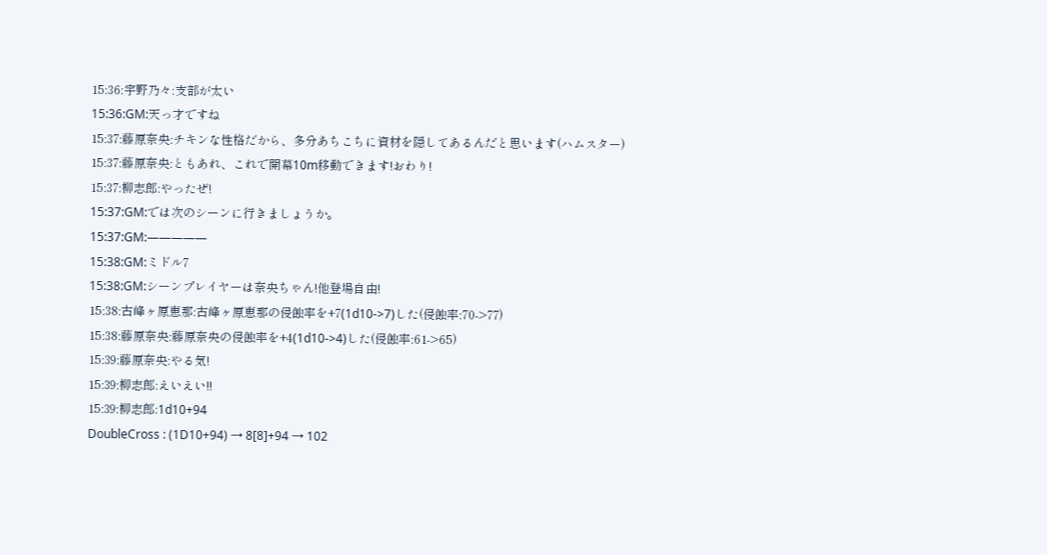15:36:宇野乃々:支部が太い
15:36:GM:天っ才ですね
15:37:藤原奈央:チキンな性格だから、多分あちこちに資材を隠してあるんだと思います(ハムスター)
15:37:藤原奈央:ともあれ、これで開幕10m移動できます!おわり!
15:37:柳志郎:やったぜ!
15:37:GM:では次のシーンに行きましょうか。
15:37:GM:—————
15:38:GM:ミドル7
15:38:GM:シーンプレイヤーは奈央ちゃん!他登場自由!
15:38:古峰ヶ原恵那:古峰ヶ原恵那の侵蝕率を+7(1d10->7)した(侵蝕率:70->77)
15:38:藤原奈央:藤原奈央の侵蝕率を+4(1d10->4)した(侵蝕率:61->65)
15:39:藤原奈央:やる気!
15:39:柳志郎:えいえい!!
15:39:柳志郎:1d10+94
DoubleCross : (1D10+94) → 8[8]+94 → 102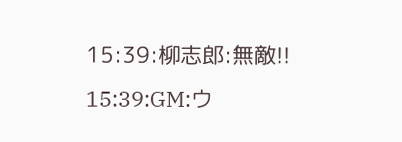15:39:柳志郎:無敵!!
15:39:GM:ウ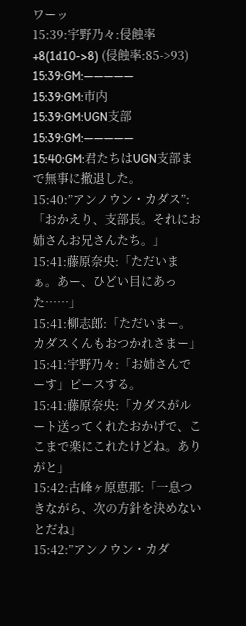ワーッ
15:39:宇野乃々:侵蝕率+8(1d10->8) (侵蝕率:85->93)
15:39:GM:—————
15:39:GM:市内
15:39:GM:UGN支部
15:39:GM:—————
15:40:GM:君たちはUGN支部まで無事に撤退した。
15:40:”アンノウン・カダス”:「おかえり、支部長。それにお姉さんお兄さんたち。」
15:41:藤原奈央:「ただいまぁ。あー、ひどい目にあった……」
15:41:柳志郎:「ただいまー。カダスくんもおつかれさまー」
15:41:宇野乃々:「お姉さんでーす」ピースする。
15:41:藤原奈央:「カダスがルート送ってくれたおかげで、ここまで楽にこれたけどね。ありがと」
15:42:古峰ヶ原恵那:「一息つきながら、次の方針を決めないとだね」
15:42:”アンノウン・カダ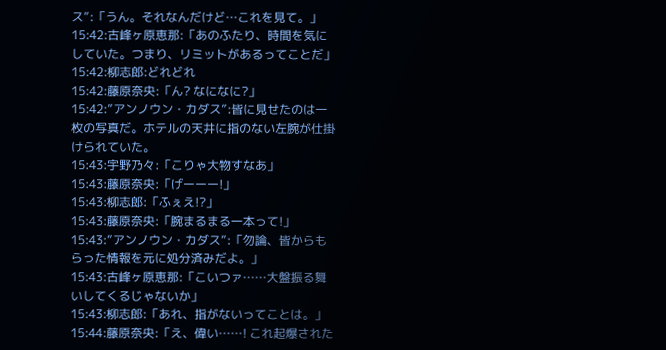ス”:「うん。それなんだけど…これを見て。」
15:42:古峰ヶ原恵那:「あのふたり、時間を気にしていた。つまり、リミットがあるってことだ」
15:42:柳志郎:どれどれ
15:42:藤原奈央:「ん? なになに?」
15:42:”アンノウン・カダス”:皆に見せたのは一枚の写真だ。ホテルの天井に指のない左腕が仕掛けられていた。
15:43:宇野乃々:「こりゃ大物すなあ」
15:43:藤原奈央:「げーーー!」
15:43:柳志郎:「ふぇえ!?」
15:43:藤原奈央:「腕まるまる一本って!」
15:43:”アンノウン・カダス”:「勿論、皆からもらった情報を元に処分済みだよ。」
15:43:古峰ヶ原恵那:「こいつァ……大盤振る舞いしてくるじゃないか」
15:43:柳志郎:「あれ、指がないってことは。」
15:44:藤原奈央:「え、偉い……! これ起爆された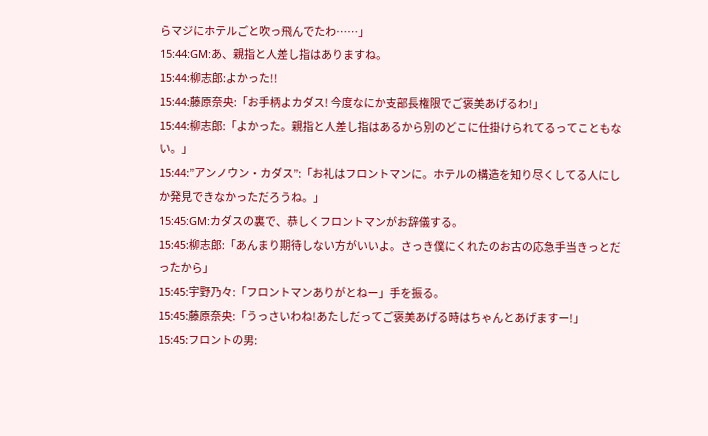らマジにホテルごと吹っ飛んでたわ……」
15:44:GM:あ、親指と人差し指はありますね。
15:44:柳志郎:よかった!!
15:44:藤原奈央:「お手柄よカダス! 今度なにか支部長権限でご褒美あげるわ!」
15:44:柳志郎:「よかった。親指と人差し指はあるから別のどこに仕掛けられてるってこともない。」
15:44:”アンノウン・カダス”:「お礼はフロントマンに。ホテルの構造を知り尽くしてる人にしか発見できなかっただろうね。」
15:45:GM:カダスの裏で、恭しくフロントマンがお辞儀する。
15:45:柳志郎:「あんまり期待しない方がいいよ。さっき僕にくれたのお古の応急手当きっとだったから」
15:45:宇野乃々:「フロントマンありがとねー」手を振る。
15:45:藤原奈央:「うっさいわね!あたしだってご褒美あげる時はちゃんとあげますー!」
15:45:フロントの男: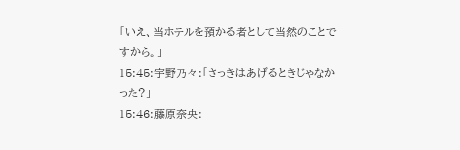「いえ、当ホテルを預かる者として当然のことですから。」
15:45:宇野乃々:「さっきはあげるときじゃなかった?」
15:46:藤原奈央: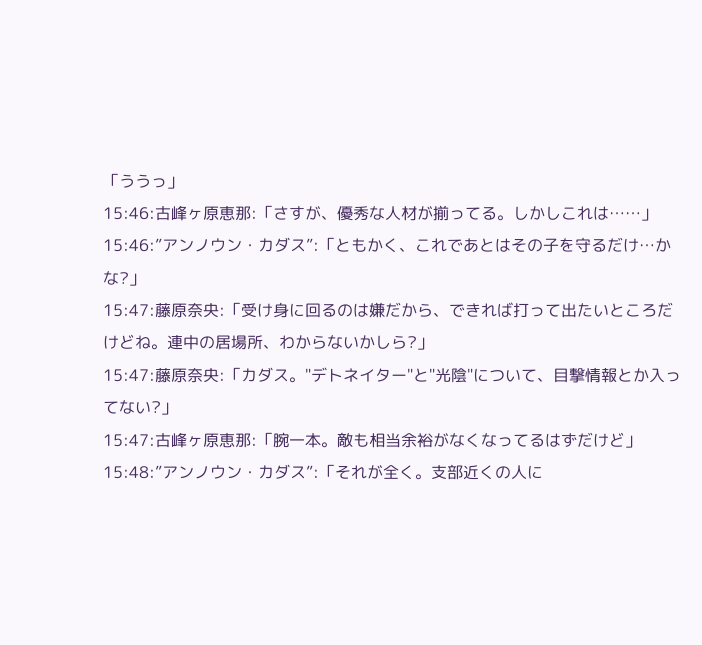「ううっ」
15:46:古峰ヶ原恵那:「さすが、優秀な人材が揃ってる。しかしこれは……」
15:46:”アンノウン・カダス”:「ともかく、これであとはその子を守るだけ…かな?」
15:47:藤原奈央:「受け身に回るのは嫌だから、できれば打って出たいところだけどね。連中の居場所、わからないかしら?」
15:47:藤原奈央:「カダス。"デトネイター"と"光陰"について、目撃情報とか入ってない?」
15:47:古峰ヶ原恵那:「腕一本。敵も相当余裕がなくなってるはずだけど」
15:48:”アンノウン・カダス”:「それが全く。支部近くの人に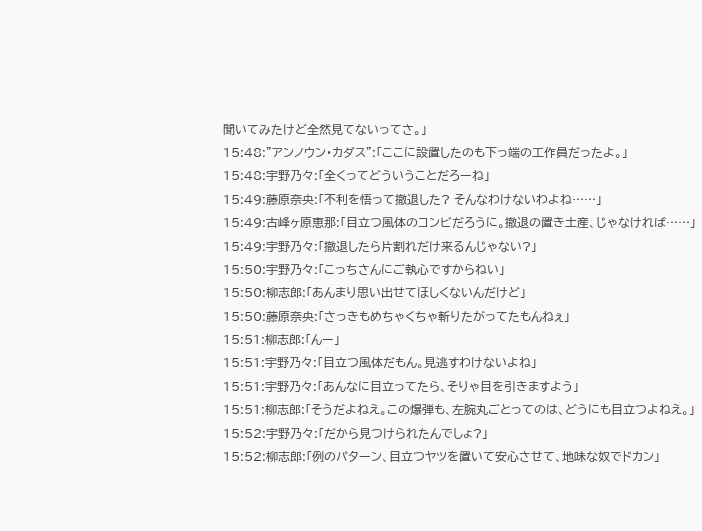聞いてみたけど全然見てないってさ。」
15:48:”アンノウン・カダス”:「ここに設置したのも下っ端の工作員だったよ。」
15:48:宇野乃々:「全くってどういうことだろーね」
15:49:藤原奈央:「不利を悟って撤退した? そんなわけないわよね……」
15:49:古峰ヶ原恵那:「目立つ風体のコンビだろうに。撤退の置き土産、じゃなければ……」
15:49:宇野乃々:「撤退したら片割れだけ来るんじゃない?」
15:50:宇野乃々:「こっちさんにご執心ですからねい」
15:50:柳志郎:「あんまり思い出せてほしくないんだけど」
15:50:藤原奈央:「さっきもめちゃくちゃ斬りたがってたもんねぇ」
15:51:柳志郎:「んー」
15:51:宇野乃々:「目立つ風体だもん。見逃すわけないよね」
15:51:宇野乃々:「あんなに目立ってたら、そりゃ目を引きますよう」
15:51:柳志郎:「そうだよねえ。この爆弾も、左腕丸ごとってのは、どうにも目立つよねえ。」
15:52:宇野乃々:「だから見つけられたんでしょ?」
15:52:柳志郎:「例のパターン、目立つヤツを置いて安心させて、地味な奴でドカン」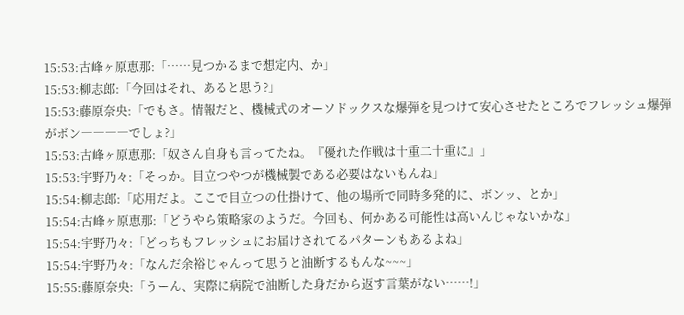15:53:古峰ヶ原恵那:「……見つかるまで想定内、か」
15:53:柳志郎:「今回はそれ、あると思う?」
15:53:藤原奈央:「でもさ。情報だと、機械式のオーソドックスな爆弾を見つけて安心させたところでフレッシュ爆弾がボン――――でしょ?」
15:53:古峰ヶ原恵那:「奴さん自身も言ってたね。『優れた作戦は十重二十重に』」
15:53:宇野乃々:「そっか。目立つやつが機械製である必要はないもんね」
15:54:柳志郎:「応用だよ。ここで目立つの仕掛けて、他の場所で同時多発的に、ボンッ、とか」
15:54:古峰ヶ原恵那:「どうやら策略家のようだ。今回も、何かある可能性は高いんじゃないかな」
15:54:宇野乃々:「どっちもフレッシュにお届けされてるパターンもあるよね」
15:54:宇野乃々:「なんだ余裕じゃんって思うと油断するもんな~~~」
15:55:藤原奈央:「うーん、実際に病院で油断した身だから返す言葉がない……!」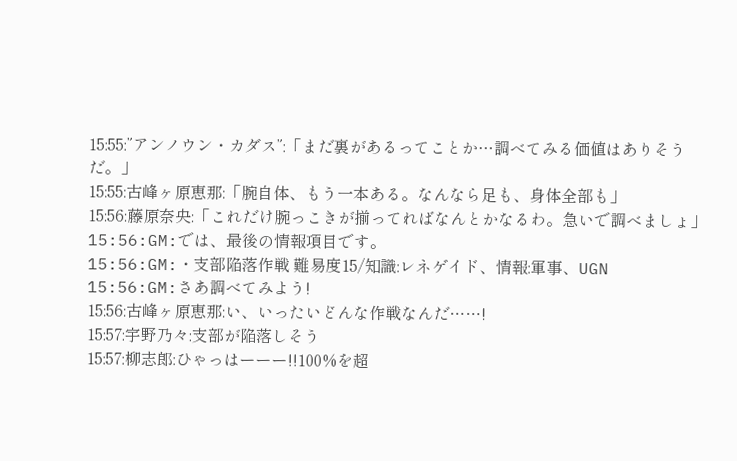15:55:”アンノウン・カダス”:「まだ裏があるってことか…調べてみる価値はありそうだ。」
15:55:古峰ヶ原恵那:「腕自体、もう一本ある。なんなら足も、身体全部も」
15:56:藤原奈央:「これだけ腕っこきが揃ってればなんとかなるわ。急いで調べましょ」
15:56:GM:では、最後の情報項目です。
15:56:GM:・支部陥落作戦 難易度15/知識:レネゲイド、情報:軍事、UGN
15:56:GM:さあ調べてみよう!
15:56:古峰ヶ原恵那:い、いったいどんな作戦なんだ……!
15:57:宇野乃々:支部が陥落しそう
15:57:柳志郎:ひゃっはーーー!!100%を超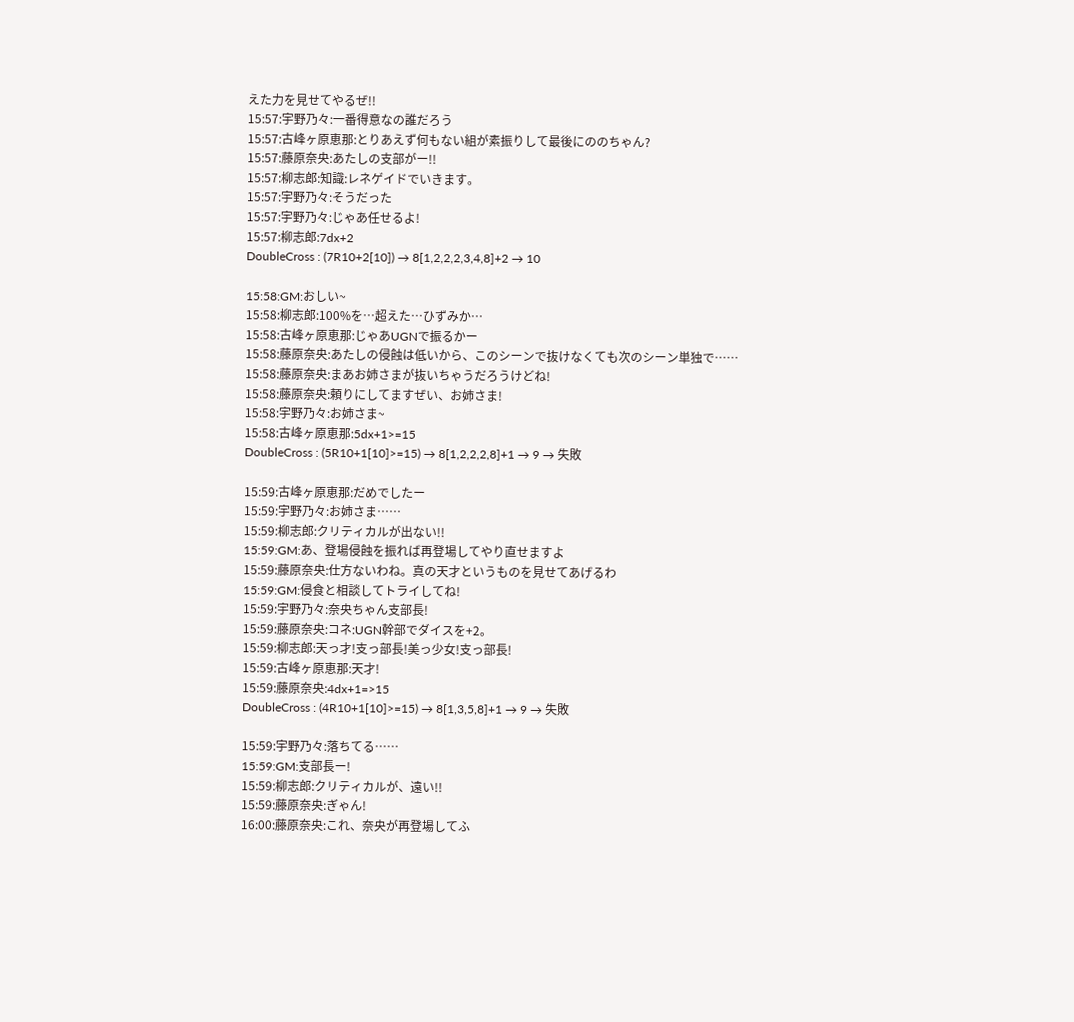えた力を見せてやるぜ!!
15:57:宇野乃々:一番得意なの誰だろう
15:57:古峰ヶ原恵那:とりあえず何もない組が素振りして最後にののちゃん?
15:57:藤原奈央:あたしの支部がー!!
15:57:柳志郎:知識:レネゲイドでいきます。
15:57:宇野乃々:そうだった
15:57:宇野乃々:じゃあ任せるよ!
15:57:柳志郎:7dx+2
DoubleCross : (7R10+2[10]) → 8[1,2,2,2,3,4,8]+2 → 10

15:58:GM:おしい~
15:58:柳志郎:100%を…超えた…ひずみか…
15:58:古峰ヶ原恵那:じゃあUGNで振るかー
15:58:藤原奈央:あたしの侵蝕は低いから、このシーンで抜けなくても次のシーン単独で……
15:58:藤原奈央:まあお姉さまが抜いちゃうだろうけどね!
15:58:藤原奈央:頼りにしてますぜい、お姉さま!
15:58:宇野乃々:お姉さま~
15:58:古峰ヶ原恵那:5dx+1>=15
DoubleCross : (5R10+1[10]>=15) → 8[1,2,2,2,8]+1 → 9 → 失敗

15:59:古峰ヶ原恵那:だめでしたー
15:59:宇野乃々:お姉さま……
15:59:柳志郎:クリティカルが出ない!!
15:59:GM:あ、登場侵蝕を振れば再登場してやり直せますよ
15:59:藤原奈央:仕方ないわね。真の天才というものを見せてあげるわ
15:59:GM:侵食と相談してトライしてね!
15:59:宇野乃々:奈央ちゃん支部長!
15:59:藤原奈央:コネ:UGN幹部でダイスを+2。
15:59:柳志郎:天っ才!支っ部長!美っ少女!支っ部長!
15:59:古峰ヶ原恵那:天才!
15:59:藤原奈央:4dx+1=>15
DoubleCross : (4R10+1[10]>=15) → 8[1,3,5,8]+1 → 9 → 失敗

15:59:宇野乃々:落ちてる……
15:59:GM:支部長ー!
15:59:柳志郎:クリティカルが、遠い!!
15:59:藤原奈央:ぎゃん!
16:00:藤原奈央:これ、奈央が再登場してふ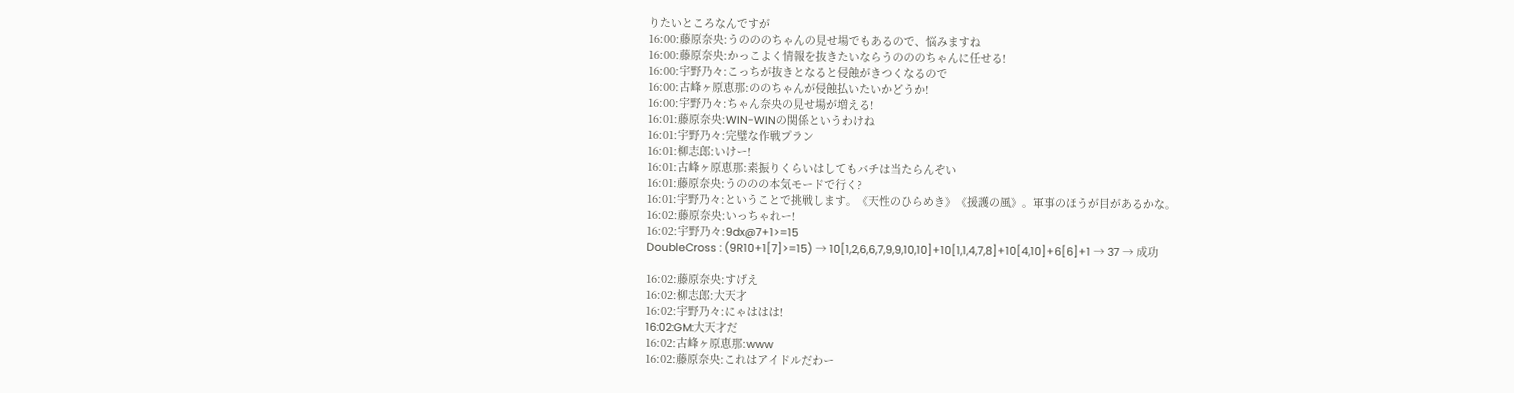りたいところなんですが
16:00:藤原奈央:うのののちゃんの見せ場でもあるので、悩みますね
16:00:藤原奈央:かっこよく情報を抜きたいならうのののちゃんに任せる!
16:00:宇野乃々:こっちが抜きとなると侵蝕がきつくなるので
16:00:古峰ヶ原恵那:ののちゃんが侵蝕払いたいかどうか!
16:00:宇野乃々:ちゃん奈央の見せ場が増える!
16:01:藤原奈央:WIN-WINの関係というわけね
16:01:宇野乃々:完璧な作戦プラン
16:01:柳志郎:いけー!
16:01:古峰ヶ原恵那:素振りくらいはしてもバチは当たらんぞい
16:01:藤原奈央:うののの本気モードで行く?
16:01:宇野乃々:ということで挑戦します。《天性のひらめき》《援護の風》。軍事のほうが目があるかな。
16:02:藤原奈央:いっちゃれー!
16:02:宇野乃々:9dx@7+1>=15
DoubleCross : (9R10+1[7]>=15) → 10[1,2,6,6,7,9,9,10,10]+10[1,1,4,7,8]+10[4,10]+6[6]+1 → 37 → 成功

16:02:藤原奈央:すげえ
16:02:柳志郎:大天才
16:02:宇野乃々:にゃははは!
16:02:GM:大天才だ
16:02:古峰ヶ原恵那:www
16:02:藤原奈央:これはアイドルだわー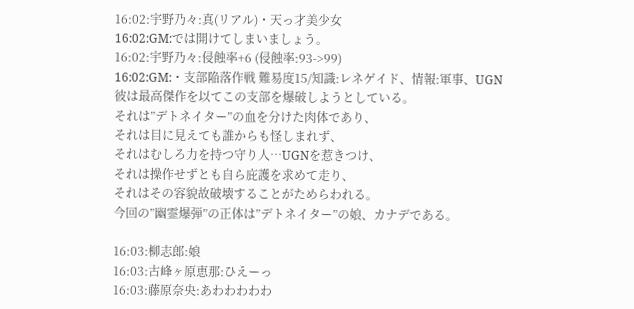16:02:宇野乃々:真(リアル)・天っ才美少女
16:02:GM:では開けてしまいましょう。
16:02:宇野乃々:侵蝕率+6 (侵蝕率:93->99)
16:02:GM:・支部陥落作戦 難易度15/知識:レネゲイド、情報:軍事、UGN
彼は最高傑作を以てこの支部を爆破しようとしている。
それは”デトネイター”の血を分けた肉体であり、
それは目に見えても誰からも怪しまれず、
それはむしろ力を持つ守り人…UGNを惹きつけ、
それは操作せずとも自ら庇護を求めて走り、
それはその容貌故破壊することがためらわれる。
今回の”幽霊爆弾”の正体は”デトネイター”の娘、カナデである。

16:03:柳志郎:娘
16:03:古峰ヶ原恵那:ひえーっ
16:03:藤原奈央:あわわわわわ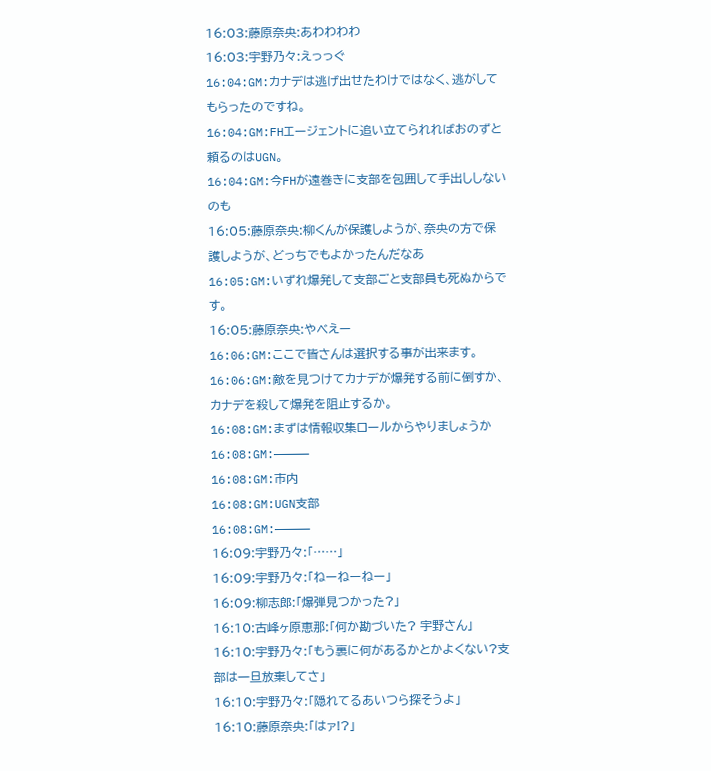16:03:藤原奈央:あわわわわ
16:03:宇野乃々:えっっぐ
16:04:GM:カナデは逃げ出せたわけではなく、逃がしてもらったのですね。
16:04:GM:FHエージェントに追い立てられればおのずと頼るのはUGN。
16:04:GM:今FHが遠巻きに支部を包囲して手出ししないのも
16:05:藤原奈央:柳くんが保護しようが、奈央の方で保護しようが、どっちでもよかったんだなあ
16:05:GM:いずれ爆発して支部ごと支部員も死ぬからです。
16:05:藤原奈央:やべえー
16:06:GM:ここで皆さんは選択する事が出来ます。
16:06:GM:敵を見つけてカナデが爆発する前に倒すか、カナデを殺して爆発を阻止するか。
16:08:GM:まずは情報収集ロールからやりましょうか
16:08:GM:—————
16:08:GM:市内
16:08:GM:UGN支部
16:08:GM:—————
16:09:宇野乃々:「……」
16:09:宇野乃々:「ねーねーねー」
16:09:柳志郎:「爆弾見つかった?」
16:10:古峰ヶ原恵那:「何か勘づいた? 宇野さん」
16:10:宇野乃々:「もう裏に何があるかとかよくない?支部は一旦放棄してさ」
16:10:宇野乃々:「隠れてるあいつら探そうよ」
16:10:藤原奈央:「はァ!?」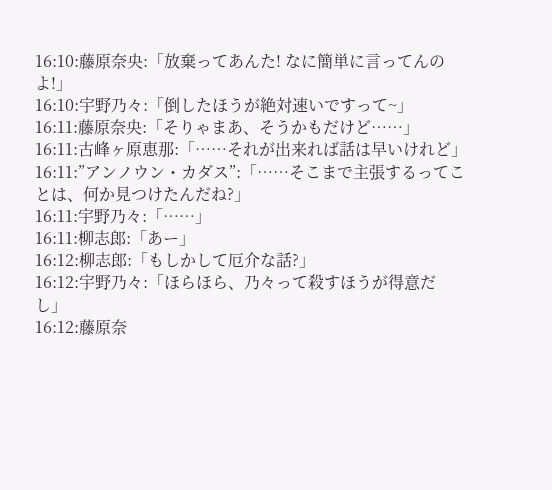16:10:藤原奈央:「放棄ってあんた! なに簡単に言ってんのよ!」
16:10:宇野乃々:「倒したほうが絶対速いですって~」
16:11:藤原奈央:「そりゃまあ、そうかもだけど……」
16:11:古峰ヶ原恵那:「……それが出来れば話は早いけれど」
16:11:”アンノウン・カダス”:「……そこまで主張するってことは、何か見つけたんだね?」
16:11:宇野乃々:「……」
16:11:柳志郎:「あー」
16:12:柳志郎:「もしかして厄介な話?」
16:12:宇野乃々:「ほらほら、乃々って殺すほうが得意だし」
16:12:藤原奈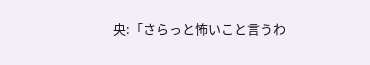央:「さらっと怖いこと言うわ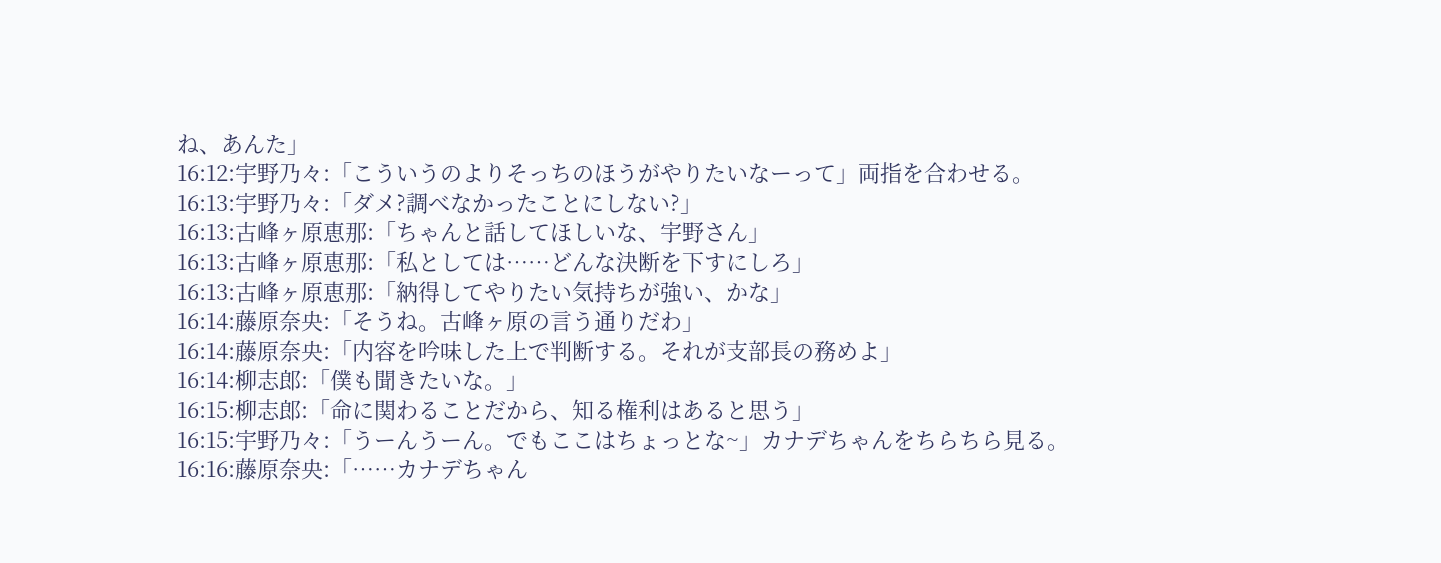ね、あんた」
16:12:宇野乃々:「こういうのよりそっちのほうがやりたいなーって」両指を合わせる。
16:13:宇野乃々:「ダメ?調べなかったことにしない?」
16:13:古峰ヶ原恵那:「ちゃんと話してほしいな、宇野さん」
16:13:古峰ヶ原恵那:「私としては……どんな決断を下すにしろ」
16:13:古峰ヶ原恵那:「納得してやりたい気持ちが強い、かな」
16:14:藤原奈央:「そうね。古峰ヶ原の言う通りだわ」
16:14:藤原奈央:「内容を吟味した上で判断する。それが支部長の務めよ」
16:14:柳志郎:「僕も聞きたいな。」
16:15:柳志郎:「命に関わることだから、知る権利はあると思う」
16:15:宇野乃々:「うーんうーん。でもここはちょっとな~」カナデちゃんをちらちら見る。
16:16:藤原奈央:「……カナデちゃん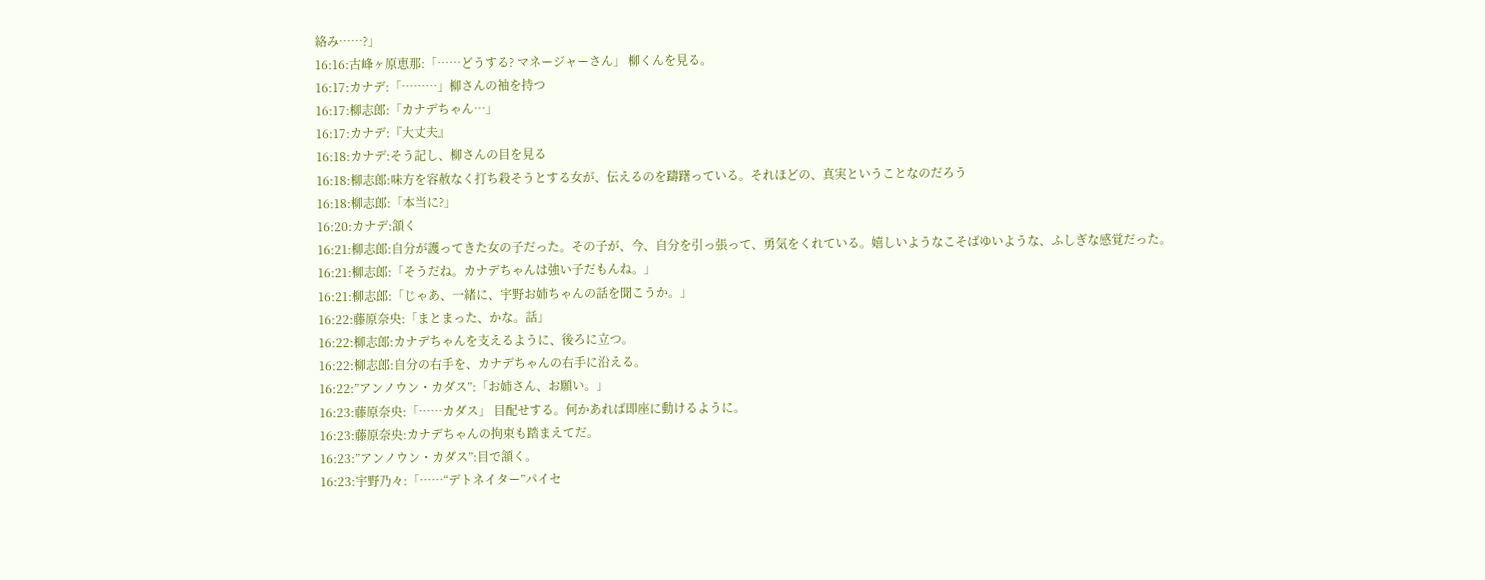絡み……?」
16:16:古峰ヶ原恵那:「……どうする? マネージャーさん」 柳くんを見る。
16:17:カナデ:「………」柳さんの袖を持つ
16:17:柳志郎:「カナデちゃん…」
16:17:カナデ:『大丈夫』
16:18:カナデ:そう記し、柳さんの目を見る
16:18:柳志郎:味方を容赦なく打ち殺そうとする女が、伝えるのを躊躇っている。それほどの、真実ということなのだろう
16:18:柳志郎:「本当に?」
16:20:カナデ:頷く
16:21:柳志郎:自分が護ってきた女の子だった。その子が、今、自分を引っ張って、勇気をくれている。嬉しいようなこそばゆいような、ふしぎな感覚だった。
16:21:柳志郎:「そうだね。カナデちゃんは強い子だもんね。」
16:21:柳志郎:「じゃあ、一緒に、宇野お姉ちゃんの話を聞こうか。」
16:22:藤原奈央:「まとまった、かな。話」
16:22:柳志郎:カナデちゃんを支えるように、後ろに立つ。
16:22:柳志郎:自分の右手を、カナデちゃんの右手に沿える。
16:22:”アンノウン・カダス”:「お姉さん、お願い。」
16:23:藤原奈央:「……カダス」 目配せする。何かあれば即座に動けるように。
16:23:藤原奈央:カナデちゃんの拘束も踏まえてだ。
16:23:”アンノウン・カダス”:目で頷く。
16:23:宇野乃々:「……“デトネイター”パイセ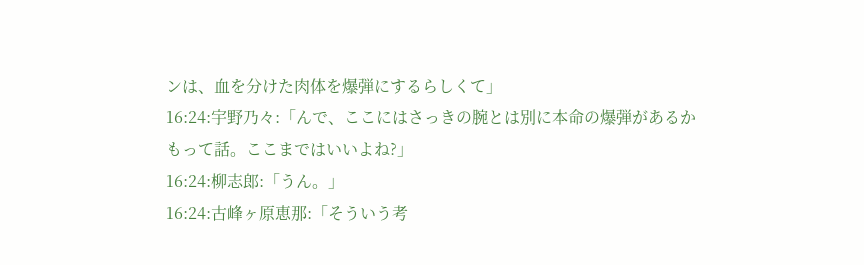ンは、血を分けた肉体を爆弾にするらしくて」
16:24:宇野乃々:「んで、ここにはさっきの腕とは別に本命の爆弾があるかもって話。ここまではいいよね?」
16:24:柳志郎:「うん。」
16:24:古峰ヶ原恵那:「そういう考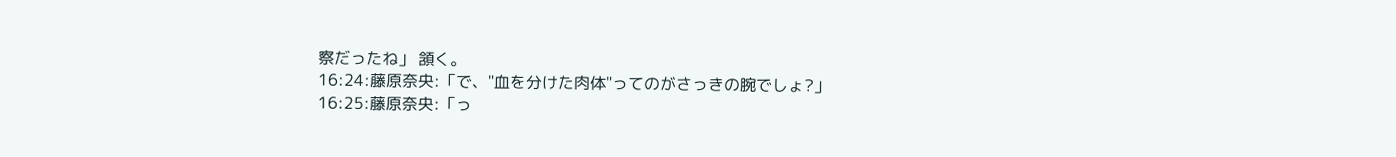察だったね」 頷く。
16:24:藤原奈央:「で、"血を分けた肉体"ってのがさっきの腕でしょ?」
16:25:藤原奈央:「っ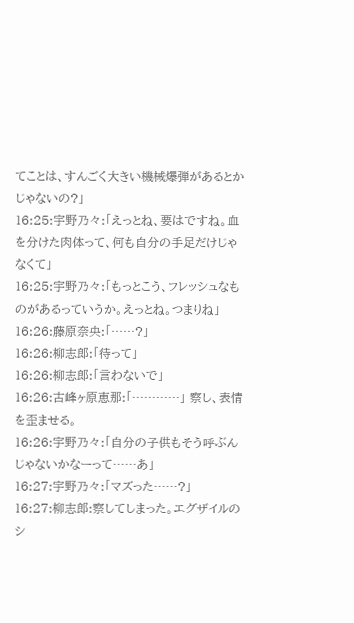てことは、すんごく大きい機械爆弾があるとかじゃないの?」
16:25:宇野乃々:「えっとね、要はですね。血を分けた肉体って、何も自分の手足だけじゃなくて」
16:25:宇野乃々:「もっとこう、フレッシュなものがあるっていうか。えっとね。つまりね」
16:26:藤原奈央:「……?」
16:26:柳志郎:「待って」
16:26:柳志郎:「言わないで」
16:26:古峰ヶ原恵那:「…………」 察し、表情を歪ませる。
16:26:宇野乃々:「自分の子供もそう呼ぶんじゃないかなーって……あ」
16:27:宇野乃々:「マズった……?」
16:27:柳志郎:察してしまった。エグザイルのシ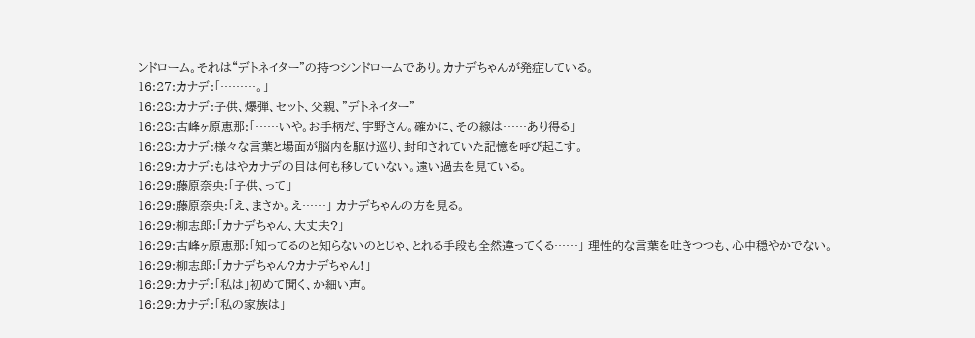ンドローム。それは“デトネイター”の持つシンドロームであり。カナデちゃんが発症している。
16:27:カナデ:「………。」
16:28:カナデ:子供、爆弾、セット、父親、”デトネイター”
16:28:古峰ヶ原恵那:「……いや。お手柄だ、宇野さん。確かに、その線は……あり得る」
16:28:カナデ:様々な言葉と場面が脳内を駆け巡り、封印されていた記憶を呼び起こす。
16:29:カナデ:もはやカナデの目は何も移していない。遠い過去を見ている。
16:29:藤原奈央:「子供、って」
16:29:藤原奈央:「え、まさか。え……」 カナデちゃんの方を見る。
16:29:柳志郎:「カナデちゃん、大丈夫?」
16:29:古峰ヶ原恵那:「知ってるのと知らないのとじゃ、とれる手段も全然違ってくる……」 理性的な言葉を吐きつつも、心中穏やかでない。
16:29:柳志郎:「カナデちゃん?カナデちゃん!」
16:29:カナデ:「私は」初めて聞く、か細い声。
16:29:カナデ:「私の家族は」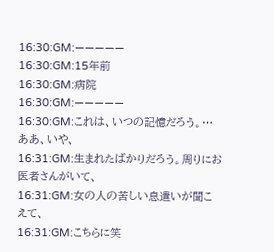16:30:GM:—————
16:30:GM:15年前
16:30:GM:病院
16:30:GM:—————
16:30:GM:これは、いつの記憶だろう。…ああ、いや、
16:31:GM:生まれたばかりだろう。周りにお医者さんがいて、
16:31:GM:女の人の苦しい息遣いが聞こえて、
16:31:GM:こちらに笑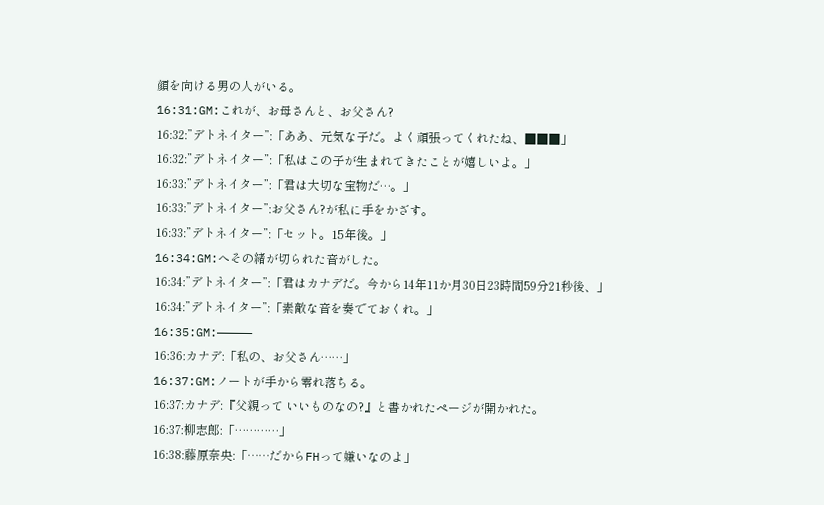顔を向ける男の人がいる。
16:31:GM:これが、お母さんと、お父さん?
16:32:”デトネイター”:「ああ、元気な子だ。よく頑張ってくれたね、■■■」
16:32:”デトネイター”:「私はこの子が生まれてきたことが嬉しいよ。」
16:33:”デトネイター”:「君は大切な宝物だ…。」
16:33:”デトネイター”:お父さん?が私に手をかざす。
16:33:”デトネイター”:「セット。15年後。」
16:34:GM:へその緒が切られた音がした。
16:34:”デトネイター”:「君はカナデだ。今から14年11か月30日23時間59分21秒後、」
16:34:”デトネイター”:「素敵な音を奏でておくれ。」
16:35:GM:—————
16:36:カナデ:「私の、お父さん……」
16:37:GM:ノートが手から零れ落ちる。
16:37:カナデ:『父親って いいものなの?』と書かれたページが開かれた。
16:37:柳志郎:「…………」
16:38:藤原奈央:「……だからFHって嫌いなのよ」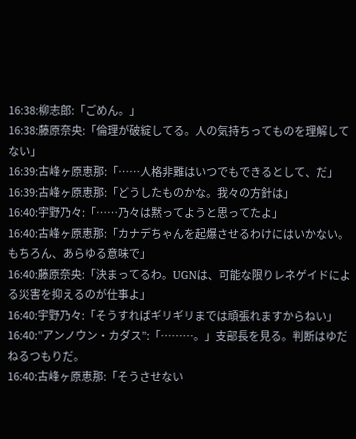16:38:柳志郎:「ごめん。」
16:38:藤原奈央:「倫理が破綻してる。人の気持ちってものを理解してない」
16:39:古峰ヶ原恵那:「……人格非難はいつでもできるとして、だ」
16:39:古峰ヶ原恵那:「どうしたものかな。我々の方針は」
16:40:宇野乃々:「……乃々は黙ってようと思ってたよ」
16:40:古峰ヶ原恵那:「カナデちゃんを起爆させるわけにはいかない。もちろん、あらゆる意味で」
16:40:藤原奈央:「決まってるわ。UGNは、可能な限りレネゲイドによる災害を抑えるのが仕事よ」
16:40:宇野乃々:「そうすればギリギリまでは頑張れますからねい」
16:40:”アンノウン・カダス”:「………。」支部長を見る。判断はゆだねるつもりだ。
16:40:古峰ヶ原恵那:「そうさせない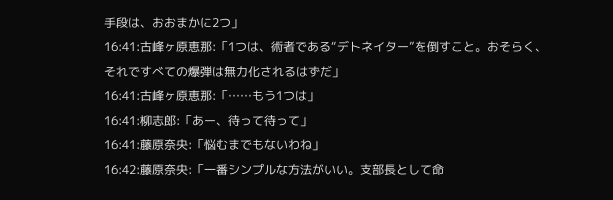手段は、おおまかに2つ」
16:41:古峰ヶ原恵那:「1つは、術者である“デトネイター”を倒すこと。おそらく、それですべての爆弾は無力化されるはずだ」
16:41:古峰ヶ原恵那:「……もう1つは」
16:41:柳志郎:「あー、待って待って」
16:41:藤原奈央:「悩むまでもないわね」
16:42:藤原奈央:「一番シンプルな方法がいい。支部長として命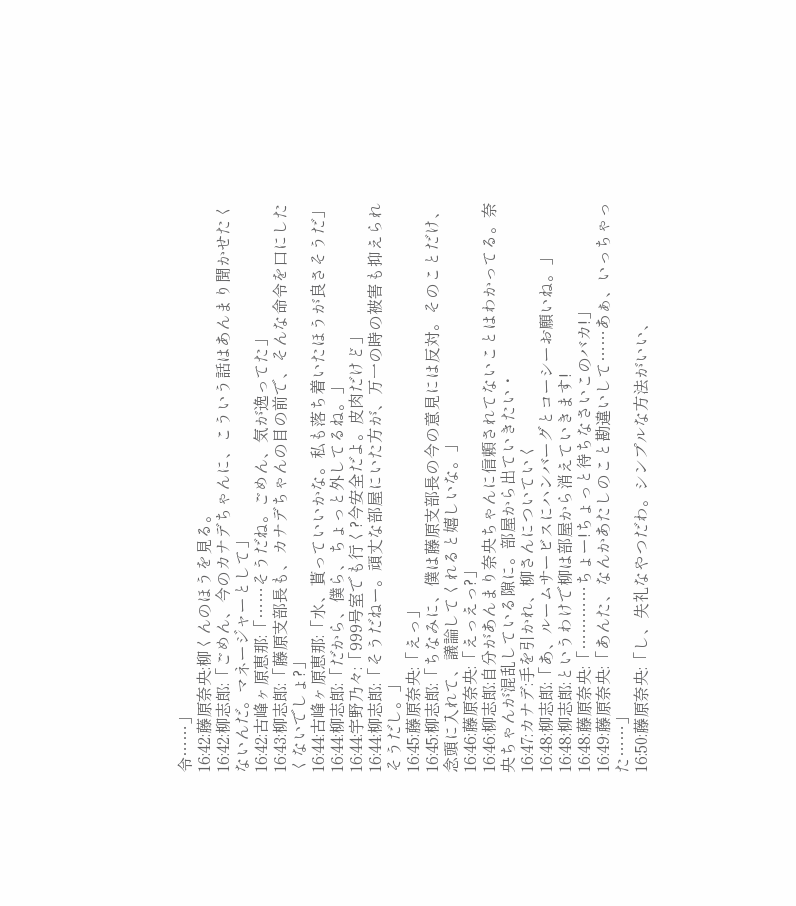令……」
16:42:藤原奈央:柳くんのほうを見る。
16:42:柳志郎:「ごめん、今のカナデちゃんに、こういう話はあんまり聞かせたくないんだ。マネージャーとして」
16:42:古峰ヶ原恵那:「……そうだね。ごめん、気が逸ってた」
16:43:柳志郎:「藤原支部長も、カナデちゃんの目の前で、そんな命令を口にしたくないでしょ?」
16:44:古峰ヶ原恵那:「水、貰っていいかな。私も落ち着いたほうが良さそうだ」
16:44:柳志郎:「だから、僕ら、ちょっと外してるね。」
16:44:宇野乃々:「999号室でも行く?今安全だよ。皮肉だけど」
16:44:柳志郎:「そうだねー。頑丈な部屋にいた方が、万一の時の被害も抑えられそうだし。」
16:45:藤原奈央:「えっ」
16:45:柳志郎:「ちなみに、僕は藤原支部長の今の意見には反対。そのことだけ、念頭に入れて、議論してくれると嬉しいな。」
16:46:藤原奈央:「えっえっ?」
16:46:柳志郎:自分があんまり奈央ちゃんに信頼されてないことはわかってる。奈央ちゃんが混乱している隙に。部屋から出ていきたい・
16:47:カナデ:手を引かれ、柳さんについていく
16:48:柳志郎:「あ、ルームサービスにハンバーグとコーシーお願いね。」
16:48:柳志郎:というわけで柳は部屋から消えていきます!
16:48:藤原奈央:「…………ちょー!ちょっと待ちなさいこのバカ!」
16:49:藤原奈央:「あんた、なんかあたしのこと勘違いして……あぁ、いっちゃった……」
16:50:藤原奈央:「し、失礼なやつだわ。シンプルな方法がいい、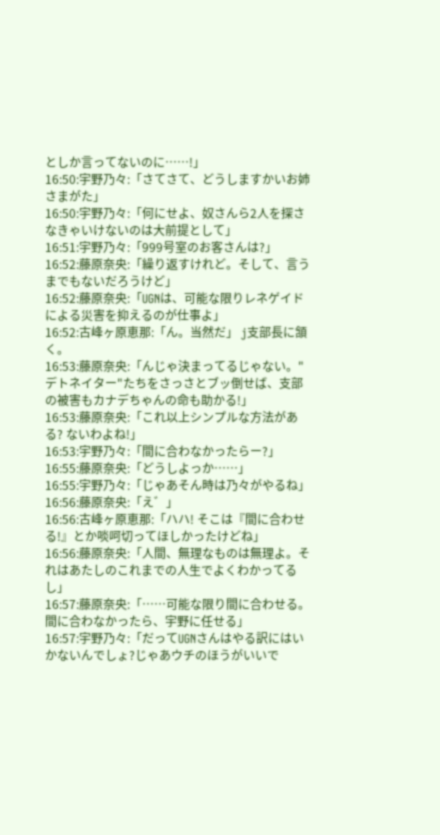としか言ってないのに……!」
16:50:宇野乃々:「さてさて、どうしますかいお姉さまがた」
16:50:宇野乃々:「何にせよ、奴さんら2人を探さなきゃいけないのは大前提として」
16:51:宇野乃々:「999号室のお客さんは?」
16:52:藤原奈央:「繰り返すけれど。そして、言うまでもないだろうけど」
16:52:藤原奈央:「UGNは、可能な限りレネゲイドによる災害を抑えるのが仕事よ」
16:52:古峰ヶ原恵那:「ん。当然だ」 j支部長に頷く。
16:53:藤原奈央:「んじゃ決まってるじゃない。"デトネイター"たちをさっさとブッ倒せば、支部の被害もカナデちゃんの命も助かる!」
16:53:藤原奈央:「これ以上シンプルな方法がある? ないわよね!」
16:53:宇野乃々:「間に合わなかったらー?」
16:55:藤原奈央:「どうしよっか……」
16:55:宇野乃々:「じゃあそん時は乃々がやるね」
16:56:藤原奈央:「え゛」
16:56:古峰ヶ原恵那:「ハハ! そこは『間に合わせる!』とか啖呵切ってほしかったけどね」
16:56:藤原奈央:「人間、無理なものは無理よ。それはあたしのこれまでの人生でよくわかってるし」
16:57:藤原奈央:「……可能な限り間に合わせる。間に合わなかったら、宇野に任せる」
16:57:宇野乃々:「だってUGNさんはやる訳にはいかないんでしょ?じゃあウチのほうがいいで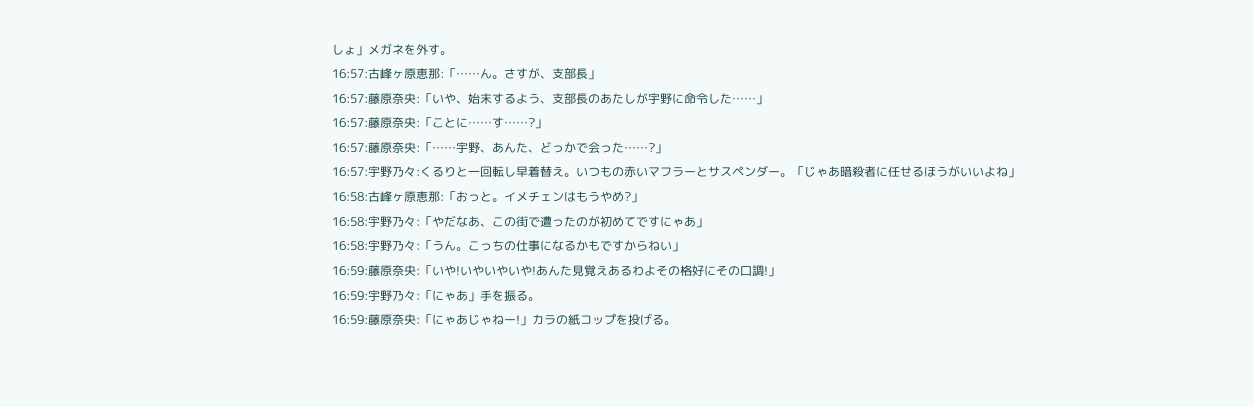しょ」メガネを外す。
16:57:古峰ヶ原恵那:「……ん。さすが、支部長」
16:57:藤原奈央:「いや、始末するよう、支部長のあたしが宇野に命令した……」
16:57:藤原奈央:「ことに……す……?」
16:57:藤原奈央:「……宇野、あんた、どっかで会った……?」
16:57:宇野乃々:くるりと一回転し早着替え。いつもの赤いマフラーとサスペンダー。「じゃあ暗殺者に任せるほうがいいよね」
16:58:古峰ヶ原恵那:「おっと。イメチェンはもうやめ?」
16:58:宇野乃々:「やだなあ、この街で遭ったのが初めてですにゃあ」
16:58:宇野乃々:「うん。こっちの仕事になるかもですからねい」
16:59:藤原奈央:「いや!いやいやいや!あんた見覚えあるわよその格好にその口調!」
16:59:宇野乃々:「にゃあ」手を振る。
16:59:藤原奈央:「にゃあじゃねー!」カラの紙コップを投げる。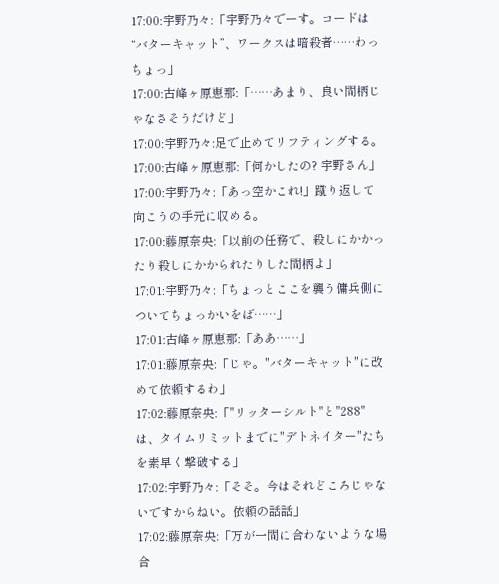17:00:宇野乃々:「宇野乃々でーす。コードは“バターキャット”、ワークスは暗殺者……わっちょっ」
17:00:古峰ヶ原恵那:「……あまり、良い間柄じゃなさそうだけど」
17:00:宇野乃々:足で止めてリフティングする。
17:00:古峰ヶ原恵那:「何かしたの? 宇野さん」
17:00:宇野乃々:「あっ空かこれ!」蹴り返して向こうの手元に収める。
17:00:藤原奈央:「以前の任務で、殺しにかかったり殺しにかかられたりした間柄よ」
17:01:宇野乃々:「ちょっとここを襲う傭兵側についてちょっかいをば……」
17:01:古峰ヶ原恵那:「ああ……」
17:01:藤原奈央:「じゃ。"バターキャット"に改めて依頼するわ」
17:02:藤原奈央:「"リッターシルト"と"288"は、タイムリミットまでに"デトネイター"たちを素早く撃破する」
17:02:宇野乃々:「そそ。今はそれどころじゃないですからねい。依頼の話話」
17:02:藤原奈央:「万が一間に合わないような場合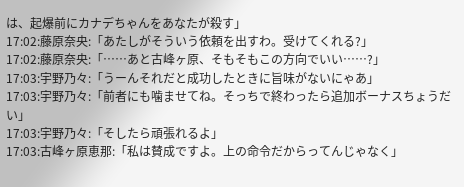は、起爆前にカナデちゃんをあなたが殺す」
17:02:藤原奈央:「あたしがそういう依頼を出すわ。受けてくれる?」
17:02:藤原奈央:「……あと古峰ヶ原、そもそもこの方向でいい……?」
17:03:宇野乃々:「うーんそれだと成功したときに旨味がないにゃあ」
17:03:宇野乃々:「前者にも噛ませてね。そっちで終わったら追加ボーナスちょうだい」
17:03:宇野乃々:「そしたら頑張れるよ」
17:03:古峰ヶ原恵那:「私は賛成ですよ。上の命令だからってんじゃなく」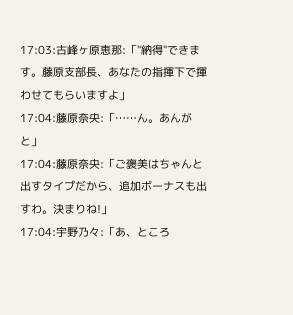17:03:古峰ヶ原恵那:「"納得"できます。藤原支部長、あなたの指揮下で揮わせてもらいますよ」
17:04:藤原奈央:「……ん。あんがと」
17:04:藤原奈央:「ご褒美はちゃんと出すタイプだから、追加ボーナスも出すわ。決まりね!」
17:04:宇野乃々:「あ、ところ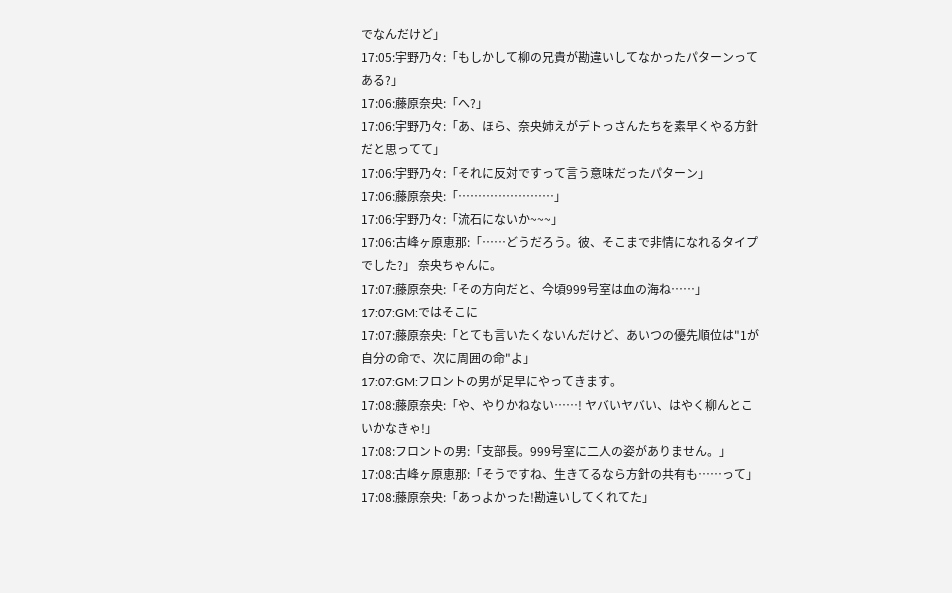でなんだけど」
17:05:宇野乃々:「もしかして柳の兄貴が勘違いしてなかったパターンってある?」
17:06:藤原奈央:「へ?」
17:06:宇野乃々:「あ、ほら、奈央姉えがデトっさんたちを素早くやる方針だと思ってて」
17:06:宇野乃々:「それに反対ですって言う意味だったパターン」
17:06:藤原奈央:「……………………」
17:06:宇野乃々:「流石にないか~~~」
17:06:古峰ヶ原恵那:「……どうだろう。彼、そこまで非情になれるタイプでした?」 奈央ちゃんに。
17:07:藤原奈央:「その方向だと、今頃999号室は血の海ね……」
17:07:GM:ではそこに
17:07:藤原奈央:「とても言いたくないんだけど、あいつの優先順位は"1が自分の命で、次に周囲の命"よ」
17:07:GM:フロントの男が足早にやってきます。
17:08:藤原奈央:「や、やりかねない……! ヤバいヤバい、はやく柳んとこいかなきゃ!」
17:08:フロントの男:「支部長。999号室に二人の姿がありません。」
17:08:古峰ヶ原恵那:「そうですね、生きてるなら方針の共有も……って」
17:08:藤原奈央:「あっよかった!勘違いしてくれてた」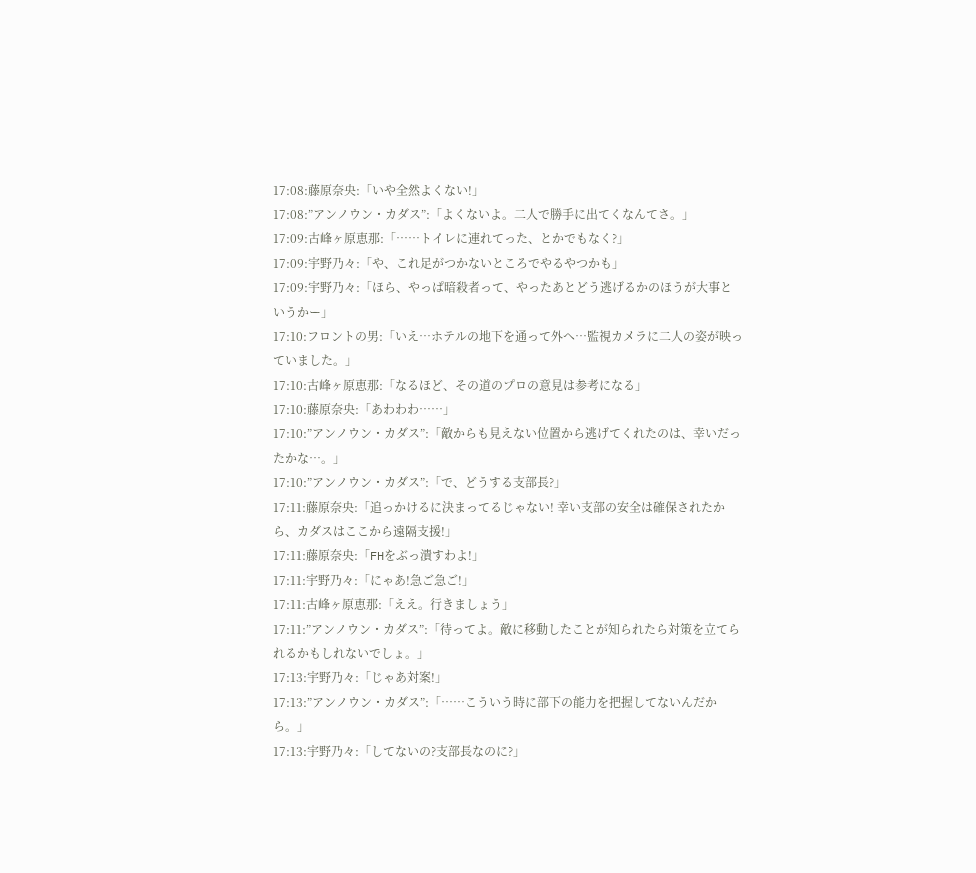17:08:藤原奈央:「いや全然よくない!」
17:08:”アンノウン・カダス”:「よくないよ。二人で勝手に出てくなんてさ。」
17:09:古峰ヶ原恵那:「……トイレに連れてった、とかでもなく?」
17:09:宇野乃々:「や、これ足がつかないところでやるやつかも」
17:09:宇野乃々:「ほら、やっぱ暗殺者って、やったあとどう逃げるかのほうが大事というかー」
17:10:フロントの男:「いえ…ホテルの地下を通って外へ…監視カメラに二人の姿が映っていました。」
17:10:古峰ヶ原恵那:「なるほど、その道のプロの意見は参考になる」
17:10:藤原奈央:「あわわわ……」
17:10:”アンノウン・カダス”:「敵からも見えない位置から逃げてくれたのは、幸いだったかな…。」
17:10:”アンノウン・カダス”:「で、どうする支部長?」
17:11:藤原奈央:「追っかけるに決まってるじゃない! 幸い支部の安全は確保されたから、カダスはここから遠隔支援!」
17:11:藤原奈央:「FHをぶっ潰すわよ!」
17:11:宇野乃々:「にゃあ!急ご急ご!」
17:11:古峰ヶ原恵那:「ええ。行きましょう」
17:11:”アンノウン・カダス”:「待ってよ。敵に移動したことが知られたら対策を立てられるかもしれないでしょ。」
17:13:宇野乃々:「じゃあ対案!」
17:13:”アンノウン・カダス”:「……こういう時に部下の能力を把握してないんだから。」
17:13:宇野乃々:「してないの?支部長なのに?」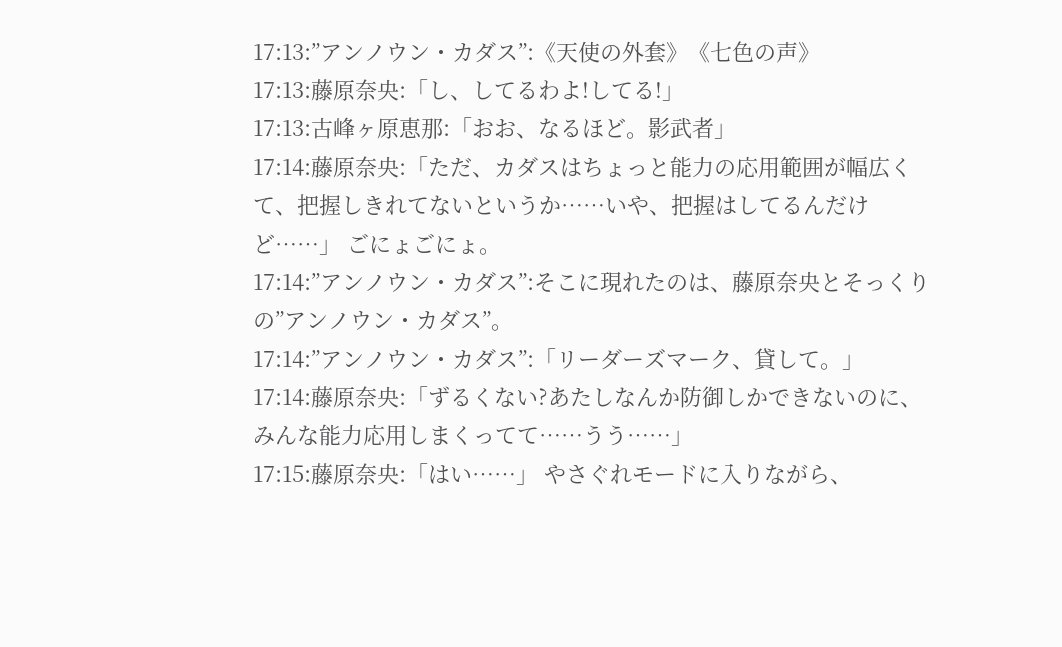17:13:”アンノウン・カダス”:《天使の外套》《七色の声》
17:13:藤原奈央:「し、してるわよ!してる!」
17:13:古峰ヶ原恵那:「おお、なるほど。影武者」
17:14:藤原奈央:「ただ、カダスはちょっと能力の応用範囲が幅広くて、把握しきれてないというか……いや、把握はしてるんだけど……」 ごにょごにょ。
17:14:”アンノウン・カダス”:そこに現れたのは、藤原奈央とそっくりの”アンノウン・カダス”。
17:14:”アンノウン・カダス”:「リーダーズマーク、貸して。」
17:14:藤原奈央:「ずるくない?あたしなんか防御しかできないのに、みんな能力応用しまくってて……うう……」
17:15:藤原奈央:「はい……」 やさぐれモードに入りながら、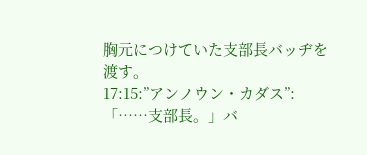胸元につけていた支部長バッヂを渡す。
17:15:”アンノウン・カダス”:「……支部長。」バ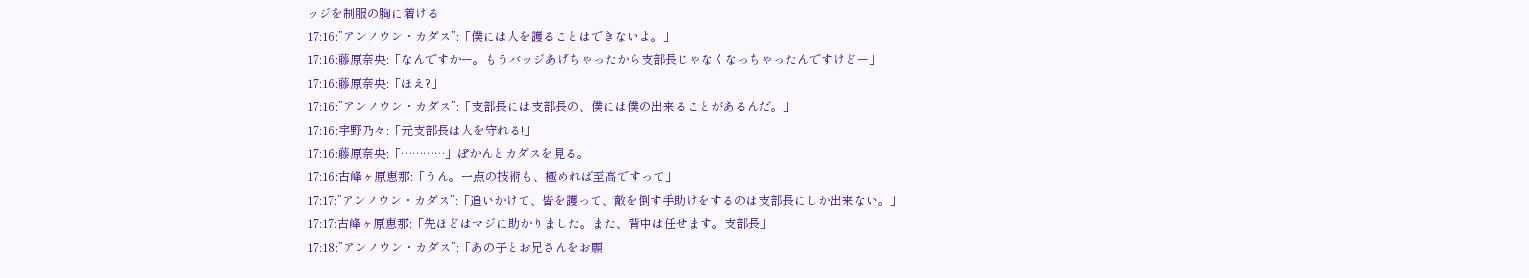ッジを制服の胸に着ける
17:16:”アンノウン・カダス”:「僕には人を護ることはできないよ。」
17:16:藤原奈央:「なんですかー。もうバッジあげちゃったから支部長じゃなくなっちゃったんですけどー」
17:16:藤原奈央:「ほえ?」
17:16:”アンノウン・カダス”:「支部長には支部長の、僕には僕の出来ることがあるんだ。」
17:16:宇野乃々:「元支部長は人を守れる!」
17:16:藤原奈央:「…………」ぽかんとカダスを見る。
17:16:古峰ヶ原恵那:「うん。一点の技術も、極めれば至高ですって」
17:17:”アンノウン・カダス”:「追いかけて、皆を護って、敵を倒す手助けをするのは支部長にしか出来ない。」
17:17:古峰ヶ原恵那:「先ほどはマジに助かりました。また、背中は任せます。支部長」
17:18:”アンノウン・カダス”:「あの子とお兄さんをお願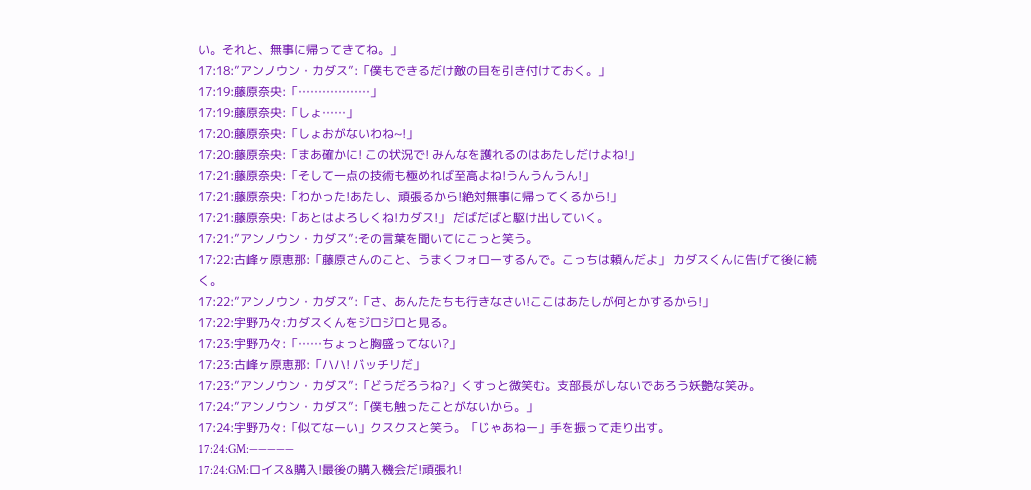い。それと、無事に帰ってきてね。」
17:18:”アンノウン・カダス”:「僕もできるだけ敵の目を引き付けておく。」
17:19:藤原奈央:「………………」
17:19:藤原奈央:「しょ……」
17:20:藤原奈央:「しょおがないわね~!」
17:20:藤原奈央:「まあ確かに! この状況で! みんなを護れるのはあたしだけよね!」
17:21:藤原奈央:「そして一点の技術も極めれば至高よね!うんうんうん!」
17:21:藤原奈央:「わかった!あたし、頑張るから!絶対無事に帰ってくるから!」
17:21:藤原奈央:「あとはよろしくね!カダス!」 だばだばと駆け出していく。
17:21:”アンノウン・カダス”:その言葉を聞いてにこっと笑う。
17:22:古峰ヶ原恵那:「藤原さんのこと、うまくフォローするんで。こっちは頼んだよ」 カダスくんに告げて後に続く。
17:22:”アンノウン・カダス”:「さ、あんたたちも行きなさい!ここはあたしが何とかするから!」
17:22:宇野乃々:カダスくんをジロジロと見る。
17:23:宇野乃々:「……ちょっと胸盛ってない?」
17:23:古峰ヶ原恵那:「ハハ! バッチリだ」
17:23:”アンノウン・カダス”:「どうだろうね?」くすっと微笑む。支部長がしないであろう妖艶な笑み。
17:24:”アンノウン・カダス”:「僕も触ったことがないから。」
17:24:宇野乃々:「似てなーい」クスクスと笑う。「じゃあねー」手を振って走り出す。
17:24:GM:—————
17:24:GM:ロイス&購入!最後の購入機会だ!頑張れ!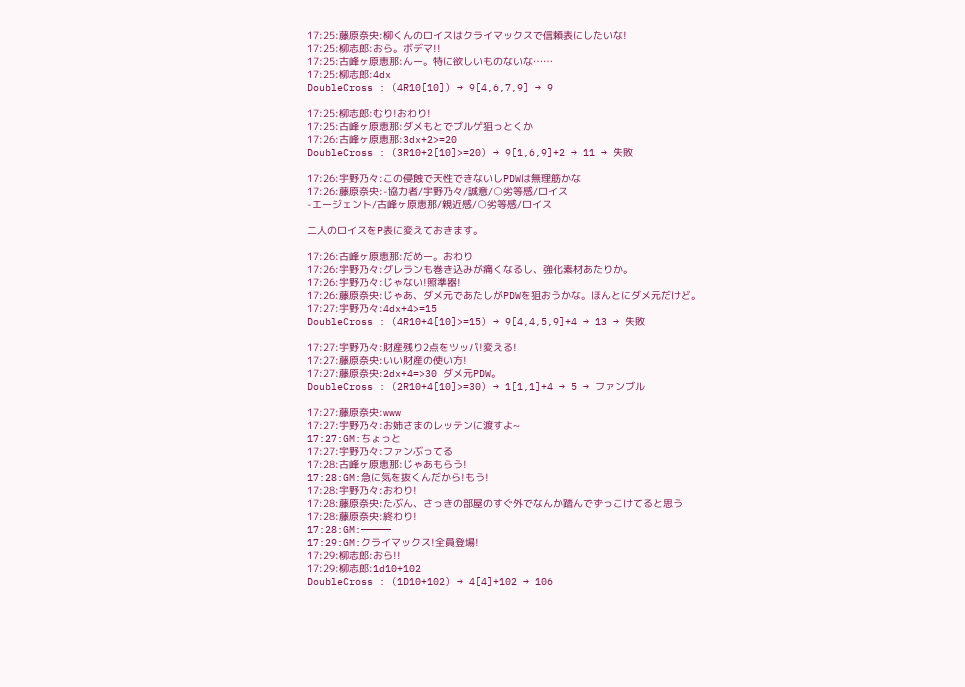17:25:藤原奈央:柳くんのロイスはクライマックスで信頼表にしたいな!
17:25:柳志郎:おら。ボデマ!!
17:25:古峰ヶ原恵那:んー。特に欲しいものないな……
17:25:柳志郎:4dx
DoubleCross : (4R10[10]) → 9[4,6,7,9] → 9

17:25:柳志郎:むり!おわり!
17:25:古峰ヶ原恵那:ダメもとでブルゲ狙っとくか
17:26:古峰ヶ原恵那:3dx+2>=20
DoubleCross : (3R10+2[10]>=20) → 9[1,6,9]+2 → 11 → 失敗

17:26:宇野乃々:この侵蝕で天性できないしPDWは無理筋かな
17:26:藤原奈央:-協力者/宇野乃々/誠意/○劣等感/ロイス
-エージェント/古峰ヶ原恵那/親近感/○劣等感/ロイス

二人のロイスをP表に変えておきます。

17:26:古峰ヶ原恵那:だめー。おわり
17:26:宇野乃々:グレランも巻き込みが痛くなるし、強化素材あたりか。
17:26:宇野乃々:じゃない!照準器!
17:26:藤原奈央:じゃあ、ダメ元であたしがPDWを狙おうかな。ほんとにダメ元だけど。
17:27:宇野乃々:4dx+4>=15
DoubleCross : (4R10+4[10]>=15) → 9[4,4,5,9]+4 → 13 → 失敗

17:27:宇野乃々:財産残り2点をツッパ!変える!
17:27:藤原奈央:いい財産の使い方!
17:27:藤原奈央:2dx+4=>30 ダメ元PDW。
DoubleCross : (2R10+4[10]>=30) → 1[1,1]+4 → 5 → ファンブル

17:27:藤原奈央:www
17:27:宇野乃々:お姉さまのレッテンに渡すよ~
17:27:GM:ちょっと
17:27:宇野乃々:ファンぶってる
17:28:古峰ヶ原恵那:じゃあもらう!
17:28:GM:急に気を抜くんだから!もう!
17:28:宇野乃々:おわり!
17:28:藤原奈央:たぶん、さっきの部屋のすぐ外でなんか踏んでずっこけてると思う
17:28:藤原奈央:終わり!
17:28:GM:—————
17:29:GM:クライマックス!全員登場!
17:29:柳志郎:おら!!
17:29:柳志郎:1d10+102
DoubleCross : (1D10+102) → 4[4]+102 → 106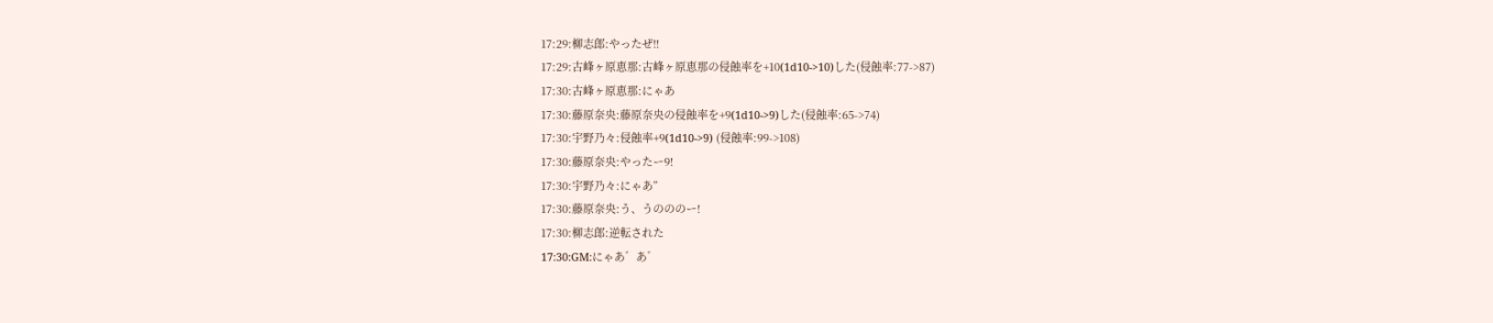17:29:柳志郎:やったぜ!!
17:29:古峰ヶ原恵那:古峰ヶ原恵那の侵蝕率を+10(1d10->10)した(侵蝕率:77->87)
17:30:古峰ヶ原恵那:にゃあ
17:30:藤原奈央:藤原奈央の侵蝕率を+9(1d10->9)した(侵蝕率:65->74)
17:30:宇野乃々:侵蝕率+9(1d10->9) (侵蝕率:99->108)
17:30:藤原奈央:やったー9!
17:30:宇野乃々:にゃあ”
17:30:藤原奈央:う、うのののー!
17:30:柳志郎:逆転された
17:30:GM:にゃあ゛あ゛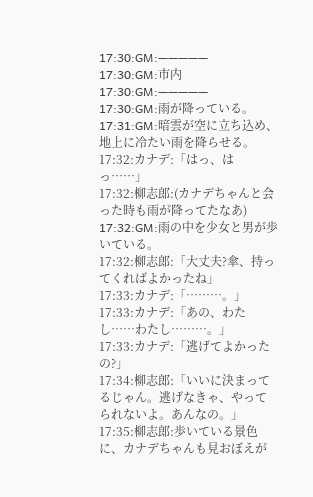17:30:GM:—————
17:30:GM:市内
17:30:GM:—————
17:30:GM:雨が降っている。
17:31:GM:暗雲が空に立ち込め、地上に冷たい雨を降らせる。
17:32:カナデ:「はっ、はっ……」
17:32:柳志郎:(カナデちゃんと会った時も雨が降ってたなあ)
17:32:GM:雨の中を少女と男が歩いている。
17:32:柳志郎:「大丈夫?傘、持ってくればよかったね」
17:33:カナデ:「………。」
17:33:カナデ:「あの、わたし……わたし………。」
17:33:カナデ:「逃げてよかったの?」
17:34:柳志郎:「いいに決まってるじゃん。逃げなきゃ、やってられないよ。あんなの。」
17:35:柳志郎:歩いている景色に、カナデちゃんも見おぼえが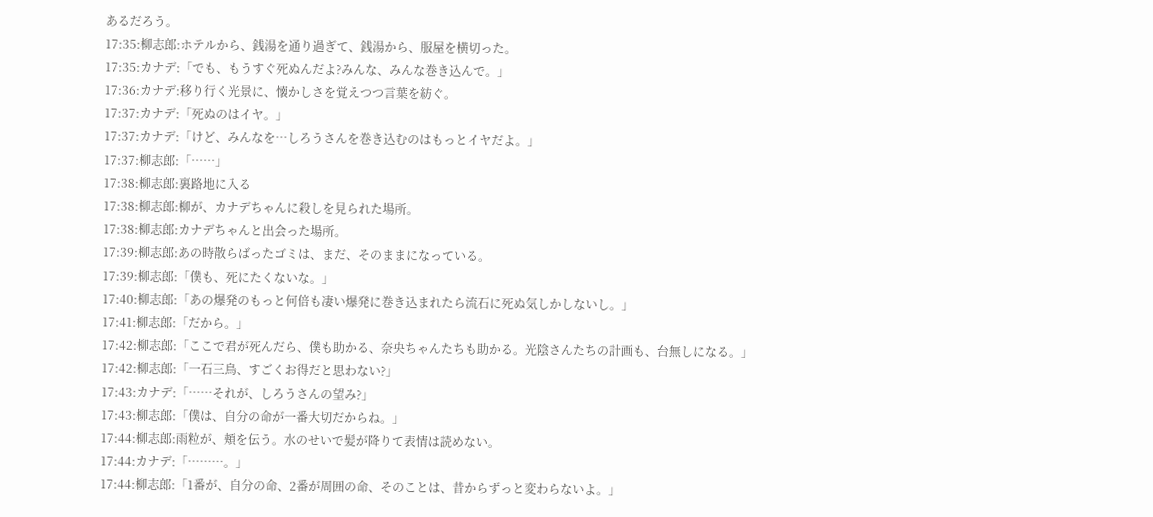あるだろう。
17:35:柳志郎:ホテルから、銭湯を通り過ぎて、銭湯から、服屋を横切った。
17:35:カナデ:「でも、もうすぐ死ぬんだよ?みんな、みんな巻き込んで。」
17:36:カナデ:移り行く光景に、懐かしさを覚えつつ言葉を紡ぐ。
17:37:カナデ:「死ぬのはイヤ。」
17:37:カナデ:「けど、みんなを…しろうさんを巻き込むのはもっとイヤだよ。」
17:37:柳志郎:「……」
17:38:柳志郎:裏路地に入る
17:38:柳志郎:柳が、カナデちゃんに殺しを見られた場所。
17:38:柳志郎:カナデちゃんと出会った場所。
17:39:柳志郎:あの時散らばったゴミは、まだ、そのままになっている。
17:39:柳志郎:「僕も、死にたくないな。」
17:40:柳志郎:「あの爆発のもっと何倍も凄い爆発に巻き込まれたら流石に死ぬ気しかしないし。」
17:41:柳志郎:「だから。」
17:42:柳志郎:「ここで君が死んだら、僕も助かる、奈央ちゃんたちも助かる。光陰さんたちの計画も、台無しになる。」
17:42:柳志郎:「一石三鳥、すごくお得だと思わない?」
17:43:カナデ:「……それが、しろうさんの望み?」
17:43:柳志郎:「僕は、自分の命が一番大切だからね。」
17:44:柳志郎:雨粒が、頬を伝う。水のせいで髪が降りて表情は読めない。
17:44:カナデ:「………。」
17:44:柳志郎:「1番が、自分の命、2番が周囲の命、そのことは、昔からずっと変わらないよ。」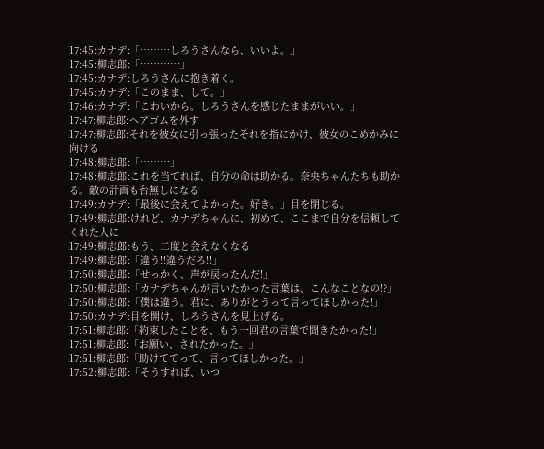17:45:カナデ:「………しろうさんなら、いいよ。」
17:45:柳志郎:「…………」
17:45:カナデ:しろうさんに抱き着く。
17:45:カナデ:「このまま、して。」
17:46:カナデ:「こわいから。しろうさんを感じたままがいい。」
17:47:柳志郎:ヘアゴムを外す
17:47:柳志郎:それを彼女に引っ張ったそれを指にかけ、彼女のこめかみに向ける
17:48:柳志郎:「………」
17:48:柳志郎:これを当てれば、自分の命は助かる。奈央ちゃんたちも助かる。敵の計画も台無しになる
17:49:カナデ:「最後に会えてよかった。好き。」目を閉じる。
17:49:柳志郎:けれど、カナデちゃんに、初めて、ここまで自分を信頼してくれた人に
17:49:柳志郎:もう、二度と会えなくなる
17:49:柳志郎:「違う!!違うだろ!!」
17:50:柳志郎:「せっかく、声が戻ったんだ!」
17:50:柳志郎:「カナデちゃんが言いたかった言葉は、こんなことなの!?」
17:50:柳志郎:「僕は違う。君に、ありがとうって言ってほしかった!」
17:50:カナデ:目を開け、しろうさんを見上げる。
17:51:柳志郎:「約束したことを、もう一回君の言葉で聞きたかった!」
17:51:柳志郎:「お願い、されたかった。」
17:51:柳志郎:「助けててって、言ってほしかった。」
17:52:柳志郎:「そうすれば、いつ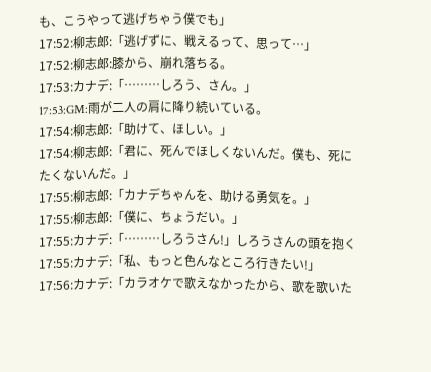も、こうやって逃げちゃう僕でも」
17:52:柳志郎:「逃げずに、戦えるって、思って…」
17:52:柳志郎:膝から、崩れ落ちる。
17:53:カナデ:「………しろう、さん。」
17:53:GM:雨が二人の肩に降り続いている。
17:54:柳志郎:「助けて、ほしい。」
17:54:柳志郎:「君に、死んでほしくないんだ。僕も、死にたくないんだ。」
17:55:柳志郎:「カナデちゃんを、助ける勇気を。」
17:55:柳志郎:「僕に、ちょうだい。」
17:55:カナデ:「………しろうさん!」しろうさんの頭を抱く
17:55:カナデ:「私、もっと色んなところ行きたい!」
17:56:カナデ:「カラオケで歌えなかったから、歌を歌いた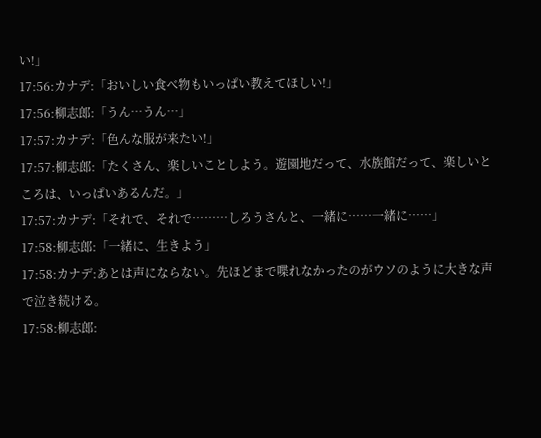い!」
17:56:カナデ:「おいしい食べ物もいっぱい教えてほしい!」
17:56:柳志郎:「うん…うん…」
17:57:カナデ:「色んな服が来たい!」
17:57:柳志郎:「たくさん、楽しいことしよう。遊園地だって、水族館だって、楽しいところは、いっぱいあるんだ。」
17:57:カナデ:「それで、それで………しろうさんと、一緒に……一緒に……」
17:58:柳志郎:「一緒に、生きよう」
17:58:カナデ:あとは声にならない。先ほどまで喋れなかったのがウソのように大きな声で泣き続ける。
17:58:柳志郎: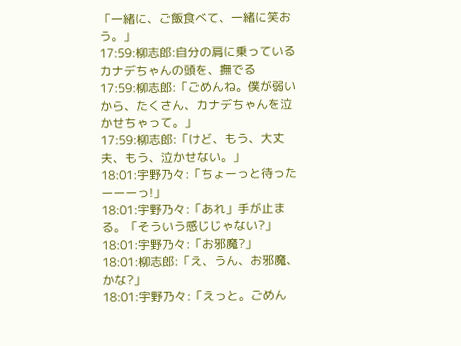「一緒に、ご飯食べて、一緒に笑おう。」
17:59:柳志郎:自分の肩に乗っているカナデちゃんの頭を、撫でる
17:59:柳志郎:「ごめんね。僕が弱いから、たくさん、カナデちゃんを泣かせちゃって。」
17:59:柳志郎:「けど、もう、大丈夫、もう、泣かせない。」
18:01:宇野乃々:「ちょーっと待ったーーーっ!」
18:01:宇野乃々:「あれ」手が止まる。「そういう感じじゃない?」
18:01:宇野乃々:「お邪魔?」
18:01:柳志郎:「え、うん、お邪魔、かな?」
18:01:宇野乃々:「えっと。ごめん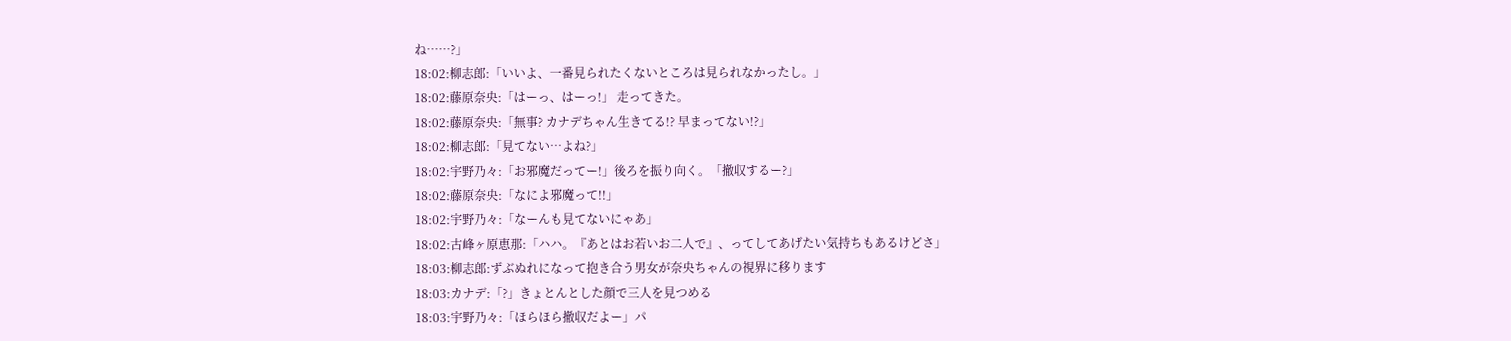ね……?」
18:02:柳志郎:「いいよ、一番見られたくないところは見られなかったし。」
18:02:藤原奈央:「はーっ、はーっ!」 走ってきた。
18:02:藤原奈央:「無事? カナデちゃん生きてる!? 早まってない!?」
18:02:柳志郎:「見てない…よね?」
18:02:宇野乃々:「お邪魔だってー!」後ろを振り向く。「撤収するー?」
18:02:藤原奈央:「なによ邪魔って!!」
18:02:宇野乃々:「なーんも見てないにゃあ」
18:02:古峰ヶ原恵那:「ハハ。『あとはお若いお二人で』、ってしてあげたい気持ちもあるけどさ」
18:03:柳志郎:ずぶぬれになって抱き合う男女が奈央ちゃんの視界に移ります
18:03:カナデ:「?」きょとんとした顔で三人を見つめる
18:03:宇野乃々:「ほらほら撤収だよー」パ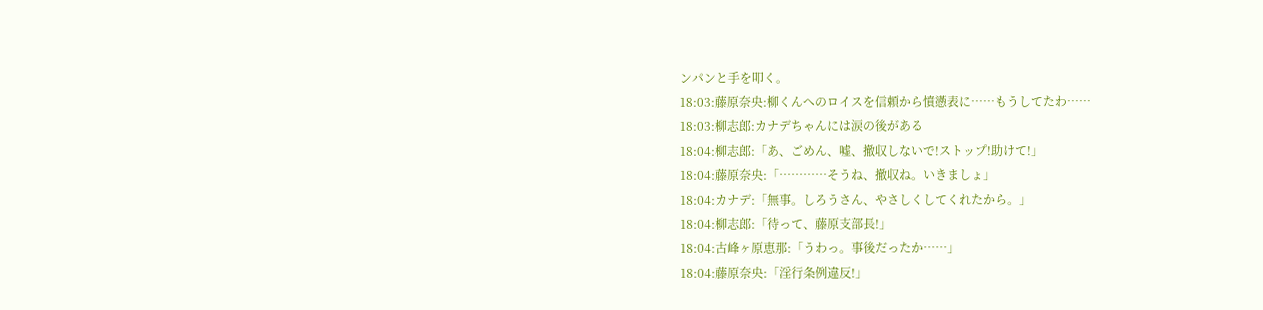ンパンと手を叩く。
18:03:藤原奈央:柳くんへのロイスを信頼から憤懣表に……もうしてたわ……
18:03:柳志郎:カナデちゃんには涙の後がある
18:04:柳志郎:「あ、ごめん、嘘、撤収しないで!ストップ!助けて!」
18:04:藤原奈央:「…………そうね、撤収ね。いきましょ」
18:04:カナデ:「無事。しろうさん、やさしくしてくれたから。」
18:04:柳志郎:「待って、藤原支部長!」
18:04:古峰ヶ原恵那:「うわっ。事後だったか……」
18:04:藤原奈央:「淫行条例違反!」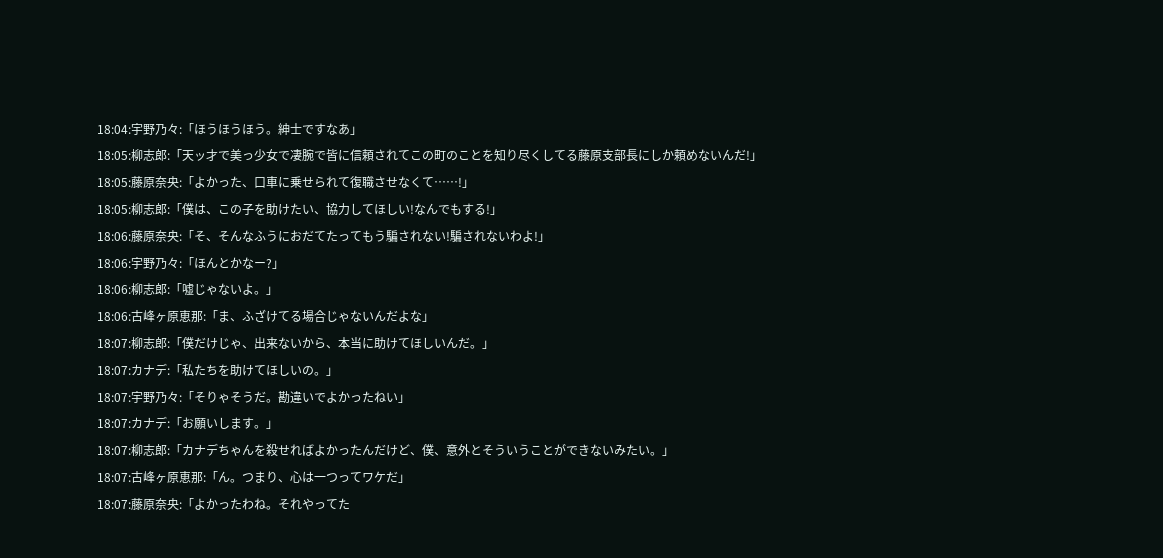18:04:宇野乃々:「ほうほうほう。紳士ですなあ」
18:05:柳志郎:「天ッ才で美っ少女で凄腕で皆に信頼されてこの町のことを知り尽くしてる藤原支部長にしか頼めないんだ!」
18:05:藤原奈央:「よかった、口車に乗せられて復職させなくて……!」
18:05:柳志郎:「僕は、この子を助けたい、協力してほしい!なんでもする!」
18:06:藤原奈央:「そ、そんなふうにおだてたってもう騙されない!騙されないわよ!」
18:06:宇野乃々:「ほんとかなー?」
18:06:柳志郎:「嘘じゃないよ。」
18:06:古峰ヶ原恵那:「ま、ふざけてる場合じゃないんだよな」
18:07:柳志郎:「僕だけじゃ、出来ないから、本当に助けてほしいんだ。」
18:07:カナデ:「私たちを助けてほしいの。」
18:07:宇野乃々:「そりゃそうだ。勘違いでよかったねい」
18:07:カナデ:「お願いします。」
18:07:柳志郎:「カナデちゃんを殺せればよかったんだけど、僕、意外とそういうことができないみたい。」
18:07:古峰ヶ原恵那:「ん。つまり、心は一つってワケだ」
18:07:藤原奈央:「よかったわね。それやってた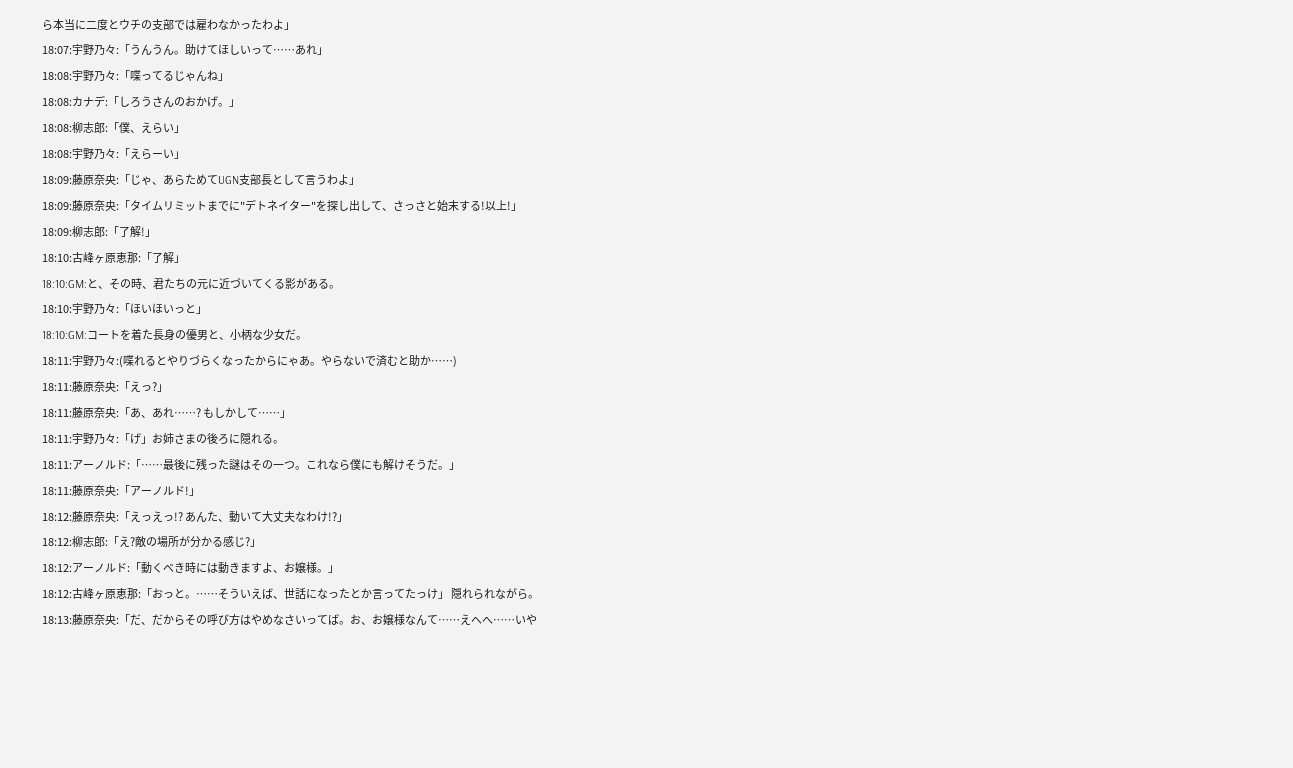ら本当に二度とウチの支部では雇わなかったわよ」
18:07:宇野乃々:「うんうん。助けてほしいって……あれ」
18:08:宇野乃々:「喋ってるじゃんね」
18:08:カナデ:「しろうさんのおかげ。」
18:08:柳志郎:「僕、えらい」
18:08:宇野乃々:「えらーい」
18:09:藤原奈央:「じゃ、あらためてUGN支部長として言うわよ」
18:09:藤原奈央:「タイムリミットまでに"デトネイター"を探し出して、さっさと始末する!以上!」
18:09:柳志郎:「了解!」
18:10:古峰ヶ原恵那:「了解」
18:10:GM:と、その時、君たちの元に近づいてくる影がある。
18:10:宇野乃々:「ほいほいっと」
18:10:GM:コートを着た長身の優男と、小柄な少女だ。
18:11:宇野乃々:(喋れるとやりづらくなったからにゃあ。やらないで済むと助か……)
18:11:藤原奈央:「えっ?」
18:11:藤原奈央:「あ、あれ……? もしかして……」
18:11:宇野乃々:「げ」お姉さまの後ろに隠れる。
18:11:アーノルド:「……最後に残った謎はその一つ。これなら僕にも解けそうだ。」
18:11:藤原奈央:「アーノルド!」
18:12:藤原奈央:「えっえっ!? あんた、動いて大丈夫なわけ!?」
18:12:柳志郎:「え?敵の場所が分かる感じ?」
18:12:アーノルド:「動くべき時には動きますよ、お嬢様。」
18:12:古峰ヶ原恵那:「おっと。……そういえば、世話になったとか言ってたっけ」 隠れられながら。
18:13:藤原奈央:「だ、だからその呼び方はやめなさいってば。お、お嬢様なんて……えへへ……いや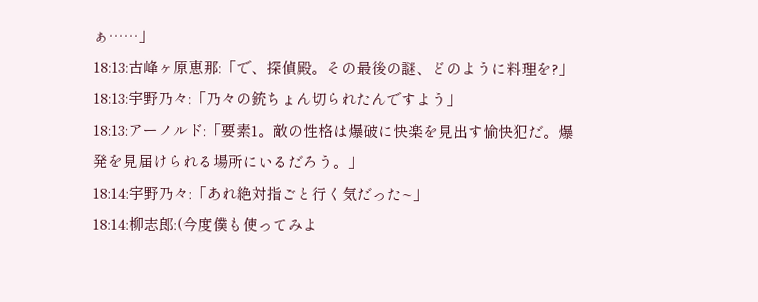ぁ……」
18:13:古峰ヶ原恵那:「で、探偵殿。その最後の謎、どのように料理を?」
18:13:宇野乃々:「乃々の銃ちょん切られたんですよう」
18:13:アーノルド:「要素1。敵の性格は爆破に快楽を見出す愉快犯だ。爆発を見届けられる場所にいるだろう。」
18:14:宇野乃々:「あれ絶対指ごと行く気だった~」
18:14:柳志郎:(今度僕も使ってみよ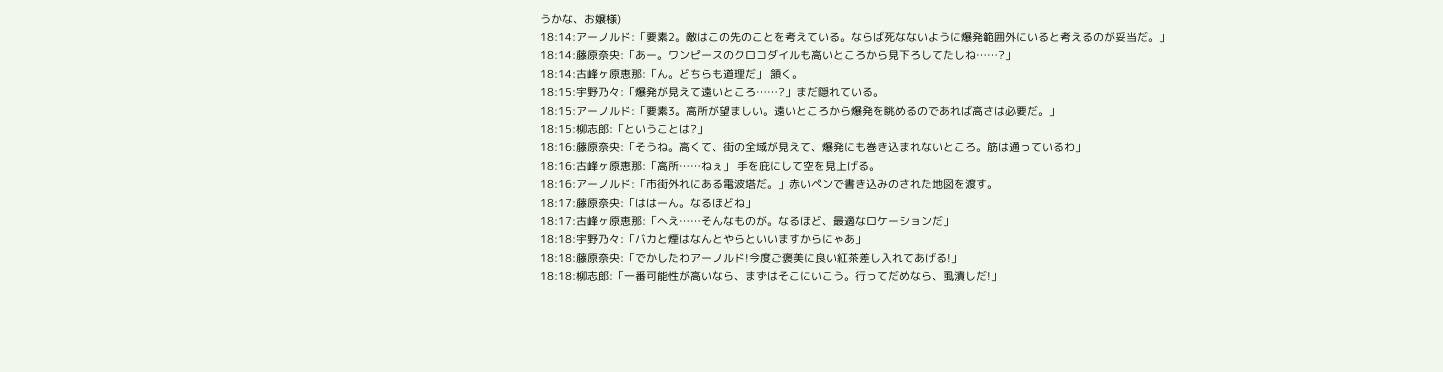うかな、お嬢様)
18:14:アーノルド:「要素2。敵はこの先のことを考えている。ならば死なないように爆発範囲外にいると考えるのが妥当だ。」
18:14:藤原奈央:「あー。ワンピースのクロコダイルも高いところから見下ろしてたしね……?」
18:14:古峰ヶ原恵那:「ん。どちらも道理だ」 頷く。
18:15:宇野乃々:「爆発が見えて遠いところ……?」まだ隠れている。
18:15:アーノルド:「要素3。高所が望ましい。遠いところから爆発を眺めるのであれば高さは必要だ。」
18:15:柳志郎:「ということは?」
18:16:藤原奈央:「そうね。高くて、街の全域が見えて、爆発にも巻き込まれないところ。筋は通っているわ」
18:16:古峰ヶ原恵那:「高所……ねぇ」 手を庇にして空を見上げる。
18:16:アーノルド:「市街外れにある電波塔だ。」赤いペンで書き込みのされた地図を渡す。
18:17:藤原奈央:「ははーん。なるほどね」
18:17:古峰ヶ原恵那:「へえ……そんなものが。なるほど、最適なロケーションだ」
18:18:宇野乃々:「バカと煙はなんとやらといいますからにゃあ」
18:18:藤原奈央:「でかしたわアーノルド!今度ご褒美に良い紅茶差し入れてあげる!」
18:18:柳志郎:「一番可能性が高いなら、まずはそこにいこう。行ってだめなら、虱潰しだ!」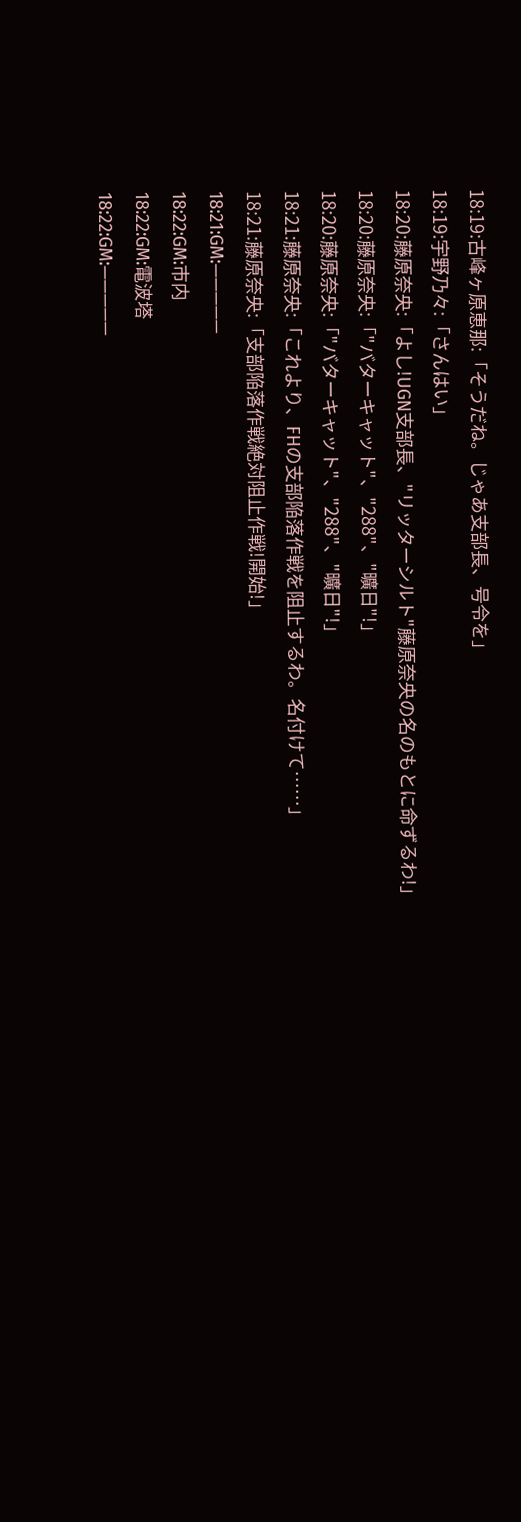18:19:古峰ヶ原恵那:「そうだね。じゃあ支部長、号令を」
18:19:宇野乃々:「さんはい」
18:20:藤原奈央:「よし!UGN支部長、"リッターシルト"藤原奈央の名のもとに命ずるわ!」
18:20:藤原奈央:「"バターキャット"、"288"、"曠日"!」
18:20:藤原奈央:「"バターキャット"、"288"、"曠日"!」
18:21:藤原奈央:「これより、FHの支部陥落作戦を阻止するわ。名付けて……」
18:21:藤原奈央:「支部陥落作戦絶対阻止作戦!開始!」
18:21:GM:—————
18:22:GM:市内
18:22:GM:電波塔
18:22:GM:—————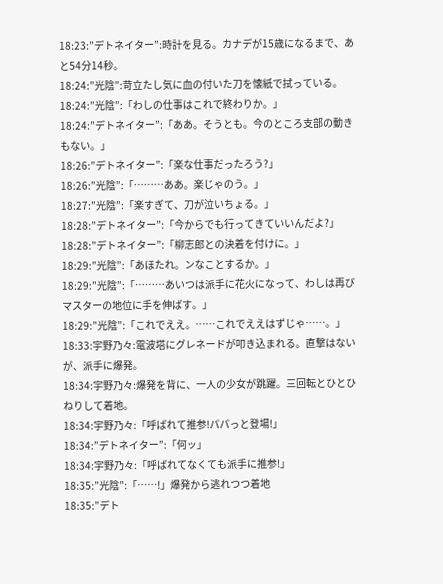18:23:”デトネイター”:時計を見る。カナデが15歳になるまで、あと54分14秒。
18:24:”光陰”:苛立たし気に血の付いた刀を懐紙で拭っている。
18:24:”光陰”:「わしの仕事はこれで終わりか。」
18:24:”デトネイター”:「ああ。そうとも。今のところ支部の動きもない。」
18:26:”デトネイター”:「楽な仕事だったろう?」
18:26:”光陰”:「………ああ。楽じゃのう。」
18:27:”光陰”:「楽すぎて、刀が泣いちょる。」
18:28:”デトネイター”:「今からでも行ってきていいんだよ?」
18:28:”デトネイター”:「柳志郎との決着を付けに。」
18:29:”光陰”:「あほたれ。ンなことするか。」
18:29:”光陰”:「………あいつは派手に花火になって、わしは再びマスターの地位に手を伸ばす。」
18:29:”光陰”:「これでええ。……これでええはずじゃ……。」
18:33:宇野乃々:電波塔にグレネードが叩き込まれる。直撃はないが、派手に爆発。
18:34:宇野乃々:爆発を背に、一人の少女が跳躍。三回転とひとひねりして着地。
18:34:宇野乃々:「呼ばれて推参!パパっと登場!」
18:34:”デトネイター”:「何ッ」
18:34:宇野乃々:「呼ばれてなくても派手に推参!」
18:35:”光陰”:「……!」爆発から逃れつつ着地
18:35:”デト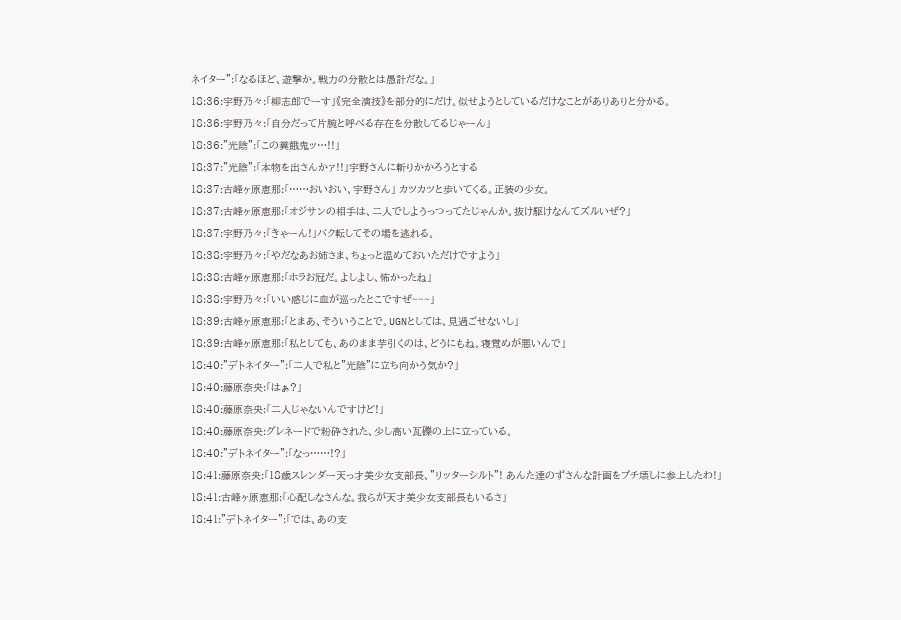ネイター”:「なるほど、遊撃か。戦力の分散とは愚計だな。」
18:36:宇野乃々:「柳志郎でーす」《完全演技》を部分的にだけ。似せようとしているだけなことがありありと分かる。
18:36:宇野乃々:「自分だって片腕と呼べる存在を分散してるじゃーん」
18:36:”光陰”:「この糞餓鬼ッ…!!」
18:37:”光陰”:「本物を出さんかァ!!」宇野さんに斬りかかろうとする
18:37:古峰ヶ原恵那:「……おいおい、宇野さん」 カツカツと歩いてくる。正装の少女。
18:37:古峰ヶ原恵那:「オジサンの相手は、二人でしようっつってたじゃんか。抜け駆けなんてズルいぜ?」
18:37:宇野乃々:「きゃーん!」バク転してその場を逃れる。
18:38:宇野乃々:「やだなあお姉さま、ちょっと温めておいただけですよう」
18:38:古峰ヶ原恵那:「ホラお冠だ。よしよし、怖かったね」
18:38:宇野乃々:「いい感じに血が巡ったとこですぜ~~~」
18:39:古峰ヶ原恵那:「とまあ、そういうことで。UGNとしては、見過ごせないし」
18:39:古峰ヶ原恵那:「私としても、あのまま芋引くのは、どうにもね。寝覚めが悪いんで」
18:40:”デトネイター”:「二人で私と”光陰”に立ち向かう気か?」
18:40:藤原奈央:「はぁ?」
18:40:藤原奈央:「二人じゃないんですけど!」
18:40:藤原奈央:グレネードで粉砕された、少し高い瓦礫の上に立っている。
18:40:”デトネイター”:「なっ……!?」
18:41:藤原奈央:「18歳スレンダー天っ才美少女支部長、"リッターシルト"! あんた達のずさんな計画をブチ壊しに参上したわ!」
18:41:古峰ヶ原恵那:「心配しなさんな。我らが天才美少女支部長もいるさ」
18:41:”デトネイター”:「では、あの支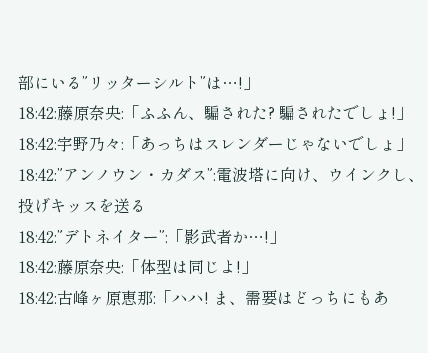部にいる”リッターシルト”は…!」
18:42:藤原奈央:「ふふん、騙された? 騙されたでしょ!」
18:42:宇野乃々:「あっちはスレンダーじゃないでしょ」
18:42:”アンノウン・カダス”:電波塔に向け、ウインクし、投げキッスを送る
18:42:”デトネイター”:「影武者か…!」
18:42:藤原奈央:「体型は同じよ!」
18:42:古峰ヶ原恵那:「ハハ! ま、需要はどっちにもあ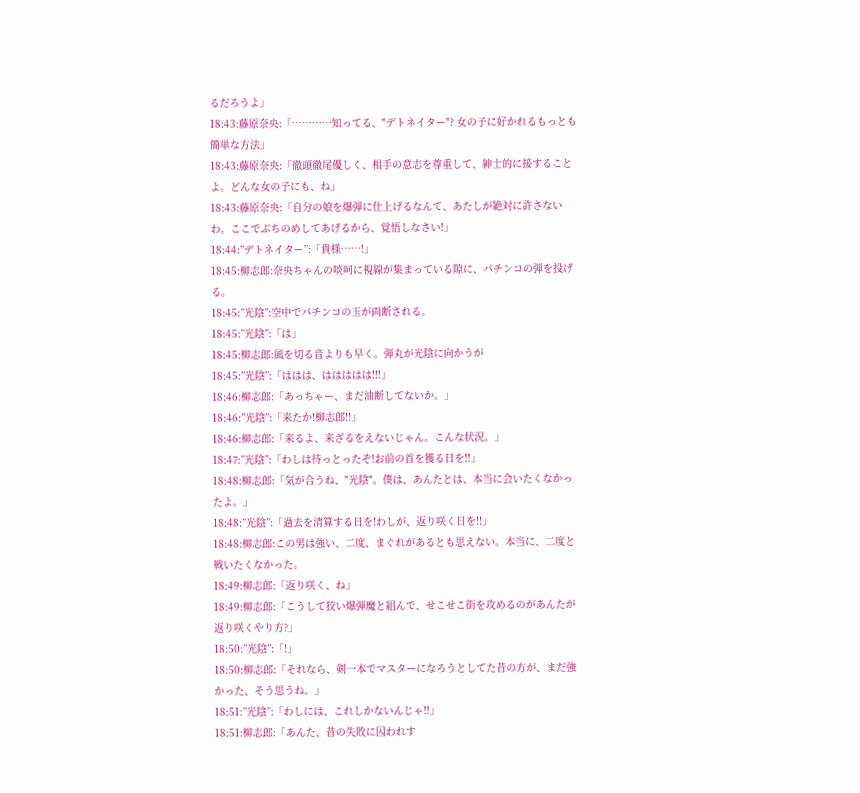るだろうよ」
18:43:藤原奈央:「…………知ってる、"デトネイター"? 女の子に好かれるもっとも簡単な方法」
18:43:藤原奈央:「徹頭徹尾優しく、相手の意志を尊重して、紳士的に接することよ。どんな女の子にも、ね」
18:43:藤原奈央:「自分の娘を爆弾に仕上げるなんて、あたしが絶対に許さないわ。ここでぶちのめしてあげるから、覚悟しなさい!」
18:44:”デトネイター”:「貴様……!」
18:45:柳志郎:奈央ちゃんの啖呵に視線が集まっている隙に、パチンコの弾を投げる。
18:45:”光陰”:空中でパチンコの玉が両断される。
18:45:”光陰”:「は」
18:45:柳志郎:風を切る音よりも早く。弾丸が光陰に向かうが
18:45:”光陰”:「ははは、ははははは!!!」
18:46:柳志郎:「あっちゃー、まだ油断してないか。」
18:46:”光陰”:「来たか!柳志郎!!」
18:46:柳志郎:「来るよ、来ざるをえないじゃん。こんな状況。」
18:47:”光陰”:「わしは待っとったぞ!お前の首を獲る日を!!」
18:48:柳志郎:「気が合うね、"光陰"。僕は、あんたとは、本当に会いたくなかったよ。」
18:48:”光陰”:「過去を清算する日を!わしが、返り咲く日を!!」
18:48:柳志郎:この男は強い、二度、まぐれがあるとも思えない。本当に、二度と戦いたくなかった。
18:49:柳志郎:「返り咲く、ね」
18:49:柳志郎:「こうして狡い爆弾魔と組んで、せこせこ街を攻めるのがあんたが返り咲くやり方?」
18:50:”光陰”:「!」
18:50:柳志郎:「それなら、剣一本でマスターになろうとしてた昔の方が、まだ強かった、そう思うね。」
18:51:”光陰”:「わしには、これしかないんじゃ!!」
18:51:柳志郎:「あんた、昔の失敗に囚われす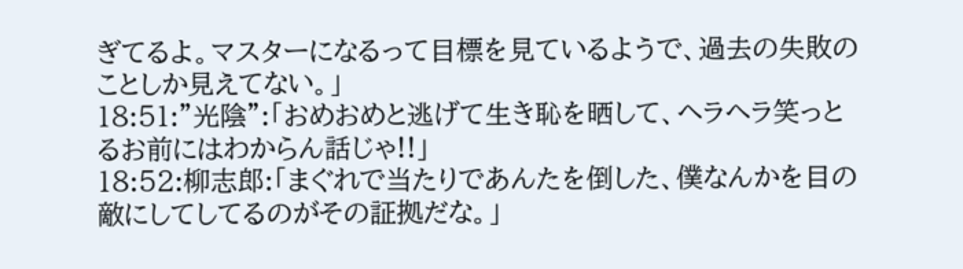ぎてるよ。マスターになるって目標を見ているようで、過去の失敗のことしか見えてない。」
18:51:”光陰”:「おめおめと逃げて生き恥を晒して、ヘラヘラ笑っとるお前にはわからん話じゃ!!」
18:52:柳志郎:「まぐれで当たりであんたを倒した、僕なんかを目の敵にしてしてるのがその証拠だな。」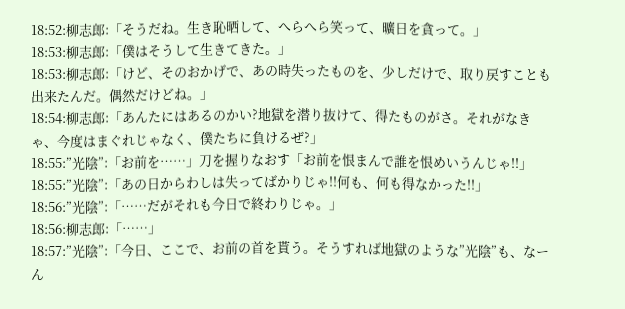18:52:柳志郎:「そうだね。生き恥晒して、へらへら笑って、曠日を貪って。」
18:53:柳志郎:「僕はそうして生きてきた。」
18:53:柳志郎:「けど、そのおかげで、あの時失ったものを、少しだけで、取り戻すことも出来たんだ。偶然だけどね。」
18:54:柳志郎:「あんたにはあるのかい?地獄を潜り抜けて、得たものがさ。それがなきゃ、今度はまぐれじゃなく、僕たちに負けるぜ?」
18:55:”光陰”:「お前を……」刀を握りなおす「お前を恨まんで誰を恨めいうんじゃ!!」
18:55:”光陰”:「あの日からわしは失ってばかりじゃ!!何も、何も得なかった!!」
18:56:”光陰”:「……だがそれも今日で終わりじゃ。」
18:56:柳志郎:「……」
18:57:”光陰”:「今日、ここで、お前の首を貰う。そうすれば地獄のような”光陰”も、なーん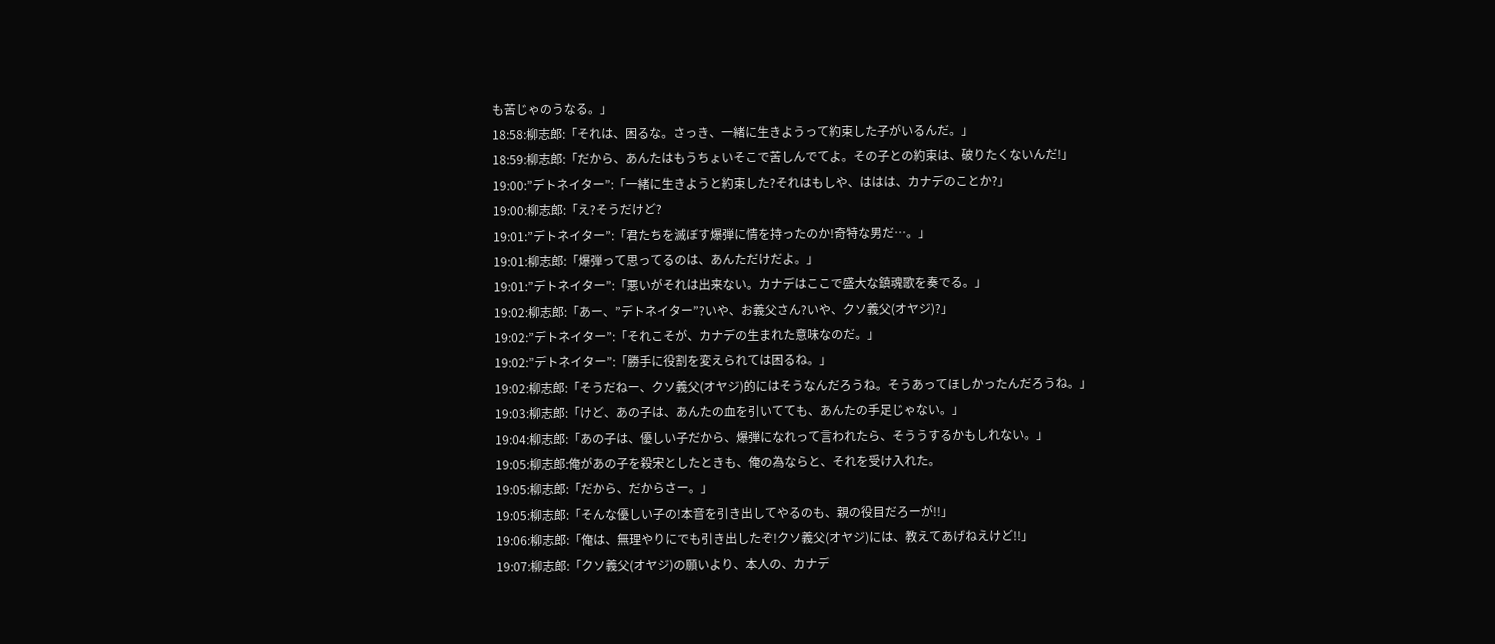も苦じゃのうなる。」
18:58:柳志郎:「それは、困るな。さっき、一緒に生きようって約束した子がいるんだ。」
18:59:柳志郎:「だから、あんたはもうちょいそこで苦しんでてよ。その子との約束は、破りたくないんだ!」
19:00:”デトネイター”:「一緒に生きようと約束した?それはもしや、ははは、カナデのことか?」
19:00:柳志郎:「え?そうだけど?
19:01:”デトネイター”:「君たちを滅ぼす爆弾に情を持ったのか!奇特な男だ…。」
19:01:柳志郎:「爆弾って思ってるのは、あんただけだよ。」
19:01:”デトネイター”:「悪いがそれは出来ない。カナデはここで盛大な鎮魂歌を奏でる。」
19:02:柳志郎:「あー、”デトネイター”?いや、お義父さん?いや、クソ義父(オヤジ)?」
19:02:”デトネイター”:「それこそが、カナデの生まれた意味なのだ。」
19:02:”デトネイター”:「勝手に役割を変えられては困るね。」
19:02:柳志郎:「そうだねー、クソ義父(オヤジ)的にはそうなんだろうね。そうあってほしかったんだろうね。」
19:03:柳志郎:「けど、あの子は、あんたの血を引いてても、あんたの手足じゃない。」
19:04:柳志郎:「あの子は、優しい子だから、爆弾になれって言われたら、そううするかもしれない。」
19:05:柳志郎:俺があの子を殺宋としたときも、俺の為ならと、それを受け入れた。
19:05:柳志郎:「だから、だからさー。」
19:05:柳志郎:「そんな優しい子の!本音を引き出してやるのも、親の役目だろーが!!」
19:06:柳志郎:「俺は、無理やりにでも引き出したぞ!クソ義父(オヤジ)には、教えてあげねえけど!!」
19:07:柳志郎:「クソ義父(オヤジ)の願いより、本人の、カナデ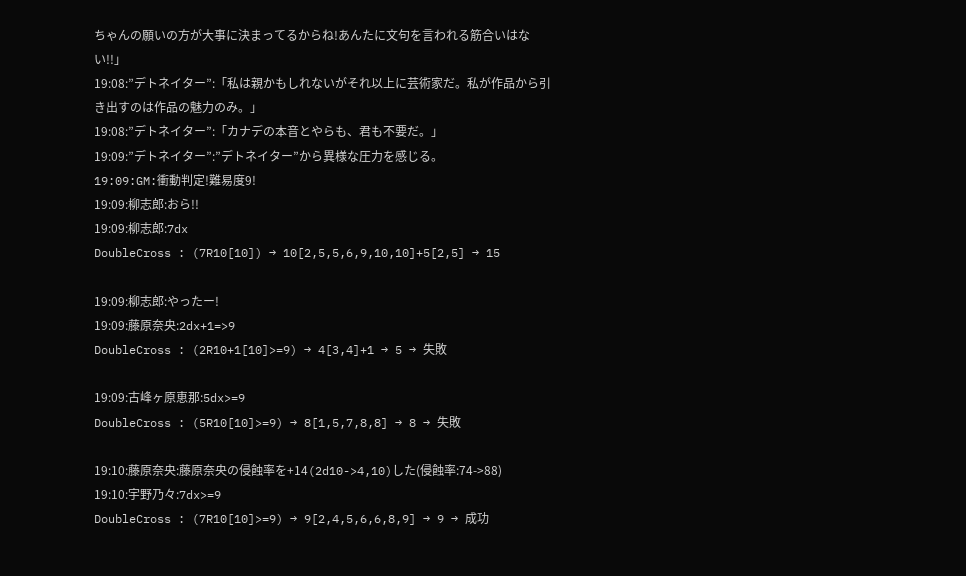ちゃんの願いの方が大事に決まってるからね!あんたに文句を言われる筋合いはない!!」
19:08:”デトネイター”:「私は親かもしれないがそれ以上に芸術家だ。私が作品から引き出すのは作品の魅力のみ。」
19:08:”デトネイター”:「カナデの本音とやらも、君も不要だ。」
19:09:”デトネイター”:”デトネイター”から異様な圧力を感じる。
19:09:GM:衝動判定!難易度9!
19:09:柳志郎:おら!!
19:09:柳志郎:7dx
DoubleCross : (7R10[10]) → 10[2,5,5,6,9,10,10]+5[2,5] → 15

19:09:柳志郎:やったー!
19:09:藤原奈央:2dx+1=>9
DoubleCross : (2R10+1[10]>=9) → 4[3,4]+1 → 5 → 失敗

19:09:古峰ヶ原恵那:5dx>=9
DoubleCross : (5R10[10]>=9) → 8[1,5,7,8,8] → 8 → 失敗

19:10:藤原奈央:藤原奈央の侵蝕率を+14(2d10->4,10)した(侵蝕率:74->88)
19:10:宇野乃々:7dx>=9
DoubleCross : (7R10[10]>=9) → 9[2,4,5,6,6,8,9] → 9 → 成功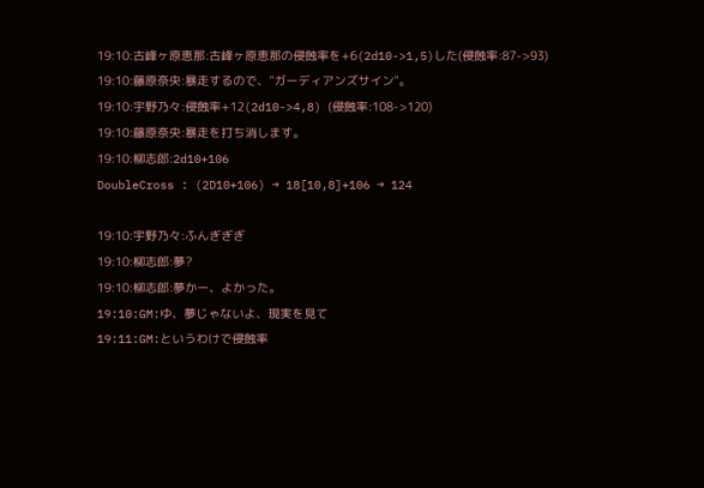19:10:古峰ヶ原恵那:古峰ヶ原恵那の侵蝕率を+6(2d10->1,5)した(侵蝕率:87->93)
19:10:藤原奈央:暴走するので、"ガーディアンズサイン"。
19:10:宇野乃々:侵蝕率+12(2d10->4,8) (侵蝕率:108->120)
19:10:藤原奈央:暴走を打ち消します。
19:10:柳志郎:2d10+106
DoubleCross : (2D10+106) → 18[10,8]+106 → 124

19:10:宇野乃々:ふんぎぎぎ
19:10:柳志郎:夢?
19:10:柳志郎:夢かー、よかった。
19:10:GM:ゆ、夢じゃないよ、現実を見て
19:11:GM:というわけで侵蝕率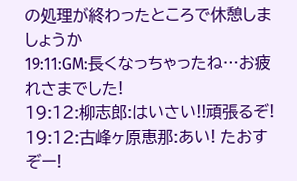の処理が終わったところで休憩しましょうか
19:11:GM:長くなっちゃったね…お疲れさまでした!
19:12:柳志郎:はいさい!!頑張るぞ!
19:12:古峰ヶ原恵那:あい! たおすぞー!